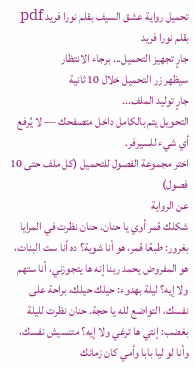تحميل رواية عشق السيف بقلم نورا فريد pdf
بقلم نورا فريد
جارٍ تجهيز التحميل... برجاء الانتظار
سيظهر زر التحميل خلال 10 ثانية
جارٍ توليد الملف...
التحويل يتم بالكامل داخل متصفحك — لا يُرفع أي شيء للسيرفر.
اختر مجموعة الفصول للتحميل (كل ملف حتى 10 فصول)
عن الرواية
شكلك قمر أوي يا حنان. حنان نظرت في المرايا بغرور: طبعًا قمر، هو أنا شوية؟ ده أنا ست البنات، هو المفروض يحمد ربنا إنه ها يتجوزني، أنا ستهم ولا إيه؟ ليلة بهدوء: حيلك حيلك، براحة على نفسك، التواضع لله يا حجة. حنان نظرت لليلة بغضب: إنتي ها ترغي ولا إيه؟ متنسيش نفسك، وأنا لو ليا بابا وأمي كان زمانك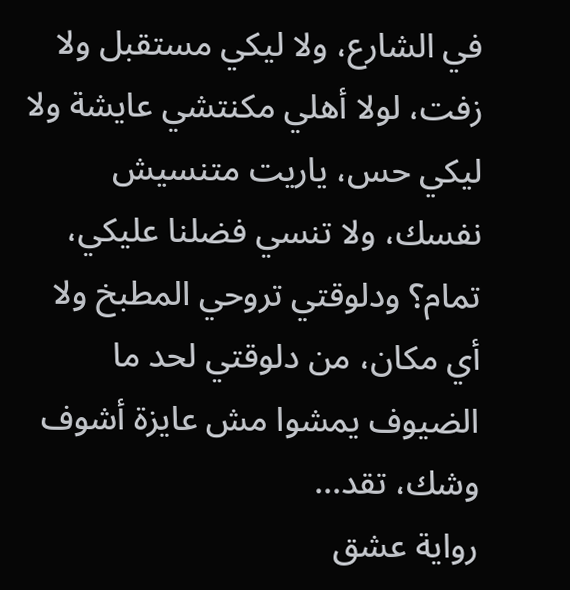في الشارع، ولا ليكي مستقبل ولا زفت، لولا أهلي مكنتشي عايشة ولا ليكي حس، ياريت متنسيش نفسك، ولا تنسي فضلنا عليكي، تمام؟ ودلوقتي تروحي المطبخ ولا أي مكان، من دلوقتي لحد ما الضيوف يمشوا مش عايزة أشوف وشك، تقد...
رواية عشق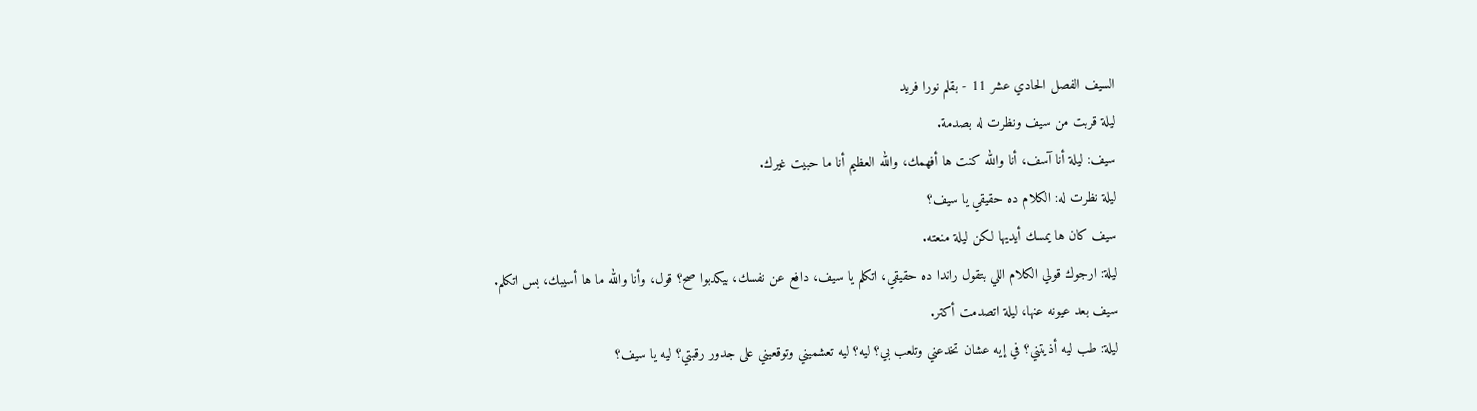السيف الفصل الحادي عشر 11 - بقلم نورا فريد
ليلة قربت من سيف ونظرت له بصدمة.
سيف: ليلة أنا آسف، أنا والله كنت ها أفهمك، والله العظيم أنا ما حبيت غيرك.
ليلة نظرت له: الكلام ده حقيقي يا سيف؟
سيف كان ها يمسك أيديها لكن ليلة منعته.
ليلة: ارجوك قولي الكلام اللي بتقول راندا ده حقيقي، اتكلم يا سيف، دافع عن نفسك، بيكدبوا صح؟ قول، وأنا والله ما ها أسيبك، بس اتكلم.
سيف بعد عيونه عنها، ليلة اتصدمت أكتر.
ليلة: طب ليه أذيتني؟ في إيه عشان تخدعني وتلعب بي؟ ليه؟ ليه تعشميني وتوقعيني على جدور رقبتي؟ ليه يا سيف؟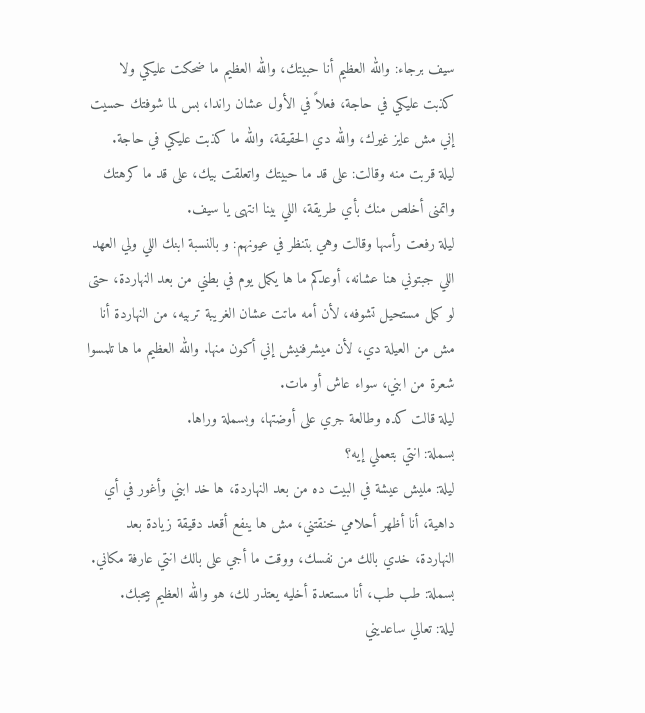سيف برجاء: والله العظيم أنا حبيتك، والله العظيم ما ضحكت عليكي ولا كذبت عليكي في حاجة، فعلاً في الأول عشان راندا، بس لما شوفتك حسيت إني مش عايز غيرك، والله دي الحقيقة، والله ما كذبت عليكي في حاجة.
ليلة قربت منه وقالت: على قد ما حبيتك واتعلقت بيك، على قد ما كرهتك واتمنى أخلص منك بأي طريقة، اللي بينا انتهى يا سيف.
ليلة رفعت رأسها وقالت وهي بتنظر في عيونهم: و بالنسبة ابنك اللي ولي العهد اللي جبتوني هنا عشانه، أوعدكم ما ها يكمل يوم في بطني من بعد النهاردة، حتى لو كمل مستحيل تشوفه، لأن أمه ماتت عشان الغريبة تربيه، من النهاردة أنا مش من العيلة دي، لأن ميشرفنيش إني أكون منها. والله العظيم ما ها تلمسوا شعرة من ابني، سواء عاش أو مات.
ليلة قالت كده وطالعة جري على أوضتها، وبسملة وراها.
بسملة: انتي بتعملي إيه؟
ليلة: مليش عيشة في البيت ده من بعد النهاردة، ها خد ابني وأغور في أي داهية، أنا أظهر أحلامي خنقتني، مش ها ينفع أقعد دقيقة زيادة بعد النهاردة، خدي بالك من نفسك، ووقت ما أجي على بالك انتي عارفة مكاني.
بسملة: طب طب، أنا مستعدة أخليه يعتذر لك، هو والله العظيم بيحبك.
ليلة: تعالي ساعديني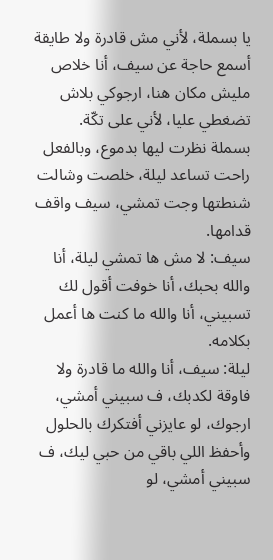يا بسملة، لأني مش قادرة ولا طايقة أسمع حاجة عن سيف، أنا خلاص مليش مكان هنا، ارجوكي بلاش تضغطي عليا، لأني على تكّة.
بسملة نظرت ليها بدموع، وبالفعل راحت تساعد ليلة، خلصت وشالت شنطتها وجت تمشي، سيف واقف قدامها.
سيف: لا مش ها تمشي ليلة، أنا والله بحبك، أنا خوفت أقول لك تسبيني، أنا والله ما كنت ها أعمل بكلامه.
ليلة: سيف، أنا والله ما قادرة ولا فاوقة لكدبك، ف سبيني أمشي، ارجوك، لو عايزني أفتكرك بالحلول وأحفظ اللي باقي من حبي ليك، ف سبيني أمشي، لو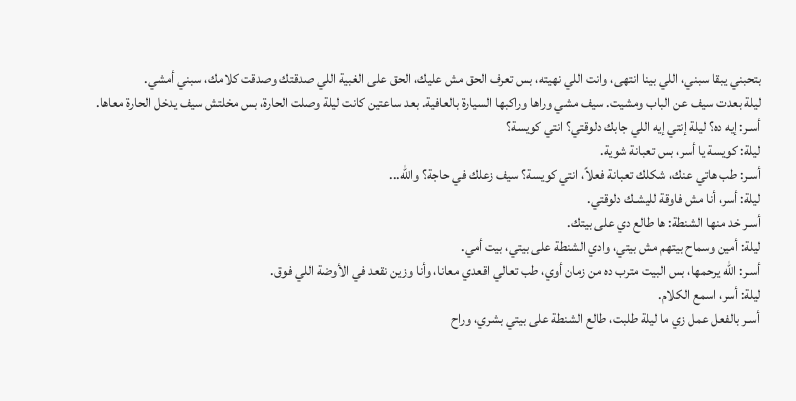بتحبني يبقا سبني، اللي بينا انتهى، وانت اللي نهيته، بس تعرف الحق مش عليك، الحق على الغبية اللي صدقتك وصدقت كلامك، سبني أمشي.
ليلة بعدت سيف عن الباب ومشيت. سيف مشي وراها وراكبها السيارة بالعافية. بعد ساعتين كانت ليلة وصلت الحارة، بس مخلتش سيف يدخل الحارة معاها.
أسـر: إيه ده؟ ليلة إنتي إيه اللي جابك دلوقتي؟ انتي كويسة؟
ليلة: كويسة يا أسر، بس تعبانة شوية.
أسـر: طب هاتي عنك، شكلك تعبانة فعلاً، انتي كويسة؟ سيف زعلك في حاجة؟ والله...
ليلة: أسر، أنا مش فاوقة لليشـك دلوقتي.
أسـر خد منها الشنطة: ها طالع دي على بيتك.
ليلة: أمين وسماح بيتهم مش بيتي، وادي الشنطة على بيتي، بيت أمي.
أسـر: الله يرحمها، بس البيت مترب ده من زمان أوي، طب تعالي اقعدي معانا، وأنا وزين نقعد في الأوضة اللي فوق.
ليلة: أسر، اسمع الكلام.
أسـر بالفعل عمل زي ما ليلة طلبت، طالع الشنطة على بيتي بشري، وراح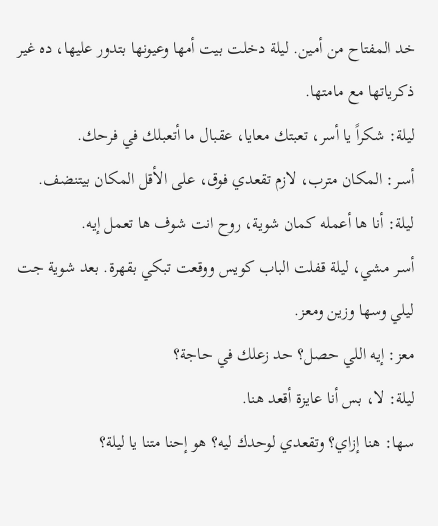خد المفتاح من أمين. ليلة دخلت بيت أمها وعيونها بتدور عليها، ده غير ذكرياتها مع مامتها.
ليلة: شكراً يا أسر، تعبتك معايا، عقبال ما أتعبلك في فرحك.
أسـر: المكان مترب، لازم تقعدي فوق، على الأقل المكان بيتنضف.
ليلة: أنا ها أعمله كمان شوية، روح انت شوف ها تعمل إيه.
أسـر مشي، ليلة قفلت الباب كويس ووقعت تبكي بقهرة. بعد شوية جت ليلي وسها وزين ومعز.
معز: إيه اللي حصل؟ حد زعلك في حاجة؟
ليلة: لا، بس أنا عايزة أقعد هنا.
سها: هنا إزاي؟ وتقعدي لوحدك ليه؟ هو إحنا متنا يا ليلة؟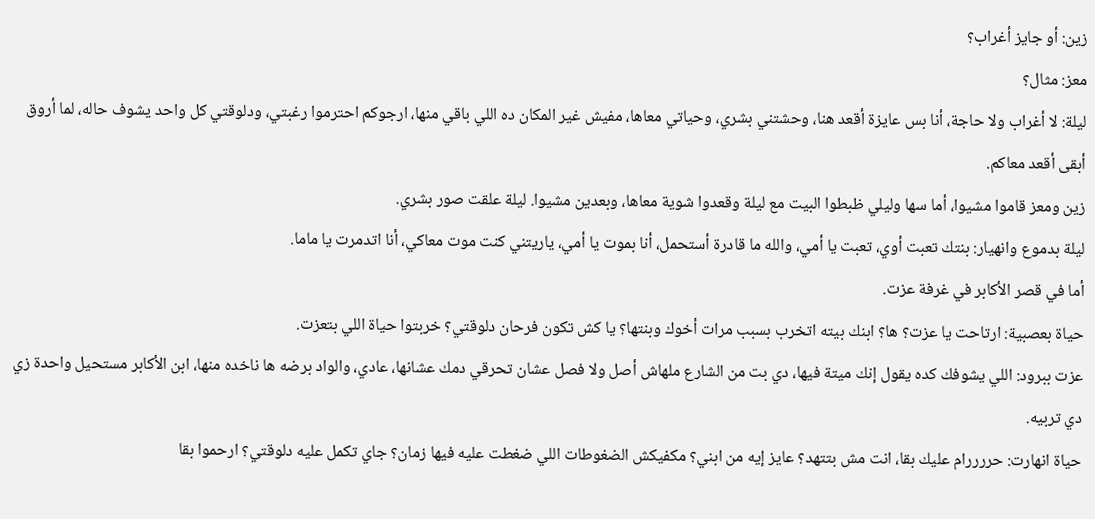زين: أو جايز أغراب؟
معز: مثال؟
ليلة: لا أغراب ولا حاجة، أنا بس عايزة أقعد هنا، وحشتني بشري، وحياتي معاها، مفيش غير المكان ده اللي باقي منها، ارجوكم احترموا رغبتي، ودلوقتي كل واحد يشوف حاله، لما أروق أبقى أقعد معاكم.
زين ومعز قاموا مشيوا، أما سها وليلي ظبطوا البيت مع ليلة وقعدوا شوية معاها، وبعدين مشيوا. ليلة علقت صور بشري.
ليلة بدموع وانهيار: بنتك تعبت أوي، تعبت يا أمي، والله ما قادرة أستحمل، أنا بموت يا أمي، ياريتني كنت موت معاكي، أنا اتدمرت يا ماما.
أما في قصر الأكابر في غرفة عزت.
حياة بعصبية: ارتاحت يا عزت؟ ها؟ ابنك بيته اتخرب بسبب مرات أخوك وبنتها؟ يا كش تكون فرحان دلوقتي؟ خربتوا حياة اللي بتعزت.
عزت ببرود: اللي يشوفك كده يقول إنك ميتة فيها، دي بت من الشارع ملهاش أصل ولا فصل عشان تحرقي دمك عشانها، عادي، والواد برضه ها ناخده منها، ابن الأكابر مستحيل واحدة زي دي تربيه.
حياة انهارت: حررررام عليك بقا، انت مش بتتهد؟ عايز إيه من ابني؟ مكفيكش الضغوطات اللي ضغطت عليه فيها زمان؟ جاي تكمل عليه دلوقتي؟ ارحموا بقا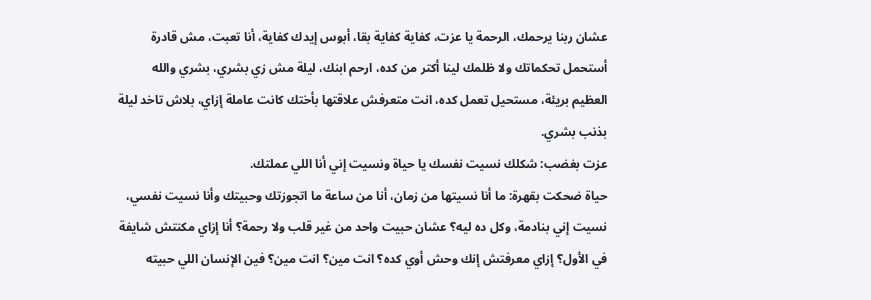عشان ربنا يرحمك، الرحمة يا عزت، كفاية كفاية بقا، أبوس إيدك كفاية، أنا تعبت، مش قادرة أستحمل تحكماتك ولا ظلمك لينا أكتر من كده، ارحم ابنك، ليلة مش زي بشري، بشري والله العظيم بريئة، مستحيل تعمل كده، انت متعرفش علاقتها بأختك كانت عاملة إزاي، بلاش تاخد ليلة بذنب بشري.
عزت بغضب: شكلك نسيت نفسك يا حياة ونسيت إني أنا اللي عملتك.
حياة ضحكت بقهرة: ما أنا نسيتها من زمان، أنا من ساعة ما اتجوزتك وحبيتك وأنا نسيت نفسي، نسيت إني بنادمة، وكل ده ليه؟ عشان حبيت واحد من غير قلب ولا رحمة؟ أنا إزاي مكنتش شايفة في الأول؟ إزاي معرفتش إنك وحش أوي كده؟ انت مين؟ انت مين؟ فين الإنسان اللي حبيته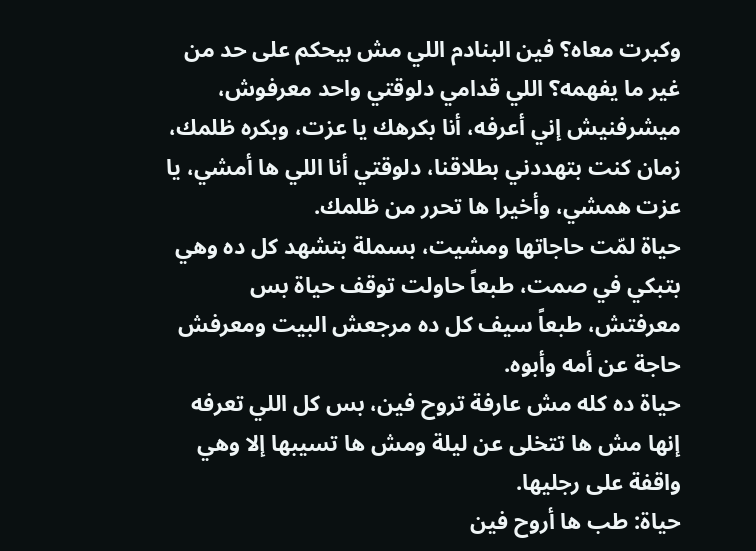وكبرت معاه؟ فين البنادم اللي مش بيحكم على حد من غير ما يفهمه؟ اللي قدامي دلوقتي واحد معرفوش، ميشرفنيش إني أعرفه، أنا بكرهك يا عزت، وبكره ظلمك، زمان كنت بتهددني بطلاقنا، دلوقتي أنا اللي ها أمشي، يا عزت همشي، وأخيرا ها تحرر من ظلمك.
حياة لمّت حاجاتها ومشيت، بسملة بتشهد كل ده وهي بتبكي في صمت، طبعاً حاولت توقف حياة بس معرفتش، طبعاً سيف كل ده مرجعش البيت ومعرفش حاجة عن أمه وأبوه.
حياة ده كله مش عارفة تروح فين، بس كل اللي تعرفه إنها مش ها تتخلى عن ليلة ومش ها تسيبها إلا وهي واقفة على رجليها.
حياة: طب ها أروح فين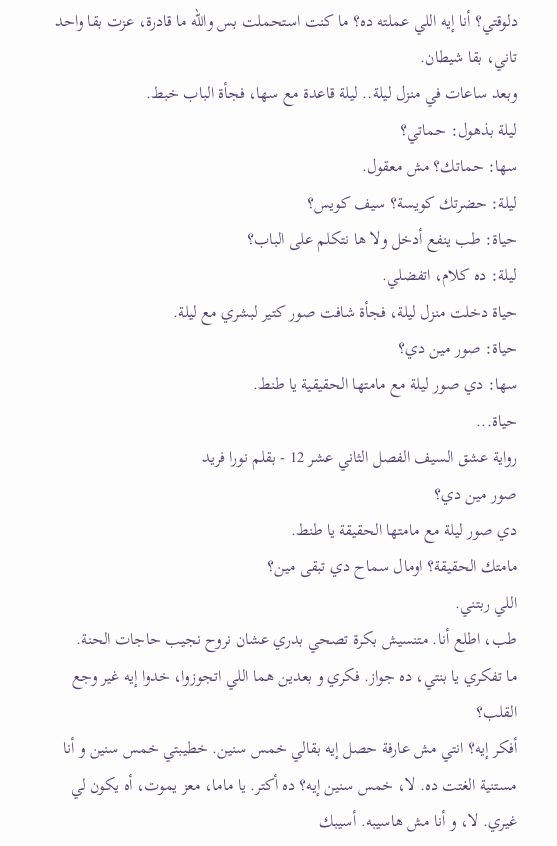دلوقتي؟ أنا إيه اللي عملته ده؟ ما كنت استحملت بس والله ما قادرة، عزت بقا واحد تاني، بقا شيطان.
وبعد ساعات في منزل ليلة.. ليلة قاعدة مع سها، فجأة الباب خبط.
ليلة بذهول: حماتي؟
سها: حماتك؟ مش معقول.
ليلة: حضرتك كويسة؟ سيف كويس؟
حياة: طب ينفع أدخل ولا ها نتكلم على الباب؟
ليلة: ده كلام، اتفضلي.
حياة دخلت منزل ليلة، فجأة شافت صور كتير لبشري مع ليلة.
حياة: صور مين دي؟
سها: دي صور ليلة مع مامتها الحقيقية يا طنط.
حياة...
رواية عشق السيف الفصل الثاني عشر 12 - بقلم نورا فريد
صور مين دي؟
دي صور ليلة مع مامتها الحقيقة يا طنط.
مامتك الحقيقة؟ اومال سماح دي تبقى مين؟
اللي ربتني.
طب، اطلع أنا. متنسيش بكرة تصحي بدري عشان نروح نجيب حاجات الحنة.
ما تفكري يا بنتي، ده جواز. فكري و بعدين هما اللي اتجوزوا، خدوا إيه غير وجع القلب؟
أفكر إيه؟ انتي مش عارفة حصل إيه بقالي خمس سنين. خطيبتي خمس سنين و أنا مستنية الغتت ده. لا، خمس سنين إيه؟ ده أكتر. يا ماما، معز يموت، أه يكون لي غيري. لا، و أنا مش هاسيبه. أسيبك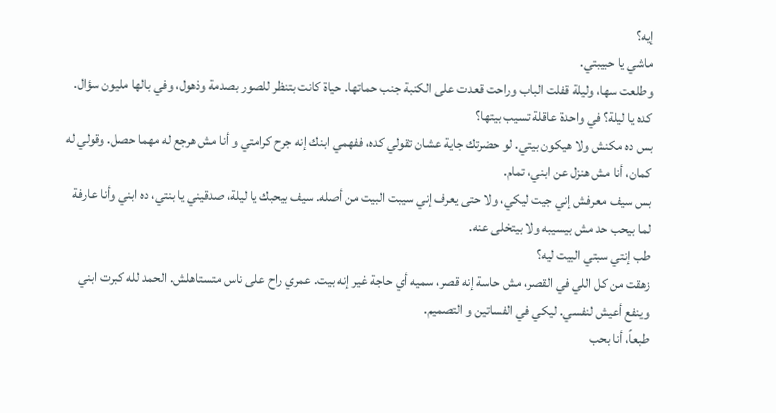إيه؟
ماشي يا حبيبتي.
وطلعت سها، وليلة قفلت الباب وراحت قعدت على الكنبة جنب حماتها. حياة كانت بتنظر للصور بصدمة وذهول، وفي بالها مليون سؤال.
كده يا ليلة؟ في واحدة عاقلة تسيب بيتها؟
بس ده مكنش ولا هيكون بيتي. لو حضرتك جاية عشان تقولي كده، ففهمي ابنك إنه جرح كرامتي و أنا مش هرجع له مهما حصل. وقولي له كمان، أنا مش هنزل عن ابني، تمام.
بس سيف معرفش إني جيت ليكي، ولا حتى يعرف إني سيبت البيت من أصله. سيف بيحبك يا ليلة، صدقيني يا بنتي، ده ابني وأنا عارفة لما بيحب حد مش بيسيبه ولا بيتخلى عنه.
طب إنتي سبتي البيت ليه؟
زهقت من كل اللي في القصر، مش حاسة إنه قصر، سميه أي حاجة غير إنه بيت. عمري راح على ناس متستاهلش. الحمد لله كبرت ابني وينفع أعيش لنفسي. ليكي في الفساتين و التصميم.
طبعاً، أنا بحب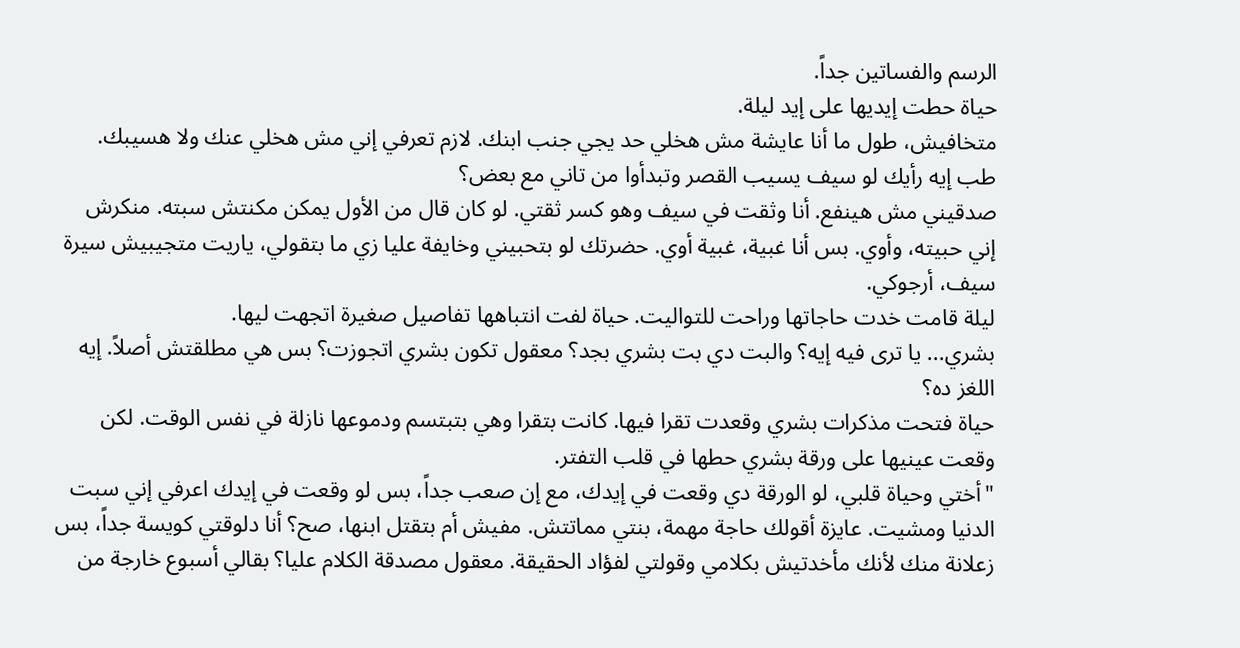الرسم والفساتين جداً.
حياة حطت إيديها على إيد ليلة.
متخافيش، طول ما أنا عايشة مش هخلي حد يجي جنب ابنك. لازم تعرفي إني مش هخلي عنك ولا هسيبك. طب إيه رأيك لو سيف يسيب القصر وتبدأوا من تاني مع بعض؟
صدقيني مش هينفع. أنا وثقت في سيف وهو كسر ثقتي. لو كان قال من الأول يمكن مكنتش سبته. منكرش إني حبيته، وأوي. بس أنا غبية، غبية أوي. حضرتك لو بتحبيني وخايفة عليا زي ما بتقولي، ياريت متجيبيش سيرة سيف، أرجوكي.
ليلة قامت خدت حاجاتها وراحت للتواليت. حياة لفت انتباهها تفاصيل صغيرة اتجهت ليها.
بشري... يا ترى فيه إيه؟ والبت دي بت بشري بجد؟ معقول تكون بشري اتجوزت؟ بس هي مطلقتش أصلاً. إيه اللغز ده؟
حياة فتحت مذكرات بشري وقعدت تقرا فيها. كانت بتقرا وهي بتبتسم ودموعها نازلة في نفس الوقت. لكن وقعت عينيها على ورقة بشري حطها في قلب التفتر.
"أختي وحياة قلبي، لو الورقة دي وقعت في إيدك، مع إن صعب جداً، بس لو وقعت في إيدك اعرفي إني سبت الدنيا ومشيت. عايزة أقولك حاجة مهمة، بنتي مماتتش. مفيش أم بتقتل ابنها، صح؟ أنا دلوقتي كويسة جداً، بس زعلانة منك لأنك مأخدتيش بكلامي وقولتي لفؤاد الحقيقة. معقول مصدقة الكلام عليا؟ بقالي أسبوع خارجة من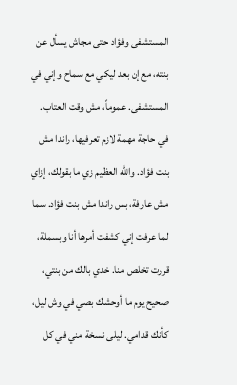المستشفى وفؤاد حتى مجاش يسأل عن بنته، مع إن بعد ليكي مع سماح وإني في المستشفى. عموماً، مش وقت العتاب. في حاجة مهمة لازم تعرفيها، راندا مش بنت فؤاد. والله العظيم زي ما بقولك، إزاي مش عارفة، بس راندا مش بنت فؤاد. سما لما عرفت إني كشفت أمرها أنا وبسملة، قررت تخلص منا. خدي بالك من بنتي، صحيح يوم ما أوحشك بصي في وش ليل، كأنك قدامي. ليلى نسخة مني في كل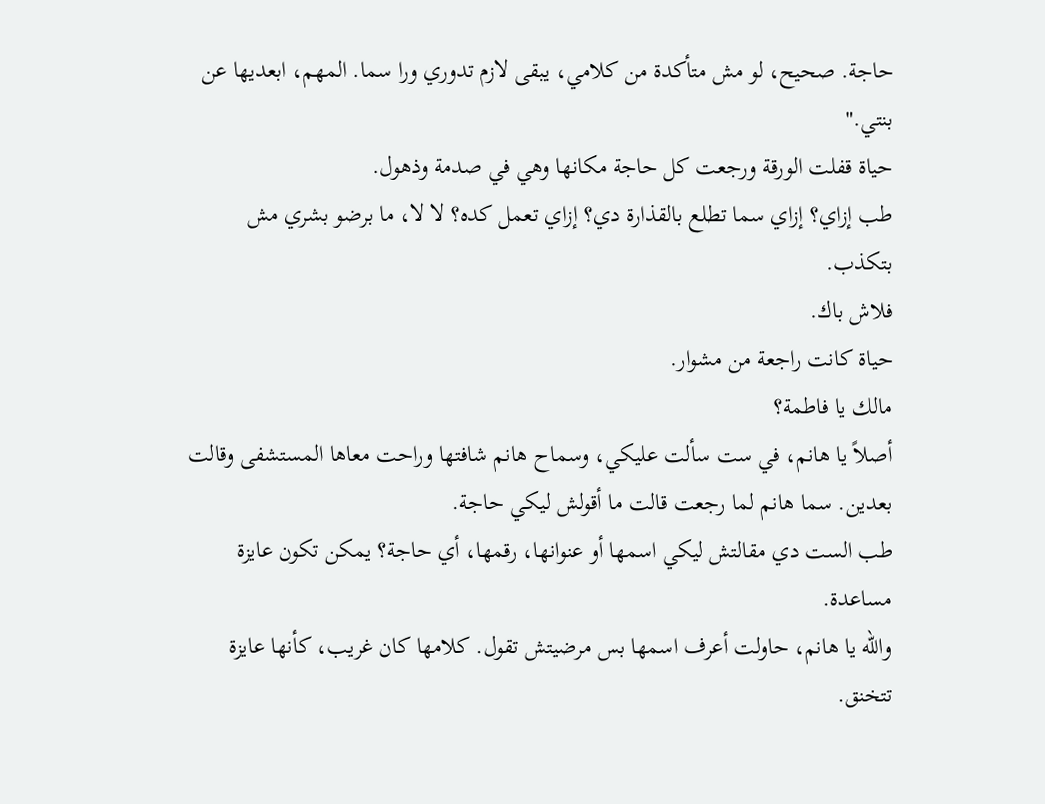حاجة. صحيح، لو مش متأكدة من كلامي، يبقى لازم تدوري ورا سما. المهم، ابعديها عن بنتي."
حياة قفلت الورقة ورجعت كل حاجة مكانها وهي في صدمة وذهول.
طب إزاي؟ إزاي سما تطلع بالقذارة دي؟ إزاي تعمل كده؟ لا لا، ما برضو بشري مش بتكذب.
فلاش باك.
حياة كانت راجعة من مشوار.
مالك يا فاطمة؟
أصلاً يا هانم، في ست سألت عليكي، وسماح هانم شافتها وراحت معاها المستشفى وقالت بعدين. سما هانم لما رجعت قالت ما أقولش ليكي حاجة.
طب الست دي مقالتش ليكي اسمها أو عنوانها، رقمها، أي حاجة؟ يمكن تكون عايزة مساعدة.
والله يا هانم، حاولت أعرف اسمها بس مرضيتش تقول. كلامها كان غريب، كأنها عايزة تتخنق.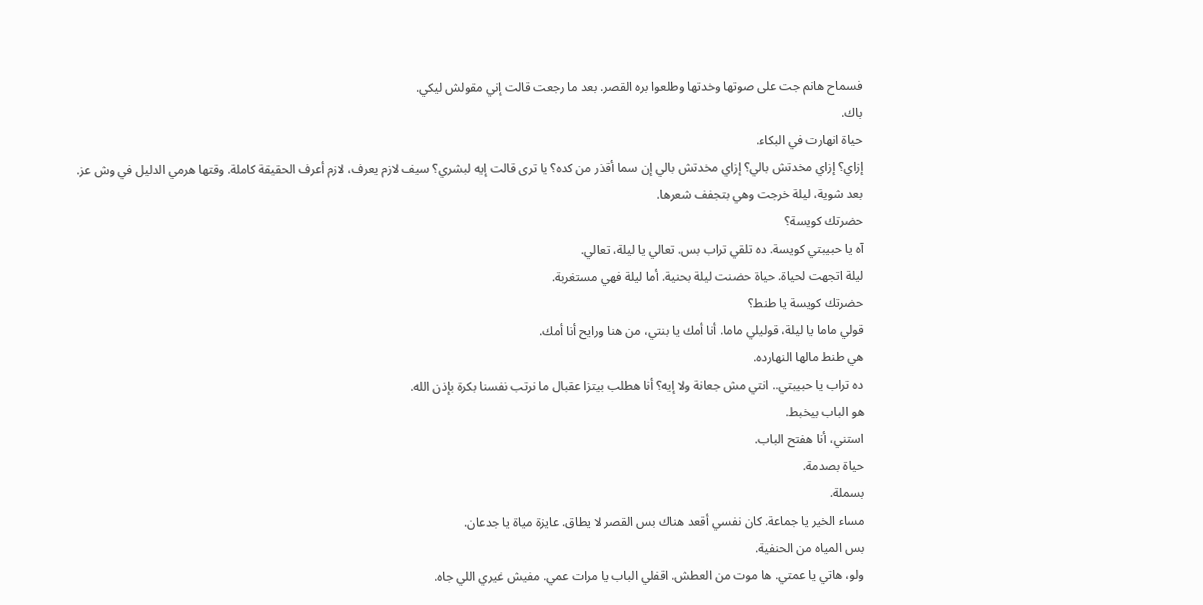فسماح هانم جت على صوتها وخدتها وطلعوا بره القصر. بعد ما رجعت قالت إني مقولش ليكي.
باك.
حياة انهارت في البكاء.
إزاي؟ إزاي مخدتش بالي؟ إزاي مخدتش بالي إن سما أقذر من كده؟ يا ترى قالت إيه لبشري؟ سيف لازم يعرف، لازم أعرف الحقيقة كاملة. وقتها هرمي الدليل في وش عز.
بعد شوية، ليلة خرجت وهي بتجفف شعرها.
حضرتك كويسة؟
آه يا حبيبتي كويسة. ده تلقي تراب بس. تعالي يا ليلة، تعالي.
ليلة اتجهت لحياة. حياة حضنت ليلة بحنية. أما ليلة فهي مستغربة.
حضرتك كويسة يا طنط؟
قولي ماما يا ليلة، قوليلي ماما. أنا أمك يا بنتي، من هنا ورايح أنا أمك.
هي طنط مالها النهارده.
ده تراب يا حبيبتي.. انتي مش جعانة ولا إيه؟ أنا هطلب بيتزا عقبال ما نرتب نفسنا بكرة بإذن الله.
هو الباب بيخبط.
استني، أنا هفتح الباب.
حياة بصدمة.
بسملة.
مساء الخير يا جماعة. كان نفسي أقعد هناك بس القصر لا يطاق. عايزة مياة يا جدعان.
بس المياه من الحنفية.
ولو، هاتي يا عمتي. ها موت من العطش. اقفلي الباب يا مرات عمي. مفيش غيري اللي جاه.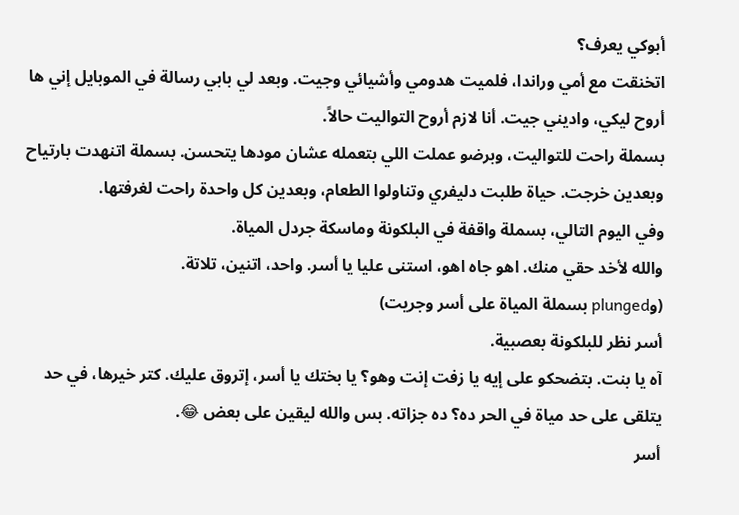أبوكي يعرف؟
اتخنقت مع أمي وراندا، فلميت هدومي وأشيائي وجيت. وبعد لي بابي رسالة في الموبايل إني ها أروح ليكي، واديني جيت. أنا لازم أروح التواليت حالاً.
بسملة راحت للتواليت، وبرضو عملت اللي بتعمله عشان مودها يتحسن. بسملة اتنهدت بارتياح وبعدين خرجت. حياة طلبت دليفري وتناولوا الطعام، وبعدين كل واحدة راحت لغرفتها.
وفي اليوم التالي، بسملة واقفة في البلكونة وماسكة جردل المياة.
والله لأخد حقي منك. اهو جاه اهو، استنى عليا يا أسر. واحد، اتنين، تلاتة.
(وplunged بسملة المياة على أسر وجريت)
أسر نظر للبلكونة بعصبية.
آه يا بنت. بتضحكو على إيه يا زفت إنت وهو؟ يا بختك يا أسر، إتروق عليك. كتر خيرها، في حد يتلقى على حد مياة في الحر ده؟ ده جزاته. بس والله ليقين على بعض 😂.
أسر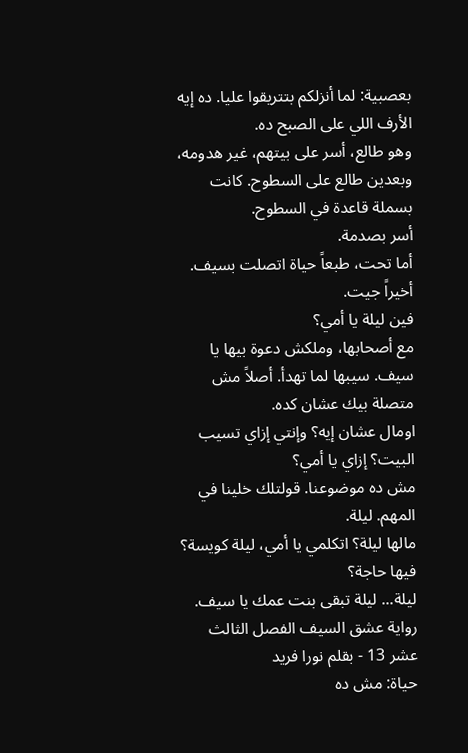بعصبية: لما أنزلكم بتتريقوا عليا. ده إيه الأرف اللي على الصبح ده.
وهو طالع، أسر على بيتهم، غير هدومه، وبعدين طالع على السطوح. كانت بسملة قاعدة في السطوح.
أسر بصدمة.
أما تحت، طبعاً حياة اتصلت بسيف.
أخيراً جيت.
فين ليلة يا أمي؟
مع أصحابها، وملكش دعوة بيها يا سيف. سيبها لما تهدأ. أصلاً مش متصلة بيك عشان كده.
اومال عشان إيه؟ وإنتي إزاي تسيب البيت؟ إزاي يا أمي؟
مش ده موضوعنا. قولتلك خلينا في المهم. ليلة.
مالها ليلة؟ اتكلمي يا أمي، ليلة كويسة؟ فيها حاجة؟
ليلة... ليلة تبقى بنت عمك يا سيف.
رواية عشق السيف الفصل الثالث عشر 13 - بقلم نورا فريد
حياة: مش ده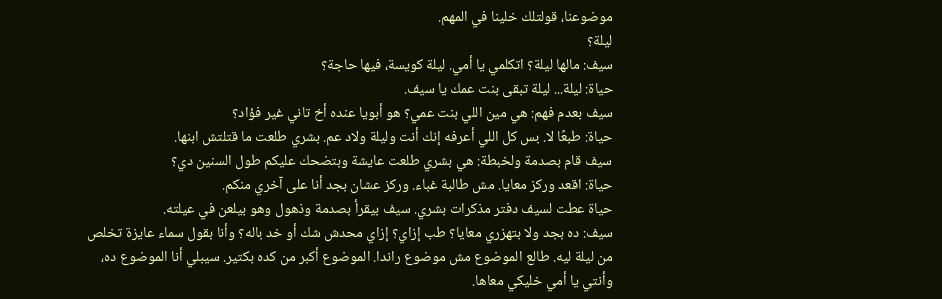موضوعنا، قولتلك خلينا في المهم.
ليلة؟
سيف: مالها ليلة؟ اتكلمي يا أمي. ليلة كويسة، فيها حاجة؟
حياة: ليلة... ليلة تبقى بنت عمك يا سيف.
سيف بعدم فهم: هي مين اللي بنت عمي؟ هو أبويا عنده أخ تاني غير فؤاد؟
حياة: طبعًا لا. بس كل اللي أعرفه إنك أنت وليلة ولاد عم. بشري طلعت ما قتلتش ابنها.
سيف قام بصدمة ولخبطة: هي بشري طلعت عايشة وبتضحك عليكم طول السنين دي؟
حياة: اقعد وركز معايا. مش طالبة غباء. وركز عشان بجد أنا على آخري منكم.
حياة عطت لسيف دفتر مذكرات بشري. سيف بيقرأ بصدمة وذهول وهو بيلعن في عيلته.
سيف: ده بجد ولا بتهزري معايا؟ طب إزاي؟ إزاي محدش شك أو خد باله؟ وأنا بقول سماء عايزة تخلص من ليلة ليه. طالع الموضوع مش موضوع راندا. الموضوع أكبر من كده بكتير. سيبلي أنا الموضوع ده، وأنتي يا أمي خليكي معاها.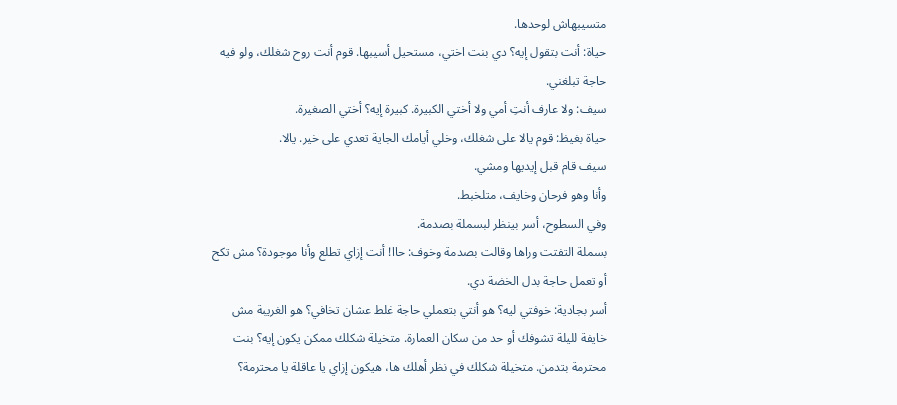متسيبهاش لوحدها.
حياة: أنت بتقول إيه؟ دي بنت اختي، مستحيل أسيبها. قوم أنت روح شغلك، ولو فيه حاجة تبلغني.
سيف: ولا عارف أنتِ أمي ولا أختي الكبيرة. كبيرة إيه؟ أختي الصغيرة.
حياة بغيظ: قوم يالا على شغلك، وخلي أيامك الجاية تعدي على خير. يالا.
سيف قام قبل إيديها ومشي.
وأنا وهو فرحان وخايف، متلخبط.
وفي السطوح، أسر بينظر لبسملة بصدمة.
بسملة التفتت وراها وقالت بصدمة وخوف: حاا! أنت إزاي تطلع وأنا موجودة؟ مش تكح أو تعمل حاجة بدل الخضة دي.
أسر بجادية: خوفتي ليه؟ هو أنتي بتعملي حاجة غلط عشان تخافي؟ هو الغريبة مش خايفة لليلة تشوفك أو حد من سكان العمارة. متخيلة شكلك ممكن يكون إيه؟ بنت محترمة بتدمن. متخيلة شكلك في نظر أهلك ها، هيكون إزاي يا عاقلة يا محترمة؟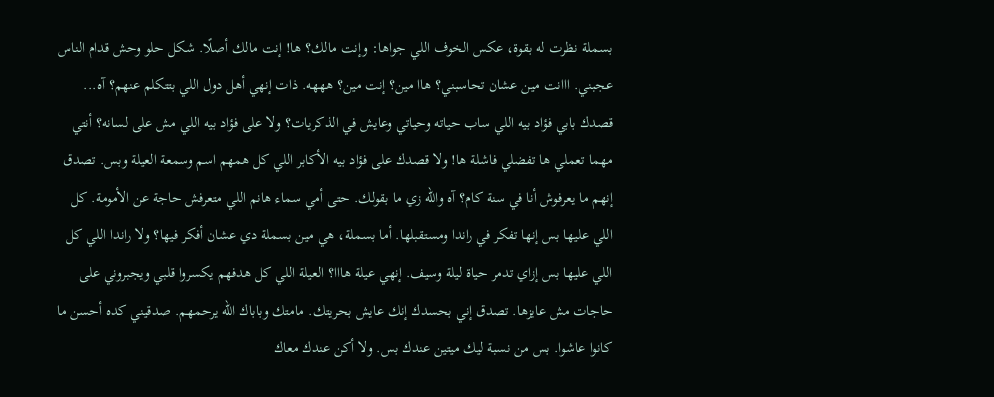بسملة نظرت له بقوة، عكس الخوف اللي جواها: وإنت مالك؟ ها! إنت مالك أصلًا. شكل حلو وحش قدام الناس عجبني. ااانت مين عشان تحاسبني؟ هاا مين؟ إنت مين؟ هههه. ذات إنهي أهل دول اللي بتتكلم عنهم؟ آه... قصدك بابي فؤاد بيه اللي ساب حياته وحياتي وعايش في الذكريات؟ ولا على فؤاد بيه اللي مش على لسانه؟ أنتي مهما تعملي ها تفضلي فاشلة ها! ولا قصدك على فؤاد بيه الأكابر اللي كل همهم اسم وسمعة العيلة وبس. تصدق إنهم ما يعرفوش أنا في سنة كام؟ آه والله زي ما بقولك. حتى أمي سماء هانم اللي متعرفش حاجة عن الأمومة. كل اللي عليها بس إنها تفكر في راندا ومستقبلها. أما بسملة، هي مين بسملة دي عشان أفكر فيها؟ ولا راندا اللي كل اللي عليها بس إزاي تدمر حياة ليلة وسيف. إنهي عيلة هااا؟ العيلة اللي كل هدفهم يكسروا قلبي ويجبروني على حاجات مش عايزها. تصدق إني بحسدك إنك عايش بحريتك. مامتك وباباك الله يرحمهم. صدقيني كده أحسن ما كانوا عاشوا. بس من نسبة ليك ميتين عندك بس. ولا أكن عندك معاك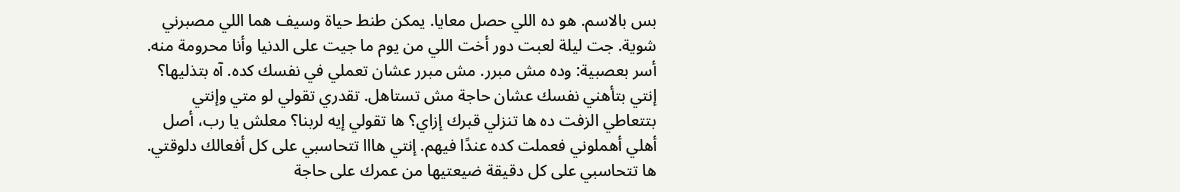بس بالاسم. هو ده اللي حصل معايا. يمكن طنط حياة وسيف هما اللي مصبرني شوية. جت ليلة لعبت دور أخت اللي من يوم ما جيت على الدنيا وأنا محرومة منه.
أسر بعصبية: وده مش مبرر. مش مبرر عشان تعملي في نفسك كده. آه بتذليها؟ إنتي بتأهني نفسك عشان حاجة مش تستاهل. تقدري تقولي لو متي وإنتي بتتعاطي الزفت ده ها تنزلي قبرك إزاي؟ ها تقولي إيه لربنا؟ معلش يا رب، أصل أهلي أهملوني فعملت كده عندًا فيهم. إنتي هااا تتحاسبي على كل أفعالك دلوقتي. ها تتحاسبي على كل دقيقة ضيعتيها من عمرك على حاجة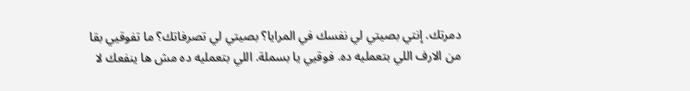دمرتك. إنتي بصيتي لي نفسك في المرايا؟ بصيتي لي تصرفاتك؟ ما تفوقيي بقا من الارف اللي بتعمليه ده. فوقيي يا بسملة. اللي بتعمليه ده مش ها ينفعك لا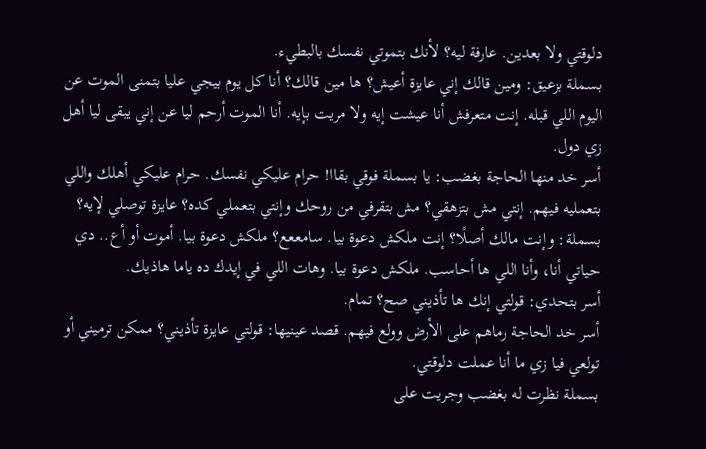دلوقتي ولا بعدين. عارفة ليه؟ لأنك بتموتي نفسك بالبطيء.
بسملة بزعيق: ومين قالك إني عايزة أعيش؟ ها مين قالك؟ أنا كل يوم بيجي عليا بتمنى الموت عن اليوم اللي قبله. إنت متعرفش أنا عيشت إيه ولا مريت بإيه. أنا الموت أرحم ليا عن إني يبقى ليا أهل زي دول.
أسر خد منها الحاجة بغضب: يا بسملة فوقي بقاا! حرام عليكي نفسك. حرام عليكي أهلك واللي بتعمليه فيهم. إنتي مش بتزهقي؟ مش بتقرفي من روحك وإنتي بتعملي كده؟ عايزة توصلي لإيه؟
بسملة: وإنت مالك أصلًا؟ إنت ملكش دعوة بيا. سامععع؟ ملكش دعوة بيا. أموت أو أع.. دي حياتي أنا، وأنا اللي ها أحاسب. ملكش دعوة بيا. وهات اللي في إيدك ده ياما هاذيك.
أسر بتحدي: قولتي إنك ها تأذيني صح؟ تمام.
أسر خد الحاجة رماهم على الأرض وولع فيهم. قصد عينيها: قولتي عايزة تأذيني؟ ممكن ترميني أو تولعي فيا زي ما أنا عملت دلوقتي.
بسملة نظرت له بغضب وجريت على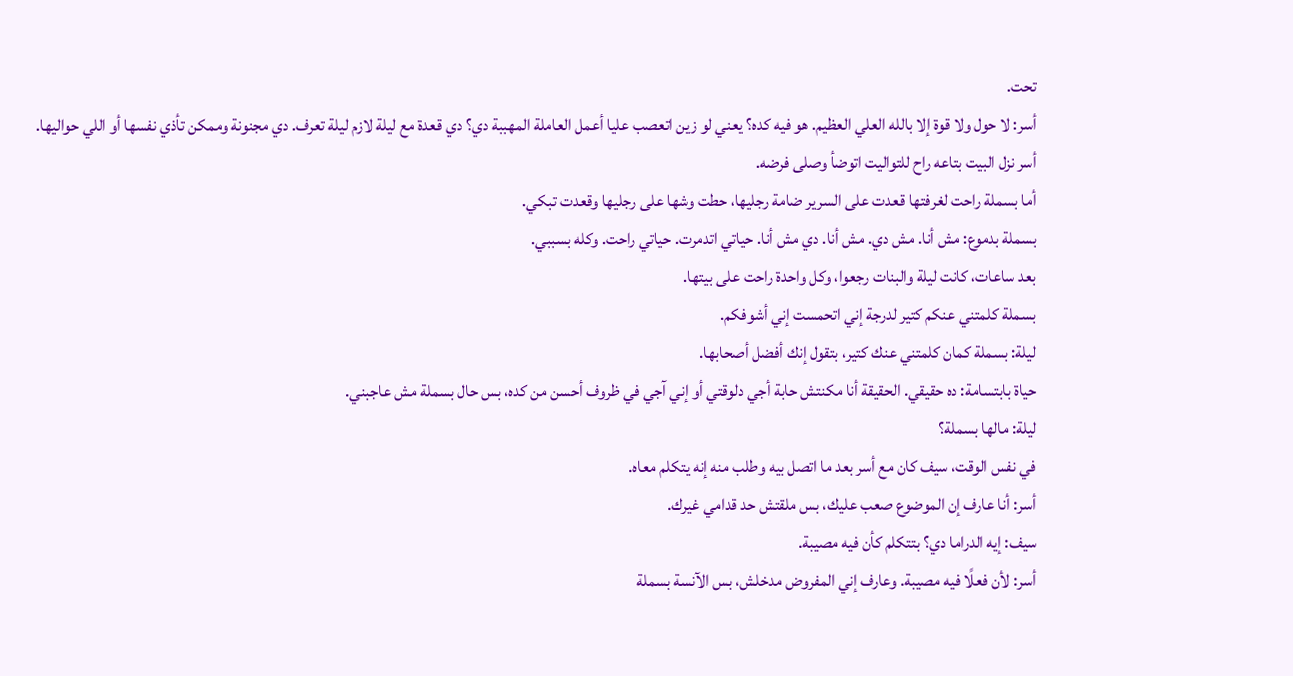تحت.
أسر: لا حول ولا قوة إلا بالله العلي العظيم. هو فيه كده؟ يعني لو زين اتعصب عليا أعمل العاملة المهببة دي؟ دي قعدة مع ليلة لازم ليلة تعرف. دي مجنونة وممكن تأذي نفسها أو اللي حواليها.
أسر نزل البيت بتاعه راح للتواليت اتوضأ وصلى فرضه.
أما بسملة راحت لغرفتها قعدت على السرير ضامة رجليها، حطت وشها على رجليها وقعدت تبكي.
بسملة بدموع: مش أنا. مش دي. مش أنا. دي مش أنا. حياتي اتدمرت. حياتي راحت. وكله بسببي.
بعد ساعات، كانت ليلة والبنات رجعوا، وكل واحدة راحت على بيتها.
بسملة كلمتني عنكم كتير لدرجة إني اتحمست إني أشوفكم.
ليلة: بسملة كمان كلمتني عنك كتير، بتقول إنك أفضل أصحابها.
حياة بابتسامة: ده حقيقي. الحقيقة أنا مكنتش حابة أجي دلوقتي أو إني آجي في ظروف أحسن من كده، بس حال بسملة مش عاجبني.
ليلة: مالها بسملة؟
في نفس الوقت، سيف كان مع أسر بعد ما اتصل بيه وطلب منه إنه يتكلم معاه.
أسر: أنا عارف إن الموضوع صعب عليك، بس ملقتش حد قدامي غيرك.
سيف: إيه الدراما دي؟ بتتكلم كأن فيه مصيبة.
أسر: لأن فعلًا فيه مصيبة. وعارف إني المفروض مدخلش، بس الآنسة بسملة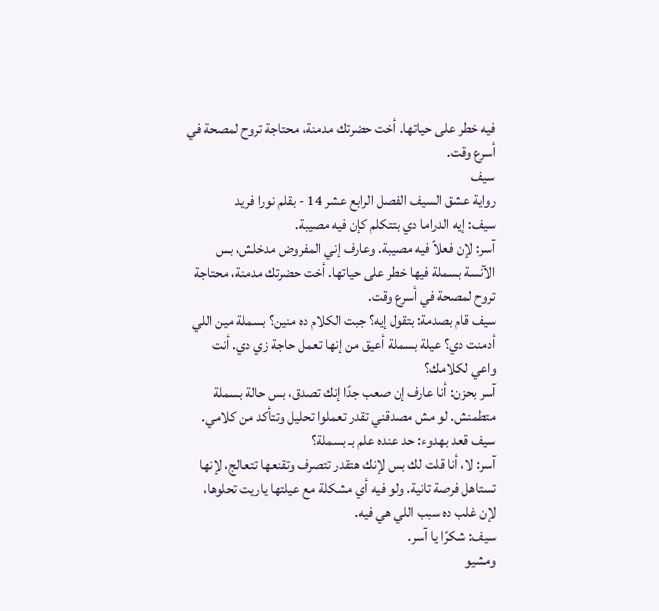فيه خطر على حياتها. أخت حضرتك مدمنة، محتاجة تروح لمصحة في أسرع وقت.
سيف
رواية عشق السيف الفصل الرابع عشر 14 - بقلم نورا فريد
سيف: إيه الدراما دي بتتكلم كإن فيه مصيبة.
آسر: لإن فعلاً فيه مصيبة. وعارف إني المفروض مدخلش، بس الآنسة بسملة فيها خطر على حياتها. أخت حضرتك مدمنة، محتاجة تروح لمصحة في أسرع وقت.
سيف قام بصدمة: بتقول إيه؟ جبت الكلام ده منين؟ بسملة مين اللي أدمنت دي؟ عيلة بسملة أعيق من إنها تعمل حاجة زي دي. أنت واعي لكلامك؟
آسر بحزن: أنا عارف إن صعب جدًا إنك تصدق، بس حالة بسملة متطمنش. لو مش مصدقني تقدر تعملوا تحليل وتتأكد من كلامي.
سيف قعد بهدوء: حد عنده علم بـ بسملة؟
آسر: لا، أنا قلت لك بس لإنك هتقدر تتصرف وتقنعها تتعالج، لإنها تستاهل فرصة تانية. ولو فيه أي مشكلة مع عيلتها ياريت تحلوها، لإن غلب ده سبب اللي هي فيه.
سيف: شكرًا يا آسر.
ومشيو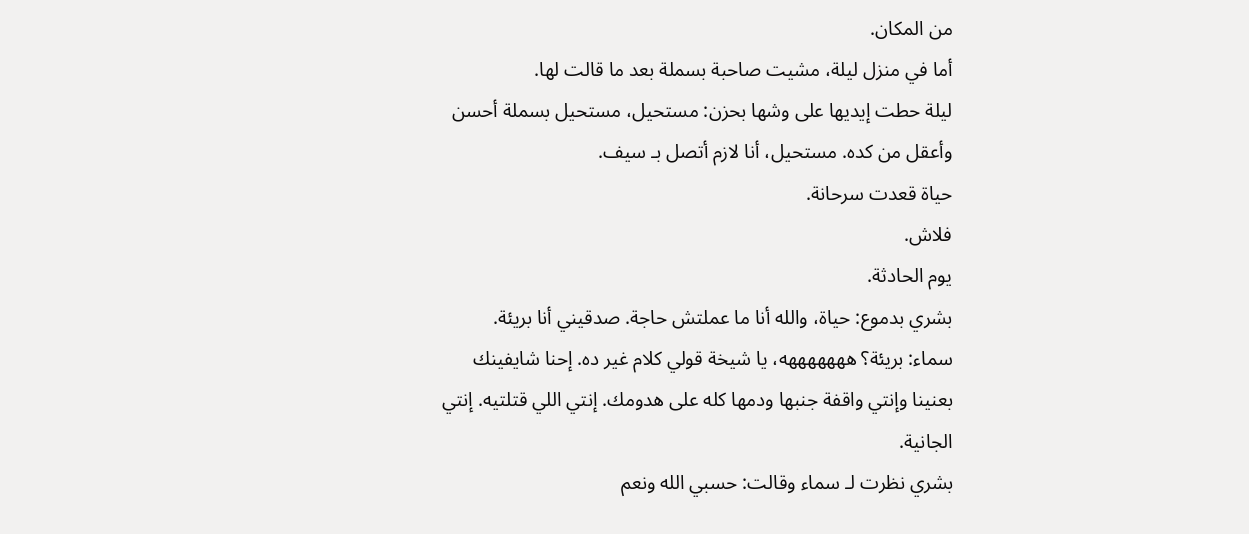من المكان.
أما في منزل ليلة، مشيت صاحبة بسملة بعد ما قالت لها.
ليلة حطت إيديها على وشها بحزن: مستحيل، مستحيل بسملة أحسن وأعقل من كده. مستحيل، أنا لازم أتصل بـ سيف.
حياة قعدت سرحانة.
فلاش.
يوم الحادثة.
بشري بدموع: حياة، والله أنا ما عملتش حاجة. صدقيني أنا بريئة.
سماء: بريئة؟ هههههههه، يا شيخة قولي كلام غير ده. إحنا شايفينك بعنينا وإنتي واقفة جنبها ودمها كله على هدومك. إنتي اللي قتلتيه. إنتي الجانية.
بشري نظرت لـ سماء وقالت: حسبي الله ونعم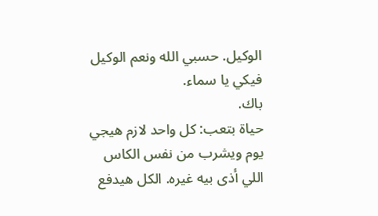الوكيل. حسبي الله ونعم الوكيل فيكي يا سماء.
باك.
حياة بتعب: كل واحد لازم هيجي يوم ويشرب من نفس الكاس اللي أذى بيه غيره. الكل هيدفع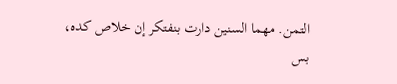التمن. مهما السنين دارت بنفتكر إن خلاص كده، بس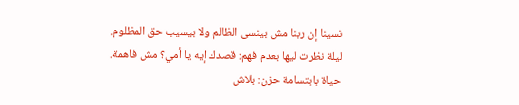نسينا إن ربنا مش بينسى الظالم ولا بيسيب حق المظلوم.
ليلة نظرت ليها بعدم فهم: قصدك إيه يا أمي؟ مش فاهمة.
حياة بابتسامة حزن: بلاش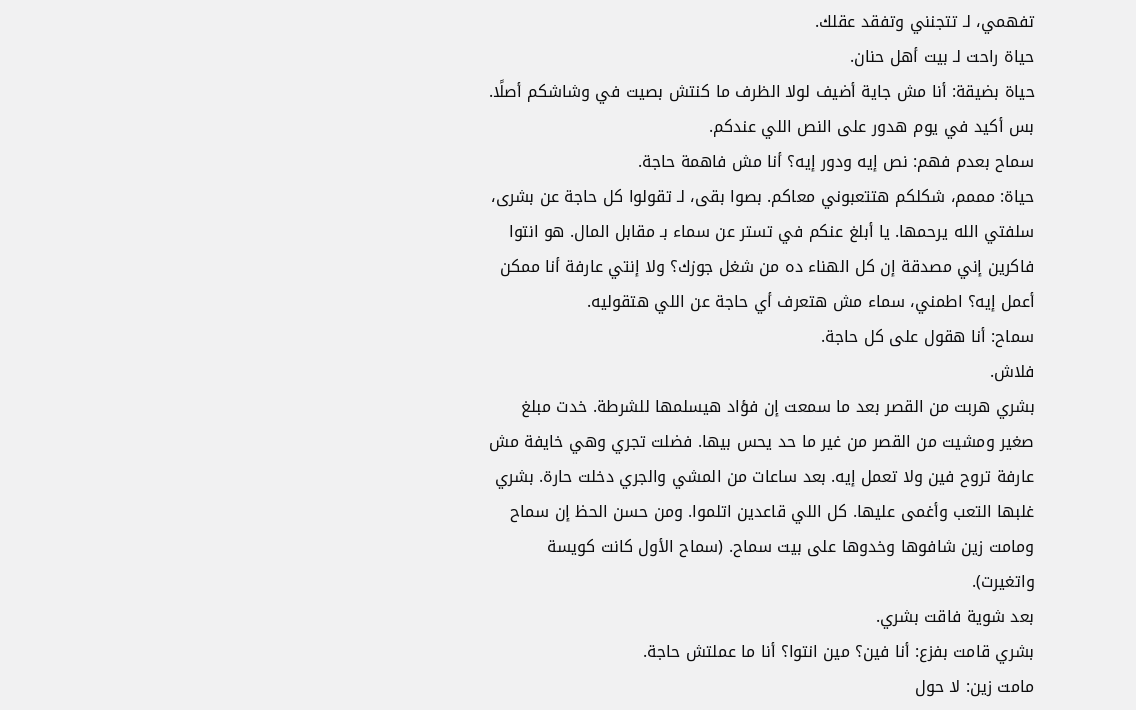تفهمي، لـ تتجنني وتفقد عقلك.
حياة راحت لـ بيت أهل حنان.
حياة بضيقة: أنا مش جاية أضيف لولا الظرف ما كنتش بصيت في وشاشكم أصلًا. بس أكيد في يوم هدور على النص اللي عندكم.
سماح بعدم فهم: نص إيه ودور إيه؟ أنا مش فاهمة حاجة.
حياة: مممم، شكلكم هتتعبوني معاكم. بصوا بقى، لـ تقولوا كل حاجة عن بشرى، سلفتي الله يرحمها. يا أبلغ عنكم في تستر عن سماء بـ مقابل المال. هو انتوا فاكرين إني مصدقة إن كل الهناء ده من شغل جوزك؟ ولا إنتي عارفة أنا ممكن أعمل إيه؟ اطمني، سماء مش هتعرف أي حاجة عن اللي هتقوليه.
سماح: أنا هقول على كل حاجة.
فلاش.
بشري هربت من القصر بعد ما سمعت إن فؤاد هيسلمها للشرطة. خدت مبلغ صغير ومشيت من القصر من غير ما حد يحس بيها. فضلت تجري وهي خايفة مش عارفة تروح فين ولا تعمل إيه. بعد ساعات من المشي والجري دخلت حارة. بشري غلبها التعب وأغمى عليها. كل اللي قاعدين اتلموا. ومن حسن الحظ إن سماح ومامت زين شافوها وخدوها على بيت سماح. (سماح الأول كانت كويسة واتغيرت).
بعد شوية فاقت بشري.
بشري قامت بفزع: أنا فين؟ مين انتوا؟ أنا ما عملتش حاجة.
مامت زين: لا حول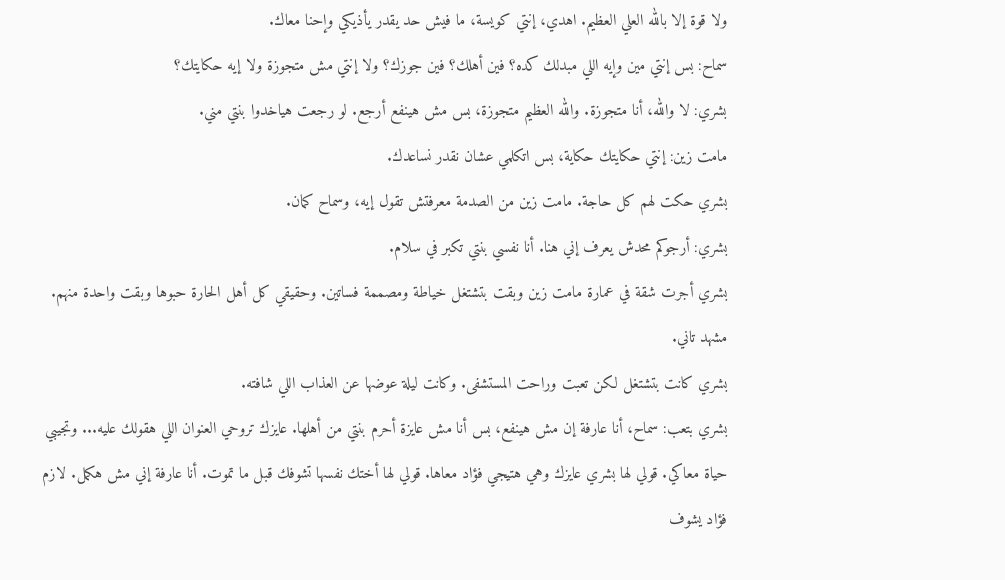ولا قوة إلا بالله العلي العظيم. اهدي، إنتي كويسة، ما فيش حد يقدر يأذيكي وإحنا معاك.
سماح: بس إنتي مين وإيه اللي مبدلك كده؟ فين أهلك؟ فين جوزك؟ ولا إنتي مش متجوزة ولا إيه حكايتك؟
بشري: لا والله، أنا متجوزة. والله العظيم متجوزة، بس مش هينفع أرجع. لو رجعت هياخدوا بنتي مني.
مامت زين: إنتي حكايتك حكاية، بس اتكلمي عشان نقدر نساعدك.
بشري حكت لهم كل حاجة. مامت زين من الصدمة معرفتش تقول إيه، وسماح كمان.
بشري: أرجوكم محدش يعرف إني هنا. أنا نفسي بنتي تكبر في سلام.
بشري أجرت شقة في عمارة مامت زين وبقت بتشتغل خياطة ومصممة فساتين. وحقيقي كل أهل الحارة حبوها وبقت واحدة منهم.
مشهد تاني.
بشري كانت بتشتغل لكن تعبت وراحت المستشفى. وكانت ليلة عوضها عن العذاب اللي شافته.
بشري بتعب: سماح، أنا عارفة إن مش هينفع، بس أنا مش عايزة أحرم بنتي من أهلها. عايزك تروحي العنوان اللي هقولك عليه... وتجيبي حياة معاكي. قولي لها بشري عايزك وهي هتيجي فؤاد معاها. قولي لها أختك نفسها تشوفك قبل ما تموت. أنا عارفة إني مش هكمل. لازم فؤاد يشوف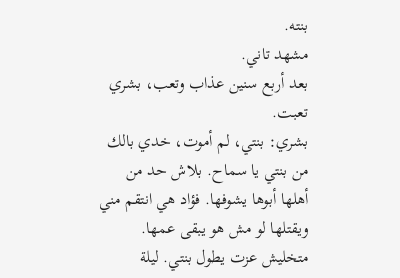بنته.
مشهد تاني.
بعد أربع سنين عذاب وتعب، بشري تعبت.
بشري: بنتي، لم أموت، خدي بالك من بنتي يا سماح. بلاش حد من أهلها أبوها يشوفها. فؤاد هي انتقم مني ويقتلها لو مش هو يبقى عمها. متخليش عزت يطول بنتي. ليلة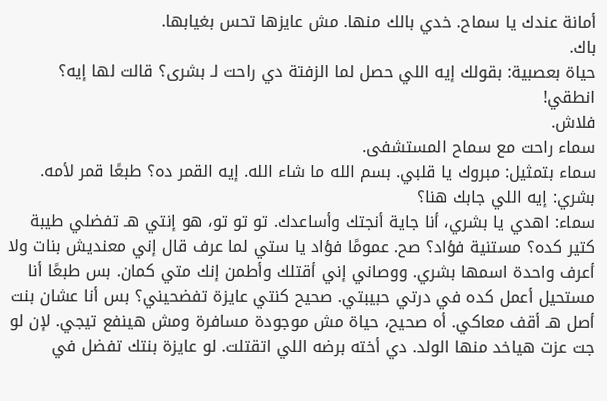أمانة عندك يا سماح. خدي بالك منها. مش عايزها تحس بغيابها.
باك.
حياة بعصبية: بقولك إيه اللي حصل لما الزفتة دي راحت لـ بشرى؟ قالت لها إيه؟ انطقي!
فلاش.
سماء راحت مع سماح المستشفى.
سماء بتمثيل: مبروك يا قلبي. بسم الله ما شاء الله. إيه القمر ده؟ طبعًا قمر لأمه.
بشري: إيه اللي جابك هنا؟
سماء: اهدي يا بشري، أنا جاية أنجتك وأساعدك. تو تو تو، هو إنتي هـ تفضلي طيبة كتير كده؟ مستنية فؤاد؟ صح. عمومًا فؤاد يا ستي لما عرف قال إني معنديش بنات ولا أعرف واحدة اسمها بشري. ووصاني إني أقتلك وأطمن إنك متي كمان. بس طبعًا أنا مستحيل أعمل كده في درتي حبيبتي. صحيح كنتي عايزة تفضحيني؟ بس أنا عشان بنت أصل هـ أقف معاكي. أه صحيح، حياة مش موجودة مسافرة ومش هينفع تيجي. لإن لو جت عزت هياخد منها الولد. دي أخته برضه اللي اتقتلت. لو عايزة بنتك تفضل في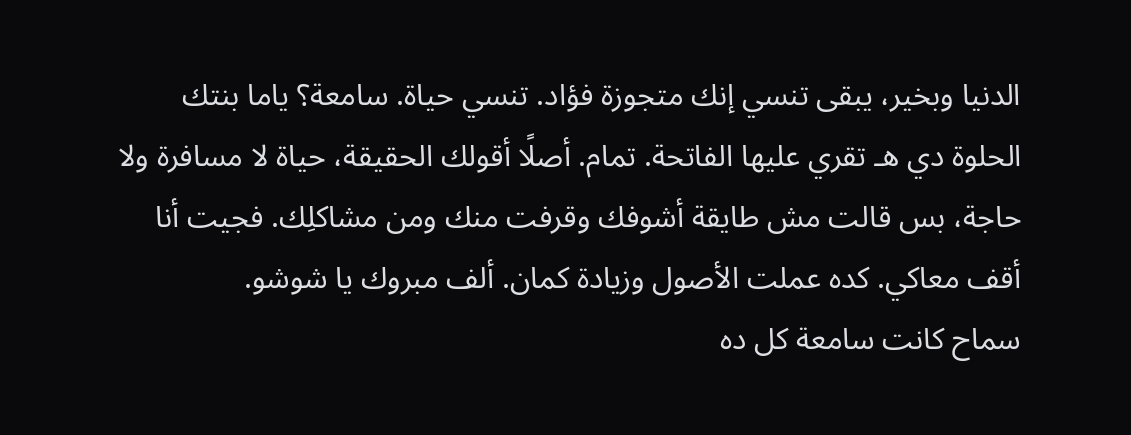الدنيا وبخير، يبقى تنسي إنك متجوزة فؤاد. تنسي حياة. سامعة؟ ياما بنتك الحلوة دي هـ تقري عليها الفاتحة. تمام. أصلًا أقولك الحقيقة، حياة لا مسافرة ولا حاجة، بس قالت مش طايقة أشوفك وقرفت منك ومن مشاكلِك. فجيت أنا أقف معاكي. كده عملت الأصول وزيادة كمان. ألف مبروك يا شوشو.
سماح كانت سامعة كل ده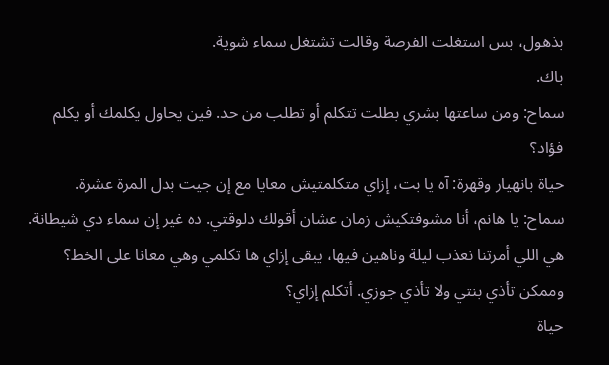بذهول، بس استغلت الفرصة وقالت تشتغل سماء شوية.
باك.
سماح: ومن ساعتها بشري بطلت تتكلم أو تطلب من حد. فين يحاول يكلمك أو يكلم فؤاد؟
حياة بانهيار وقهرة: آه يا بت، إزاي متكلمتيش معايا مع إن جيت بدل المرة عشرة.
سماح: يا هانم، أنا مشوفتكيش زمان عشان أقولك دلوقتي. ده غير إن سماء دي شيطانة. هي اللي أمرتنا نعذب ليلة وناهين فيها، يبقى إزاي ها تكلمي وهي معانا على الخط؟ وممكن تأذي بنتي ولا تأذي جوزي. أتكلم إزاي؟
حياة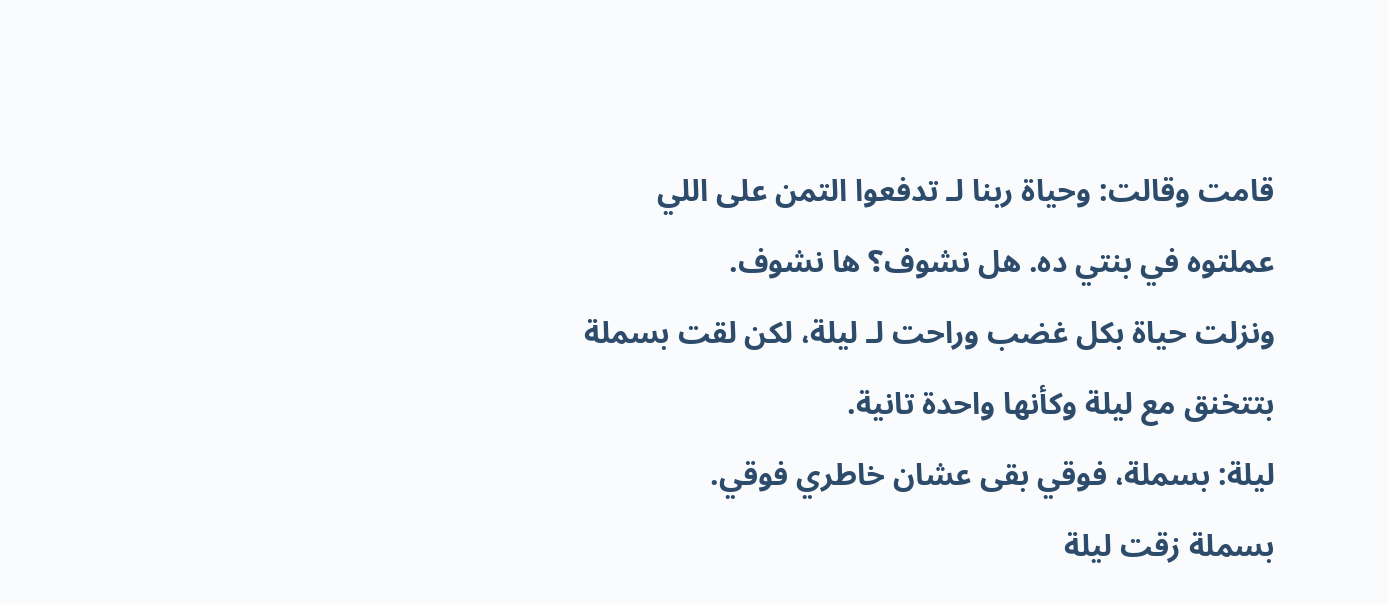قامت وقالت: وحياة ربنا لـ تدفعوا التمن على اللي عملتوه في بنتي ده. هل نشوف؟ ها نشوف.
ونزلت حياة بكل غضب وراحت لـ ليلة، لكن لقت بسملة بتتخنق مع ليلة وكأنها واحدة تانية.
ليلة: بسملة، فوقي بقى عشان خاطري فوقي.
بسملة زقت ليلة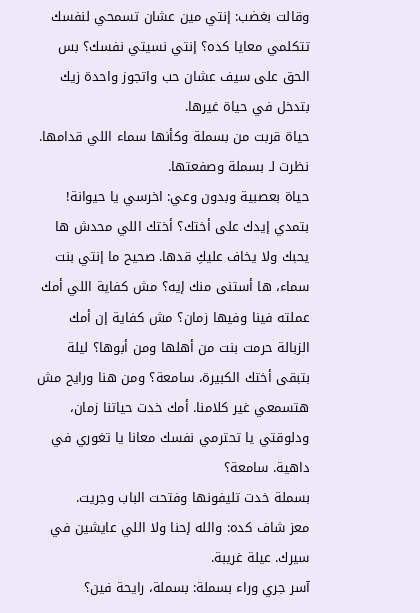وقالت بغضب: إنتي مين عشان تسمحي لنفسك تتكلمي معايا كده؟ إنتي نسيتي نفسك؟ بس الحق على سيف عشان حب واتجوز واحدة زيك بتدخل في حياة غيرها.
حياة قربت من بسملة وكأنها سماء اللي قدامها. نظرت لـ بسملة وصفعتها.
حياة بعصبية وبدون وعي: اخرسي يا حيوانة! بتمدي إيدك على أختك؟ أختك اللي محدش ها يحبك ولا يخاف عليكِ قدها. صحيح ما إنتي بنت سماء، ها أستنى منك إيه؟ مش كفاية اللي أمك عملته فينا وفيها زمان؟ مش كفاية إن أمك الزبالة حرمت بنت من أهلها ومن أبوها؟ ليلة بتبقى أختك الكبيرة، سامعة؟ ومن هنا ورايح مش هتسمعي غير كلامنا. أمك خدت حياتنا زمان، ودلوقتي يا تحترمي نفسك معانا يا تغوري في داهية. سامعة؟
بسملة خدت تليفونها وفتحت الباب وجريت.
معز شاف كده: والله إحنا ولا اللي عايشين في سيرك. عيلة غريبة.
آسر جري وراء بسملة: بسملة، رايحة فين؟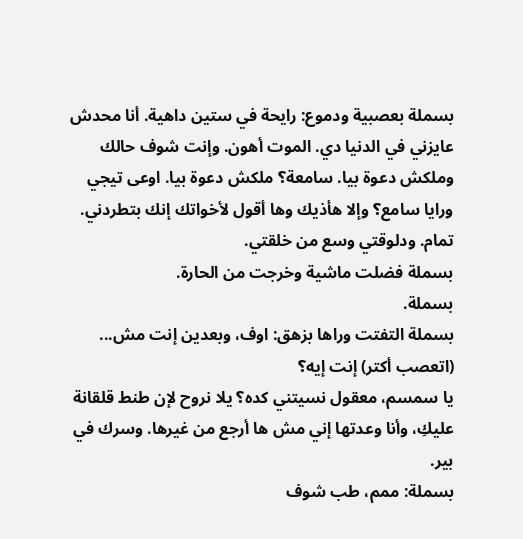بسملة بعصبية ودموع: رايحة في ستين داهية. أنا محدش عايزني في الدنيا دي. الموت أهون. وإنت شوف حالك وملكش دعوة بيا. سامعة؟ ملكش دعوة بيا. اوعى تيجي ورايا سامع؟ وإلا هأذيك وها أقول لأخواتك إنك بتطردني. تمام. ودلوقتي وسع من خلقتي.
بسملة فضلت ماشية وخرجت من الحارة.
بسملة.
بسملة التفتت وراها بزهق: اوف، وبعدين إنت مش... (اتعصب أكتر) إنت إيه؟
يا سمسم، معقول نسيتني كده؟ يلا نروح لإن طنط قلقانة عليكِ، وأنا وعدتها إني مش ها أرجع من غيرها. وسرك في بير.
بسملة: ممم، طب شوف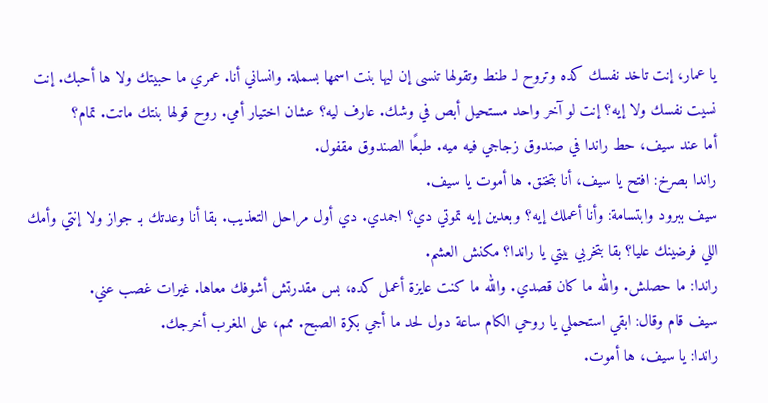يا عمار، إنت تاخد نفسك كده وتروح لـ طنط وتقولها تنسى إن ليها بنت اسمها بسملة. وانساني أنا. عمري ما حبيتك ولا ها أحبك. إنت نسيت نفسك ولا إيه؟ إنت لو آخر واحد مستحيل أبص في وشك. عارف ليه؟ عشان اختيار أمي. روح قولها بنتك ماتت. تمام؟
أما عند سيف، حط راندا في صندوق زجاجي فيه ميه. طبعًا الصندوق مقفول.
راندا بصرخ: افتح يا سيف، أنا بتخنق. ها أموت يا سيف.
سيف ببرود وابتسامة: وأنا أعملك إيه؟ وبعدين إيه تموتي دي؟ اجمدي. دي أول مراحل التعذيب. بقا أنا وعدتك بـ جواز ولا إنتي وأمك اللي فرضينك عليا؟ بقا بتخربي بيتي يا راندا؟ مكنش العشم.
راندا: ما حصلش. والله ما كان قصدي. والله ما كنت عايزة أعمل كده، بس مقدرتش أشوفك معاها. غيرات غصب عني.
سيف قام وقال: ابقي استحملي يا روحي الكام ساعة دول لحد ما أجي بكرة الصبح. ممم، على المغرب أخرجك.
راندا: يا سيف، ها أموت.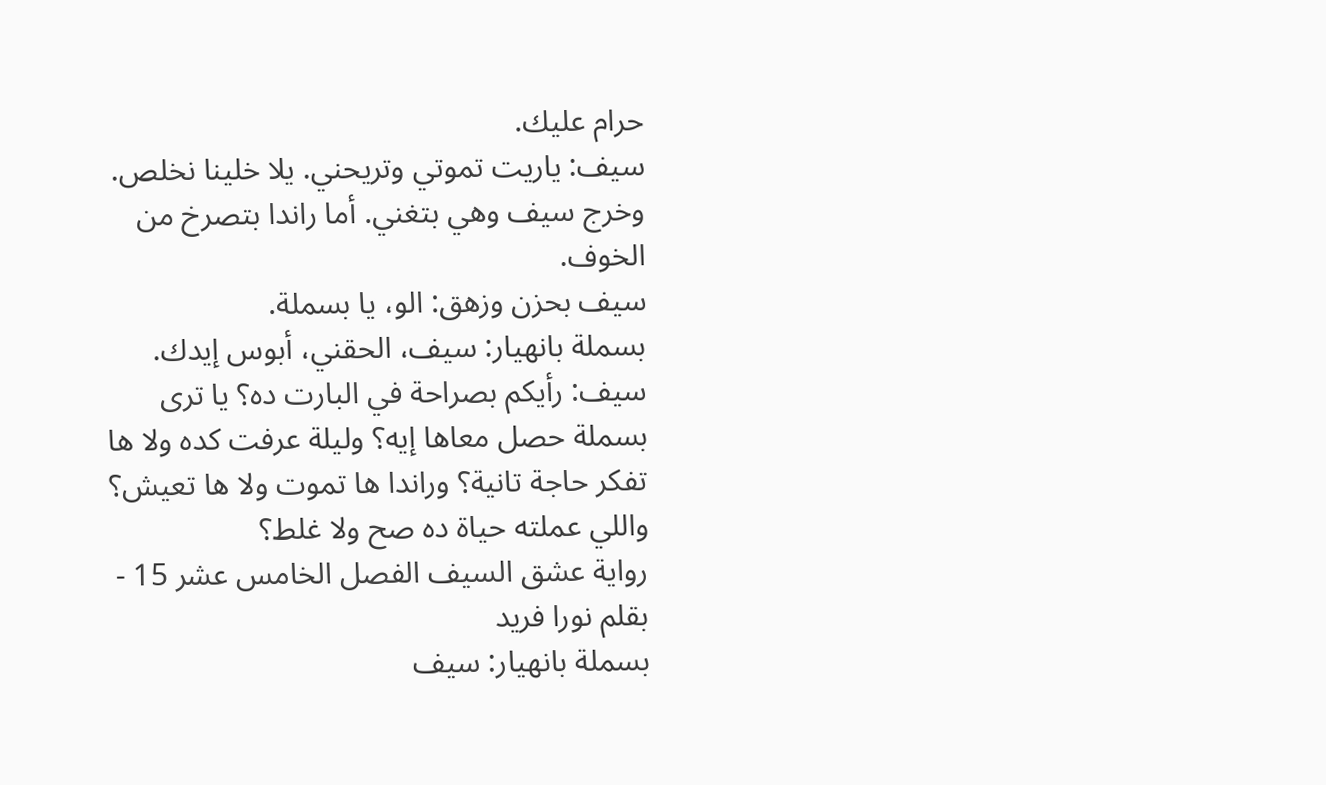حرام عليك.
سيف: ياريت تموتي وتريحني. يلا خلينا نخلص.
وخرج سيف وهي بتغني. أما راندا بتصرخ من الخوف.
سيف بحزن وزهق: الو، يا بسملة.
بسملة بانهيار: سيف، الحقني، أبوس إيدك.
سيف: رأيكم بصراحة في البارت ده؟ يا ترى بسملة حصل معاها إيه؟ وليلة عرفت كده ولا ها تفكر حاجة تانية؟ وراندا ها تموت ولا ها تعيش؟ واللي عملته حياة ده صح ولا غلط؟
رواية عشق السيف الفصل الخامس عشر 15 - بقلم نورا فريد
بسملة بانهيار: سيف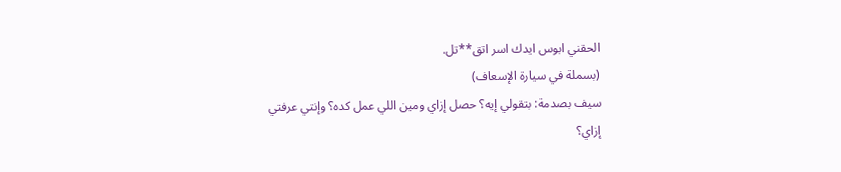الحقني ابوس ايدك اسر اتق**تل.
(بسملة في سيارة الإسعاف)
سيف بصدمة: بتقولي إيه؟ حصل إزاي ومين اللي عمل كده؟ وإنتي عرفتي إزاي؟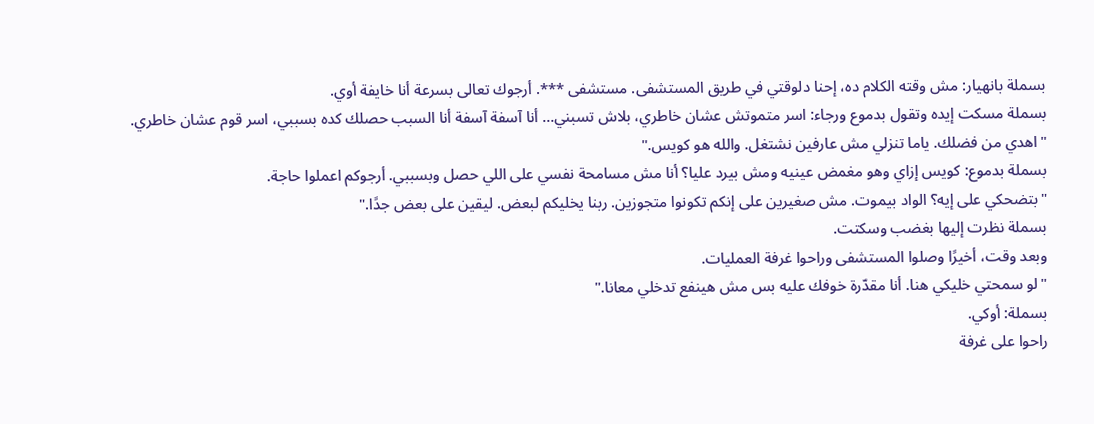بسملة بانهيار: مش وقته الكلام ده، إحنا دلوقتي في طريق المستشفى. مستشفى ***. أرجوك تعالى بسرعة أنا خايفة أوي.
بسملة مسكت إيده وتقول بدموع ورجاء: اسر متموتش عشان خاطري، بلاش تسبني… أنا آسفة آسفة أنا السبب حصلك كده بسببي، اسر قوم عشان خاطري.
"اهدي من فضلك. ياما تنزلي مش عارفين نشتغل. والله هو كويس."
بسملة بدموع: كويس إزاي وهو مغمض عينيه ومش بيرد عليا؟ أنا مش مسامحة نفسي على اللي حصل وبسببي. أرجوكم اعملوا حاجة.
"بتضحكي على إيه؟ الواد بيموت. مش صغيرين على إنكم تكونوا متجوزين. ربنا يخليكم لبعض. ليقين على بعض جدًا."
بسملة نظرت إليها بغضب وسكتت.
وبعد وقت، أخيرًا وصلوا المستشفى وراحوا غرفة العمليات.
"لو سمحتي خليكي هنا. أنا مقدّرة خوفك عليه بس مش هينفع تدخلي معانا."
بسملة: أوكي.
راحوا على غرفة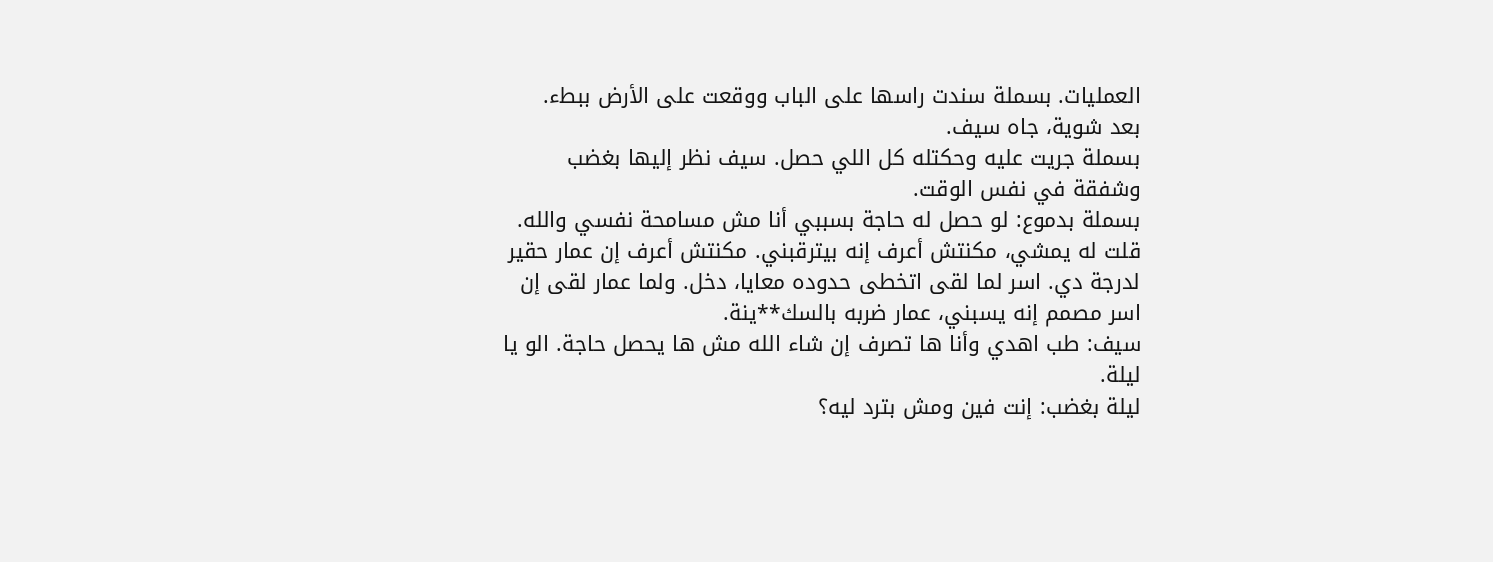العمليات. بسملة سندت راسها على الباب ووقعت على الأرض ببطء.
بعد شوية، جاه سيف.
بسملة جريت عليه وحكتله كل اللي حصل. سيف نظر إليها بغضب وشفقة في نفس الوقت.
بسملة بدموع: لو حصل له حاجة بسببي أنا مش مسامحة نفسي والله. قلت له يمشي، مكنتش أعرف إنه بيترقبني. مكنتش أعرف إن عمار حقير لدرجة دي. اسر لما لقى اتخطى حدوده معايا، دخل. ولما عمار لقى إن اسر مصمم إنه يسبني، عمار ضربه بالسك**ينة.
سيف: طب اهدي وأنا ها تصرف إن شاء الله مش ها يحصل حاجة. الو يا ليلة.
ليلة بغضب: إنت فين ومش بترد ليه؟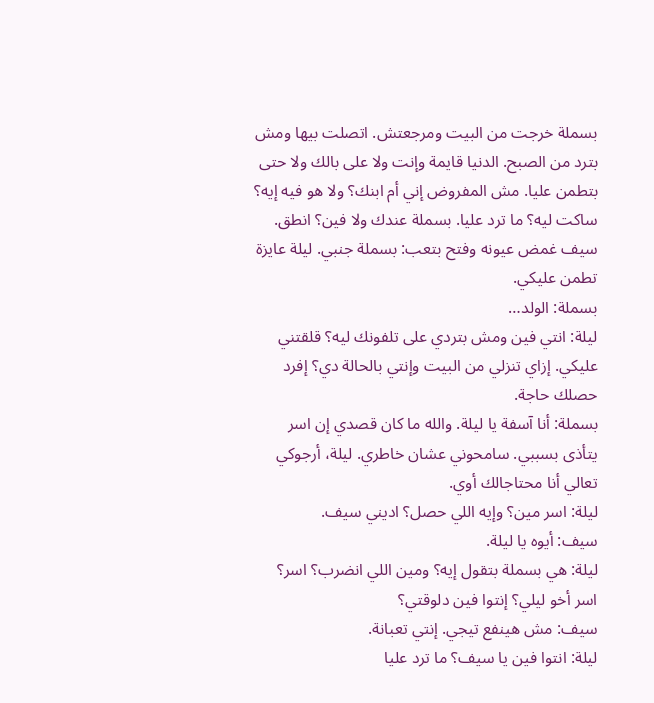بسملة خرجت من البيت ومرجعتش. اتصلت بيها ومش بترد من الصبح. الدنيا قايمة وإنت ولا على بالك ولا حتى بتطمن عليا. مش المفروض إني أم ابنك؟ ولا هو فيه إيه؟ ساكت ليه؟ ما ترد عليا. بسملة عندك ولا فين؟ انطق.
سيف غمض عيونه وفتح بتعب: بسملة جنبي. ليلة عايزة تطمن عليكي.
بسملة: الولد…
ليلة: انتي فين ومش بتردي على تلفونك ليه؟ قلقتني عليكي. إزاي تنزلي من البيت وإنتي بالحالة دي؟ إفرد حصلك حاجة.
بسملة: أنا آسفة يا ليلة. والله ما كان قصدي إن اسر يتأذى بسببي. سامحوني عشان خاطري. ليلة، أرجوكي تعالي أنا محتاجالك أوي.
ليلة: اسر مين؟ وإيه اللي حصل؟ اديني سيف.
سيف: أيوه يا ليلة.
ليلة: هي بسملة بتقول إيه؟ ومين اللي انضرب؟ اسر؟ اسر أخو ليلي؟ إنتوا فين دلوقتي؟
سيف: مش هينفع تيجي. إنتي تعبانة.
ليلة: انتوا فين يا سيف؟ ما ترد عليا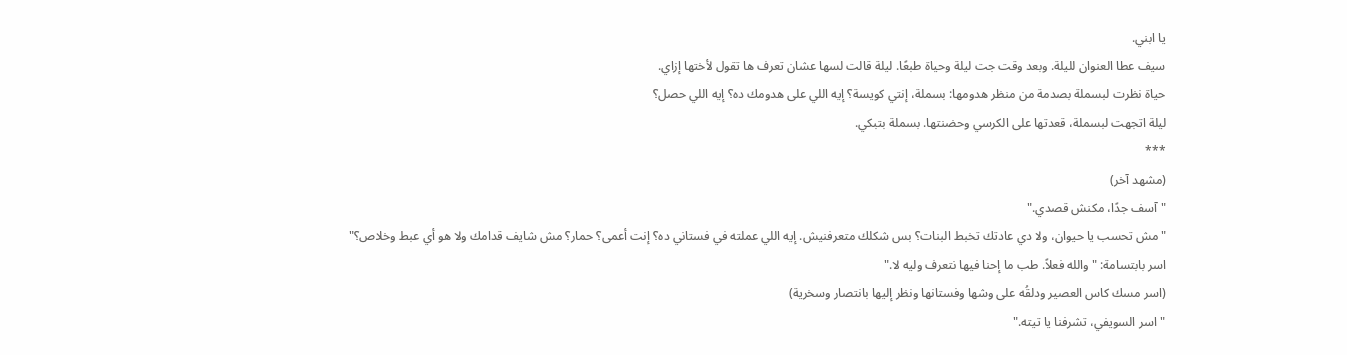يا ابني.
سيف عطا العنوان لليلة. وبعد وقت جت ليلة وحياة طبعًا. ليلة قالت لسها عشان تعرف ها تقول لأختها إزاي.
حياة نظرت لبسملة بصدمة من منظر هدومها: بسملة، إنتي كويسة؟ إيه اللي على هدومك ده؟ إيه اللي حصل؟
ليلة اتجهت لبسملة، قعدتها على الكرسي وحضنتها. بسملة بتبكي.
***
(مشهد آخر)
"آسف جدًا، مكنش قصدي."
"مش تحسب يا حيوان، ولا دي عادتك تخبط البنات؟ بس شكلك متعرفنيش. إيه اللي عملته في فستاني ده؟ إنت أعمى؟ حمار؟ مش شايف قدامك ولا هو أي عبط وخلاص؟"
اسر بابتسامة: "والله فعلاً. طب ما إحنا فيها نتعرف وليه لا."
(اسر مسك كاس العصير ودلقُه على وشها وفستانها ونظر إليها بانتصار وسخرية)
"اسر السويفي، تشرفنا يا تيته."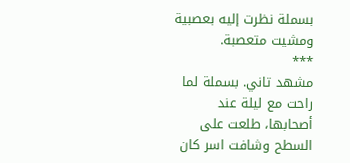بسملة نظرت إليه بعصبية ومشيت متعصبة.
***
مشهد تاني. بسملة لما راحت مع ليلة عند أصحابها، طلعت على السطح وشافت اسر كان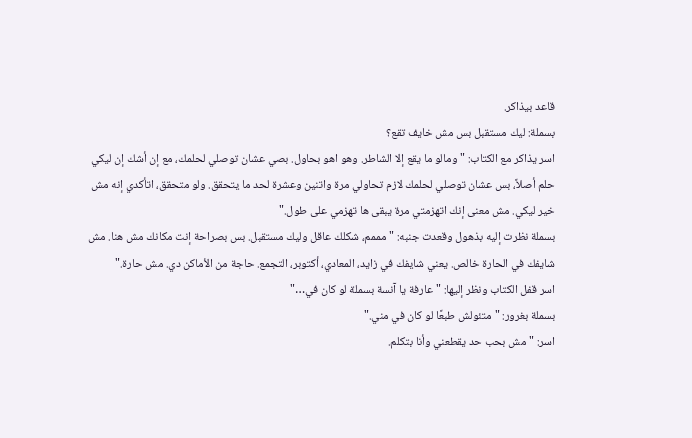قاعد بيذاكر.
بسملة: ليك مستقبل بس مش خايف تقع؟
اسر يذاكر مع الكتاب: "ومالو ما يقع إلا الشاطر. وهو اهو بحاول. بصي عشان توصلي لحلمك، مع إن أشك إن ليكي حلم أصلاً، بس عشان توصلي لحلمك لازم تحاولي مرة واتنين وعشرة لحد ما يتحقق. ولو متحقق، اتأكدي إنه مش خير ليكي. مش معنى إنك اتهزمتي مرة يبقى ها تهزمي على طول."
بسملة نظرت إليه بذهول وقعدت جنبه: "مممم، شكلك عاقل وليك مستقبل. بس بصراحة إنت مكانك مش هنا. مش شايفك في الحارة خالص. يعني شايفك في زايد، المعادي، أكتوبر، التجمع. حاجة من الأماكن دي. مش حارة."
اسر قفل الكتاب ونظر إليها: "عارفة يا آنسة بسملة لو كان في…"
بسملة بغرور: "متئولش طبعًا لو كان في مني."
اسر: "مش بحب حد يقطعني وأنا بتكلم.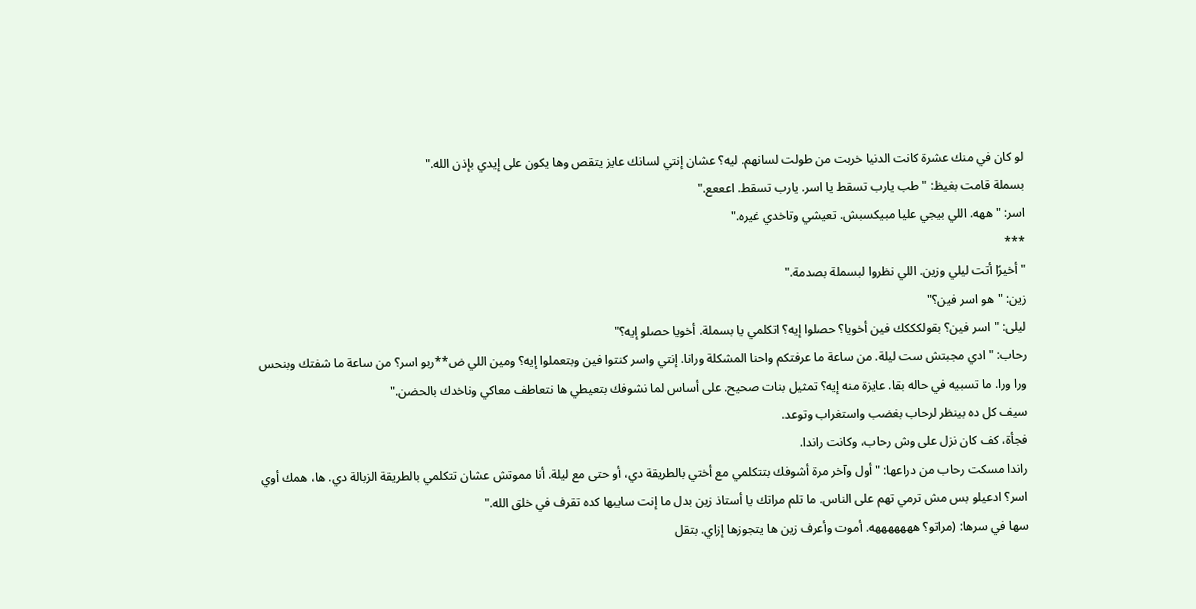لو كان في منك عشرة كانت الدنيا خربت من طولت لسانهم. ليه؟ عشان إنتي لسانك عايز يتقص وها يكون على إيدي بإذن الله."
بسملة قامت بغيظ: "طب يارب تسقط يا اسر. يارب تسقط. اعععع."
اسر: "ههه. اللي بيجي عليا مبيكسبش. تعيشي وتاخدي غيره."
***
"أخيرًا أتت ليلي وزين. اللي نظروا لبسملة بصدمة."
زين: "هو اسر فين؟"
ليلى: "اسر فين؟ بقولكككك فين أخويا؟ حصلوا إيه؟ اتكلمي يا بسملة. أخويا حصلو إيه؟"
رحاب: "ادي مجبتش ست ليلة. من ساعة ما عرفتكم واحنا المشكلة ورانا. إنتي واسر كنتوا فين وبتعملوا إيه؟ ومين اللي ض**ربو اسر؟ من ساعة ما شفتك وبنحس ورا ورا. ما تسبيه في حاله بقا. عايزة منه إيه؟ تمثيل بنات صحيح. على أساس لما نشوفك بتعيطي ها نتعاطف معاكي وناخدك بالحضن."
سيف كل ده بينظر لرحاب بغضب واستغراب وتوعد.
فجأة، كف كان نزل على وش رحاب، وكانت راندا.
راندا مسكت رحاب من دراعها: "أول وآخر مرة أشوفك بتتكلمي مع أختي بالطريقة دي، أو حتى مع ليلة. أنا مموتش عشان تتكلمي بالطريقة الزبالة دي. ها، همك أوي اسر؟ ادعيلو بس مش ترمي تهم على الناس. ما تلم مراتك يا أستاذ زين بدل ما إنت سايبها كده تقرف في خلق الله."
سها في سرها: (مراتو؟ هههههههه. أموت وأعرف زين ها يتجوزها إزاي. بتقل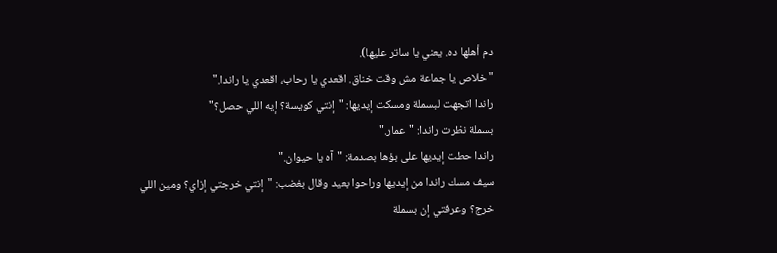دم أهلها ده. يعني يا ساتر عليها).
"خلاص يا جماعة مش وقت خناق. اقعدي يا رحاب، اقعدي يا راندا."
راندا اتجهت لبسملة ومسكت إيديها: "إنتي كويسة؟ إيه اللي حصل؟"
بسملة نظرت راندا: "عمار."
راندا حطت إيديها على بؤها بصدمة: "آه يا حيوان."
سيف مسك راندا من إيديها وراحوا بعيد وقال بغضب: "إنتي خرجتي إزاي؟ ومين اللي خرج؟ وعرفتي إن بسملة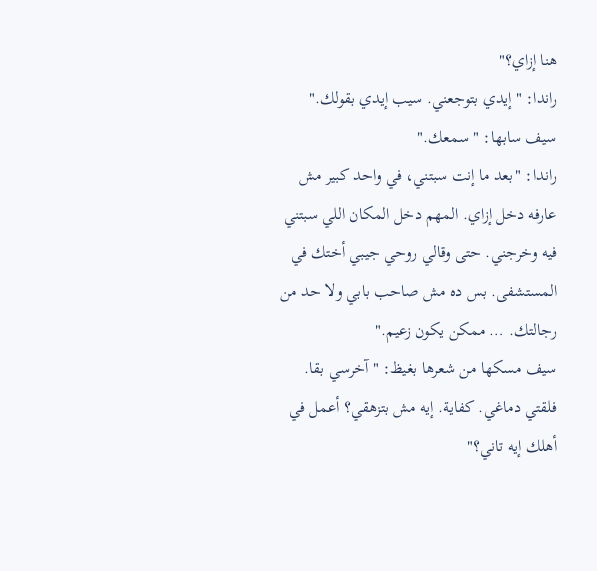هنا إزاي؟"
راندا: "إيدي بتوجعني. سيب إيدي بقولك."
سيف سابها: "سمعك."
راندا: "بعد ما إنت سبتني، في واحد كبير مش عارفه دخل إزاي. المهم دخل المكان اللي سبتني فيه وخرجني. حتى وقالي روحي جيبي أختك في المستشفى. بس ده مش صاحب بابي ولا حد من رجالتك. … ممكن يكون زعيم."
سيف مسكها من شعرها بغيظ: "آخرسي بقا. فلقتي دماغي. كفاية. إيه مش بتزهقي؟ أعمل في أهلك إيه تاني؟"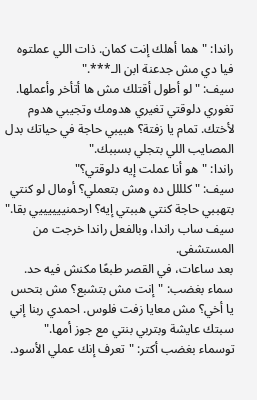راندا: "هما أهلك إنت كمان. ذات اللي عملتوه فيا دي مش جدعنة ابن الـ***."
سيف: "لو أطول أقتلك مش ها أتأخر وأعملها. تغوري دلوقتي تغيري هدومك وتجيبي هدوم لأختك. تمام يا زفتة؟ هبيبي حاجة في حياتك بدل المصايب اللي بتجلي بسببك."
راندا: "هو أنا عملت إيه دلوقتي؟"
سيف: "كلللل ده ومش بتعملي؟ أومال لو كنتي بتهببي حاجة كنتي هببتي إيه؟ ارحمنييييييي بقا."
سيف ساب راندا، وبالفعل راندا خرجت من المستشفى.
بعد ساعات، في القصر طبعًا مكنش فيه حد.
سماء بغضب: "إنت مش بتشبع؟ مش بتحس يا أخي؟ مش معايا زفت فلوس. احمدي ربنا إني سبتك عايشة وبتربي بنتي مع جوز أمها."
توسماء بغضب أكتر: "تعرف إنك عملي الأسود.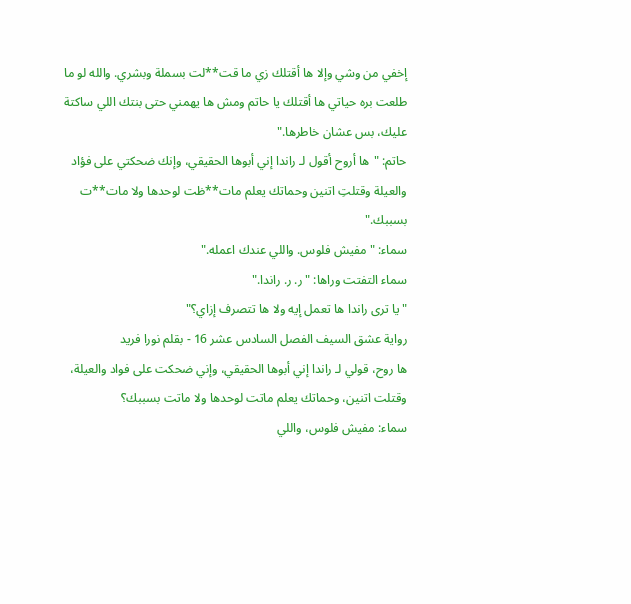إخفي من وشي وإلا ها أقتلك زي ما قت**لت بسملة وبشري. والله لو ما طلعت بره حياتي ها أقتلك يا حاتم ومش ها يهمني حتى بنتك اللي ساكتة عليك، بس عشان خاطرها."
حاتم: "ها أروح أقول لـ راندا إني أبوها الحقيقي، وإنك ضحكتي على فؤاد والعيلة وقتلتِ اتنين وحماتك يعلم مات**ظت لوحدها ولا مات**ت بسببك."
سماء: "مفيش فلوس. واللي عندك اعمله."
سماء التفتت وراها: "ر. ر. راندا."
"يا ترى راندا ها تعمل إيه ولا ها تتصرف إزاي؟"
رواية عشق السيف الفصل السادس عشر 16 - بقلم نورا فريد
ها روح، قولي لـ راندا إني أبوها الحقيقي، وإني ضحكت على فواد والعيلة، وقتلت اتنين، وحماتك يعلم ماتت لوحدها ولا ماتت بسببك؟
سماء: مفيش فلوس، واللي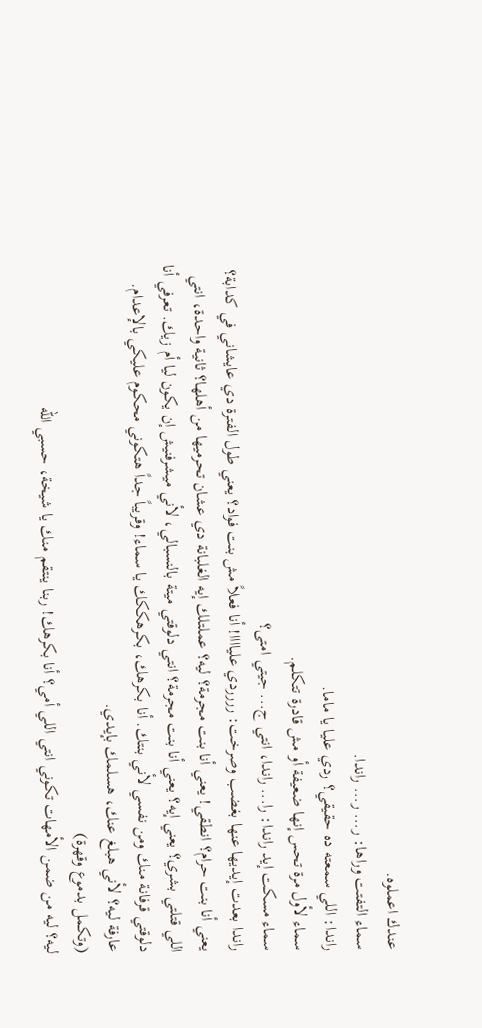عندك اعملوه.
سماء التفتت وراها: ر... ر... راندا.
راندا: اللي سمعته ده حقيقي؟ ردي عليا يا ماما.
سماء لأول مرة تحس إنها ضعيفة أو مش قادرة تتكلم.
سماء مسكت إيد راندا: را... راندا، انتي ج... جيتي امتى؟
راندا بعدت إيديها عنها بغضب وصرخت: رررردي علياااا! أنا فعلاً مش بنت فواد؟ يعني طول الفترة دي عايشاني في كدابة؟ يعني أنا بنت حرام؟ انطقي! يعني أنا بنت مجرمة؟ ليه؟ عملتلك إيه الغلبانة دي عشان تحرميها من أهلها؟ ثانية واحدة، انتي اللي قتلتي بشري؟ يعني إيه؟ يعني أنا بنت مجرمة؟ انتي دلوقتي ميتة بالنسبالي، لأني ميشرفنيش إن يكون ليا أم زيك. تعرفي أنا دلوقتي قرفانة منك ومن نفسي لأني بنتك. أنا بكرهك، بكرهككك يا سماء! وقريباً جداً هتكوني محكوم عليكي بالإعدام. عارفة ليه؟ لأني هبلغ عنك، هسلمك بإيدي.
(وتكمل بدموع وقهرة)
ليه؟ ليه من ضمن الأمهات تكوني انتي اللي أمي؟ أنا بكرهك! ربنا ينتقم منك يا شيخة، حسبي الله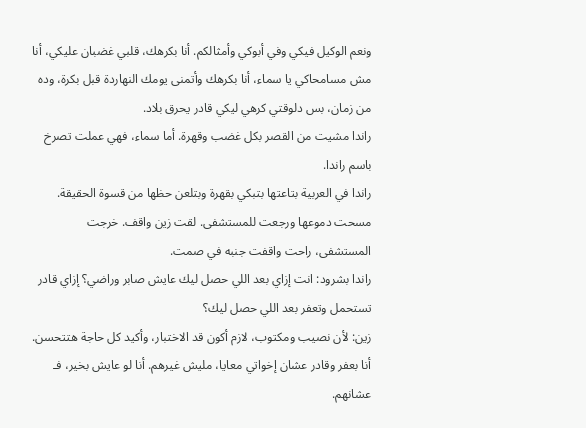ونعم الوكيل فيكي وفي أبوكي وأمثالكم. أنا بكرهك، قلبي غضبان عليكي، أنا مش مسامحاكي يا سماء، أنا بكرهك وأتمنى يومك النهاردة قبل بكرة، وده من زمان، بس دلوقتي كرهي ليكي قادر يحرق بلاد.
راندا مشيت من القصر بكل غضب وقهرة. أما سماء، فهي عملت تصرخ باسم راندا.
راندا في العربية بتاعتها بتبكي بقهرة وبتلعن حظها من قسوة الحقيقة. مسحت دموعها ورجعت للمستشفى. لقت زين واقف. خرجت المستشفى، راحت واقفت جنبه في صمت.
راندا بشرود: انت إزاي بعد اللي حصل ليك عايش صابر وراضي؟ إزاي قادر تستحمل وتعفر بعد اللي حصل ليك؟
زين: لأن نصيب ومكتوب، لازم أكون قد الاختبار، وأكيد كل حاجة هتتحسن. أنا بعفر وقادر عشان إخواتي معايا، مليش غيرهم. أنا لو عايش بخير، فـ عشانهم.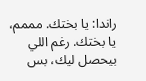راندا: يا بختك. مممم، يا بختك. رغم اللي بيحصل ليك، بس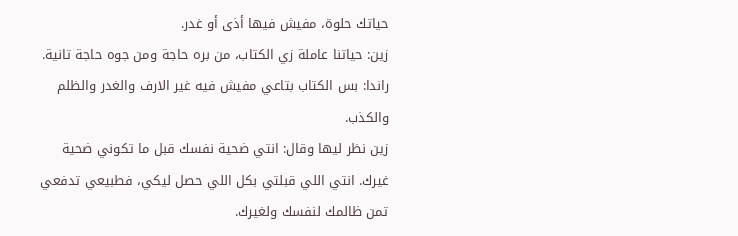حياتك حلوة، مفيش فيها أذى أو غدر.
زين: حياتنا عاملة زي الكتاب، من بره حاجة ومن جوه حاجة تانية.
راندا: بس الكتاب بتاعي مفيش فيه غير الارف والغدر والظلم والكذب.
زين نظر ليها وقال: انتي ضحية نفسك قبل ما تكوني ضحية غيرك. انتي اللي قبلتي بكل اللي حصل ليكي، فطبيعي تدفعي تمن ظالمك لنفسك ولغيرك.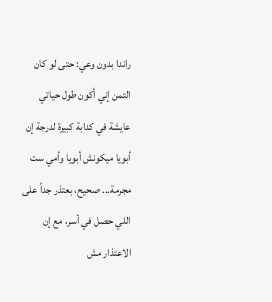راندا بدون وعي: حتى لو كان التمن إني أكون طول حياتي عايشة في كدابة كبيرة لدرجة إن أبويا ميكونش أبويا وأمي ست مجرمة... صحيح، بعتذر جداً على اللي حصل في أسر، مع إن الاعتذار مش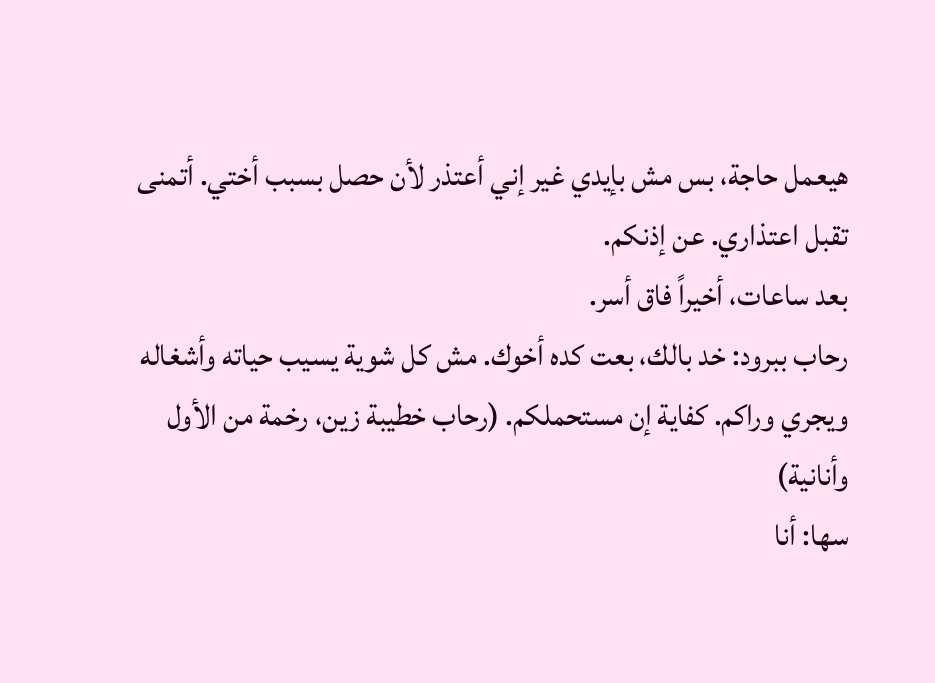هيعمل حاجة، بس مش بإيدي غير إني أعتذر لأن حصل بسبب أختي. أتمنى تقبل اعتذاري. عن إذنكم.
بعد ساعات، أخيراً فاق أسر.
رحاب ببرود: خد بالك، بعت كده أخوك. مش كل شوية يسيب حياته وأشغاله ويجري وراكم. كفاية إن مستحملكم. (رحاب خطيبة زين، رخمة من الأول وأنانية)
سها: أنا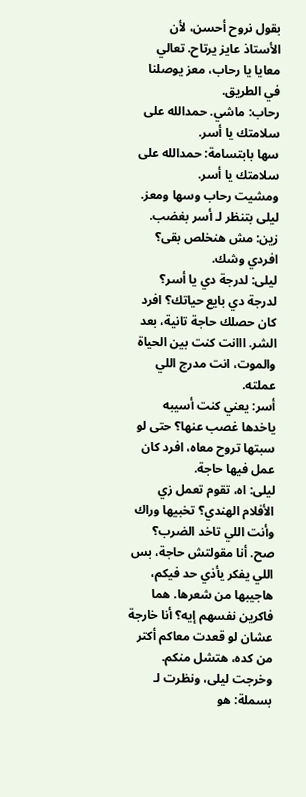بقول نروح أحسن، لأن الأستاذ عايز يرتاح. تعالي معايا يا رحاب، معز يوصلنا في الطريق.
رحاب: ماشي. حمدالله على سلامتك يا أسر.
سها بابتسامة: حمدالله على سلامتك يا أسر.
ومشيت رحاب وسها ومعز.
ليلى بتنظر لـ أسر بغضب.
زين: مش هنخلص بقى؟ افردي وشك.
ليلى: لدرجة دي يا أسر؟ لدرجة دي بايع حياتك؟ افرد كان حصلك حاجة تانية، بعد الشر. ااانت كنت بين الحياة والموت، انت مدرج اللي عملته.
أسر: يعني كنت أسيبه ياخدها غصب عنها؟ حتى لو سبتها تروح معاه، افرد كان عمل فيها حاجة.
ليلى: اه، تقوم تعمل زي الأفلام الهندي؟ تخبيها وراك وأنت اللي تاخد الضرب؟ صح. أنا مقولتش حاجة، بس اللي يفكر يأذي حد فيكم، هاجيبها من شعرها. هما فاكرين نفسهم إيه؟ أنا خارجة عشان لو قعدت معاكم أكتر من كده، هتشل منكم.
وخرجت ليلى، ونظرت لـ بسملة: هو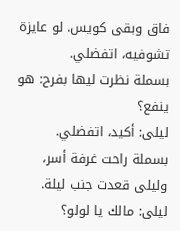فاق وبقى كويس. لو عايزة تشوفيه، اتفضلي.
بسملة نظرت ليها بفرح: هو ينفع؟
ليلى: أكيد، اتفضلي.
بسملة راحت غرفة أسر، وليلى قعدت جنب ليلة.
ليلى: مالك يا لولو؟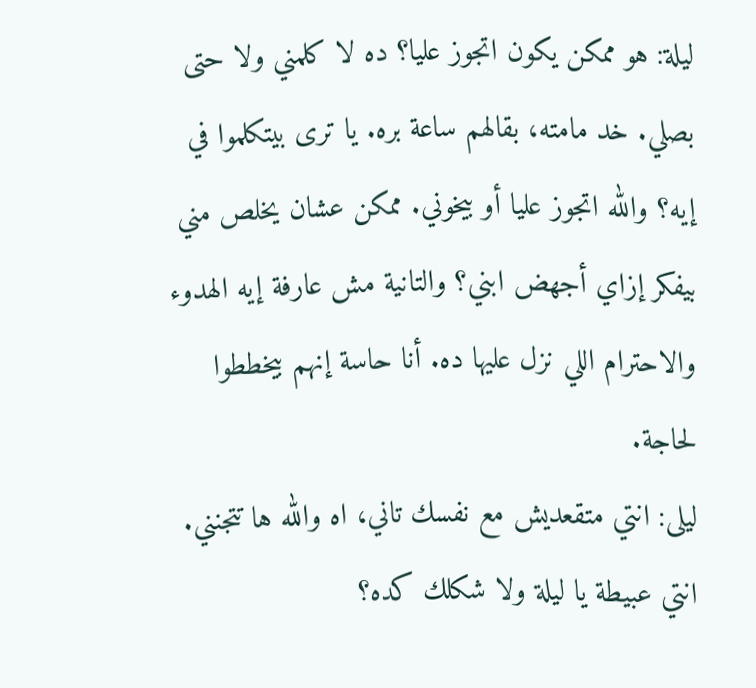ليلة: هو ممكن يكون اتجوز عليا؟ ده لا كلمني ولا حتى بصلي. خد مامته، بقالهم ساعة بره. يا ترى بيتكلموا في إيه؟ والله اتجوز عليا أو بيخوني. ممكن عشان يخلص مني بيفكر إزاي أجهض ابني؟ والتانية مش عارفة إيه الهدوء والاحترام اللي نزل عليها ده. أنا حاسة إنهم بيخططوا لحاجة.
ليلى: انتي متقعديش مع نفسك تاني، اه والله ها تتجنني. انتي عبيطة يا ليلة ولا شكلك كده؟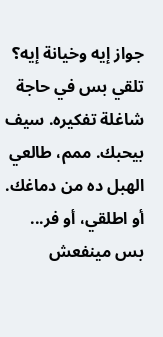جواز إيه وخيانة إيه؟ تلقي بس في حاجة شاغلة تفكيره. سيف بيحبك. ممم، طالعي الهبل ده من دماغك. أو اطلقي، أو فر... بس مينفعش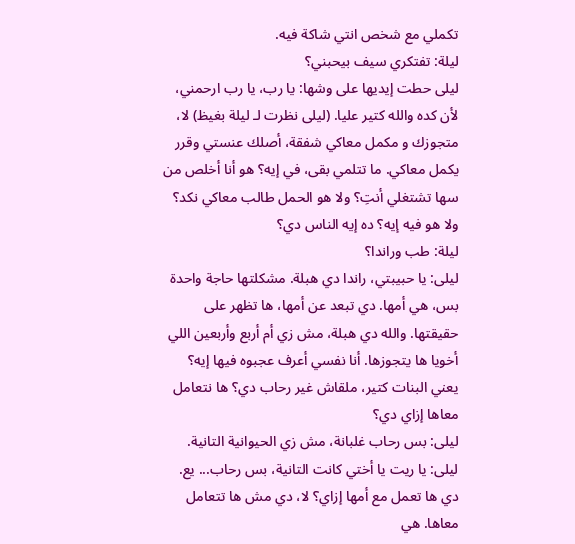تكملي مع شخص انتي شاكة فيه.
ليلة: تفتكري سيف بيحبني؟
ليلى حطت إيديها على وشها: يا رب، يا رب ارحمني، لأن كده والله كتير عليا. (ليلى نظرت لـ ليلة بغيظ) لا، متجوزك و مكمل معاكي شفقة، أصلك عنستي وقرر يكمل معاكي. ما تتلمي بقى، في إيه؟ هو أنا أخلص من سها تشتغلي أنتِ؟ ولا هو الحمل طالب معاكي نكد؟ ولا هو فيه إيه؟ ده إيه الناس دي؟
ليلة: طب وراندا؟
ليلى: يا حبيبتي، راندا دي هبلة. مشكلتها حاجة واحدة بس، هي أمها. دي تبعد عن أمها، ها تظهر على حقيقتها. والله دي هبلة، مش زي أم أربع وأربعين اللي أخويا ها يتجوزها. أنا نفسي أعرف عجبوه فيها إيه؟ يعني البنات كتير، ملقاش غير رحاب دي؟ ها نتعامل معاها إزاي دي؟
ليلى: بس رحاب غلبانة، مش زي الحيوانية التانية.
ليلى: يا ريت يا أختي كانت التانية، بس رحاب... يع. دي ها تعمل مع أمها إزاي؟ لا، دي مش ها تتعامل معاها. هي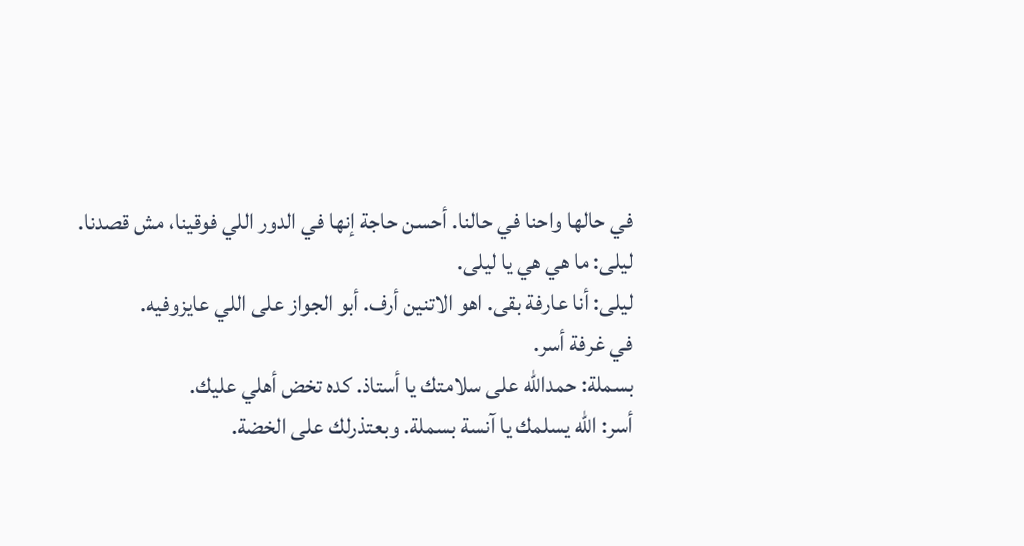في حالها واحنا في حالنا. أحسن حاجة إنها في الدور اللي فوقينا، مش قصدنا.
ليلى: ما هي هي يا ليلى.
ليلى: أنا عارفة بقى. اهو الاتنين أرف. أبو الجواز على اللي عايزوفيه.
في غرفة أسر.
بسملة: حمدالله على سلامتك يا أستاذ. كده تخض أهلي عليك.
أسر: الله يسلمك يا آنسة بسملة. وبعتذرلك على الخضة.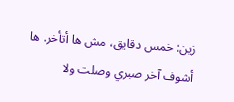زين: خمس دقايق، مش ها أتأخر. ها أشوف آخر صبري وصلت ولا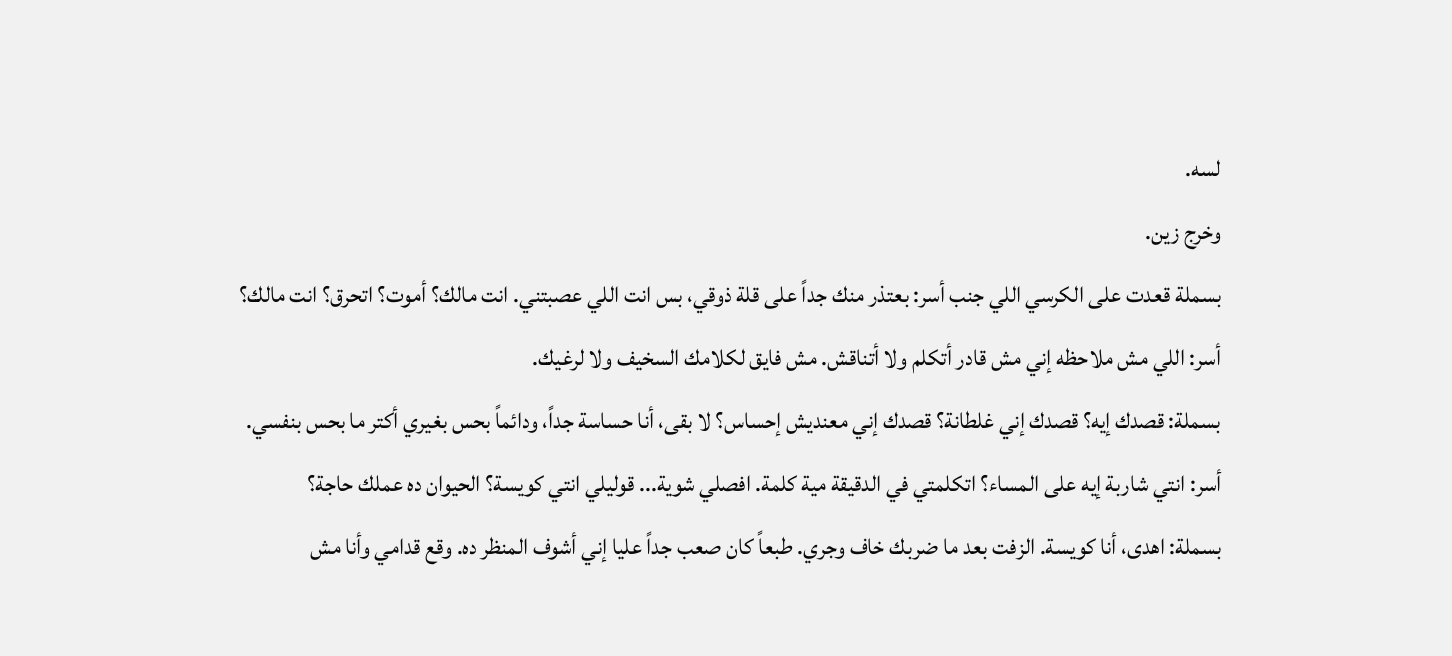لسه.
وخرج زين.
بسملة قعدت على الكرسي اللي جنب أسر: بعتذر منك جداً على قلة ذوقي، بس انت اللي عصبتني. انت مالك؟ أموت؟ اتحرق؟ انت مالك؟
أسر: اللي مش ملاحظه إني مش قادر أتكلم ولا أتناقش. مش فايق لكلامك السخيف ولا لرغيك.
بسملة: قصدك إيه؟ قصدك إني غلطانة؟ قصدك إني معنديش إحساس؟ لا بقى، أنا حساسة جداً، ودائماً بحس بغيري أكتر ما بحس بنفسي.
أسر: انتي شاربة إيه على المساء؟ اتكلمتي في الدقيقة مية كلمة. افصلي شوية... قوليلي انتي كويسة؟ الحيوان ده عملك حاجة؟
بسملة: اهدى، أنا كويسة. الزفت بعد ما ضربك خاف وجري. طبعاً كان صعب جداً عليا إني أشوف المنظر ده. وقع قدامي وأنا مش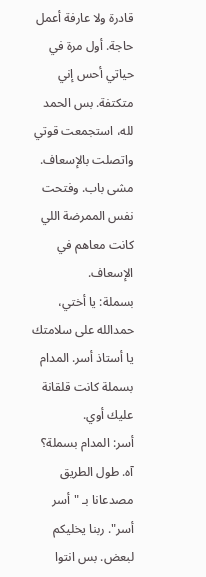قادرة ولا عارفة أعمل حاجة. أول مرة في حياتي أحس إني متكتفة. بس الحمد لله، استجمعت قوتي واتصلت بالإسعاف.
مشى باب. وفتحت نفس الممرضة اللي كانت معاهم في الإسعاف.
بسملة: يا أختي، حمدالله على سلامتك يا أستاذ أسر. المدام بسملة كانت قلقانة عليك أوي.
أسر: المدام بسملة؟ آه. طول الطريق مصدعانا بـ "أسر أسر". ربنا يخليكم لبعض. بس انتوا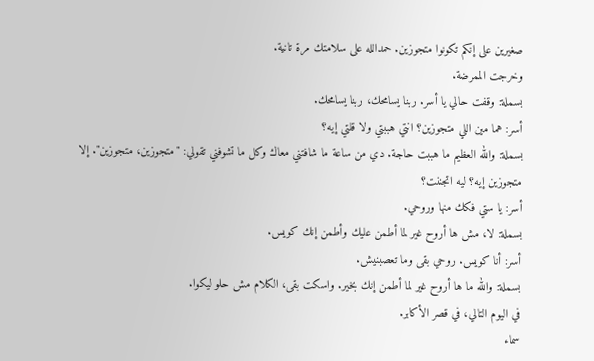صغيرين على إنكم تكونوا متجوزين. حمدالله على سلامتك مرة تانية.
وخرجت الممرضة.
بسملة: وقفت حالي يا أسر. ربنا يسامحك، ربنا يسامحك.
أسر: هما مين اللي متجوزين؟ انتي هببتي ولا قلتي إيه؟
بسملة: والله العظيم ما هببت حاجة. دي من ساعة ما شافتني معاك وكل ما تشوفني تقولي: "متجوزين، متجوزين". إلا متجوزين إيه؟ ليه اتجننت؟
أسر: يا ستي فكك منها وروحي.
بسملة: لا، مش ها أروح غير لما أطمن عليك وأطمن إنك كويس.
أسر: أنا كويس. روحي بقى وما تعصبنيش.
بسملة: والله ما ها أروح غير لما أطمن إنك بخير. واسكت بقى، الكلام مش حلو ليكوا.
في اليوم التالي، في قصر الأكابر.
سماء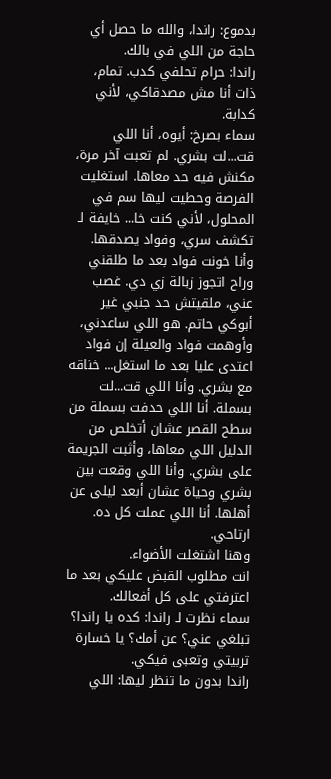بدموع: راندا، والله ما حصل أي حاجة من اللي في بالك.
راندا: حرام تحلفي كدب. تمام، ذات أنا مش مصدقاكي، لأني كدابة.
سماء بصرخ: أيوه، أنا اللي قت...لت بشري. لم تعبت آخر مرة، مكنش فيه حد معاها. استغليت الفرصة وحطيت ليها سم في المحلول، لأني كنت خا... خايفة لـ تكشف سري، وفواد يصدقها. وأنا خونت فواد بعد ما طلقني وراح اتجوز زبالة زي دي. غصب عني، ملقيتش حد جنبي غير أبوكي حاتم. هو اللي ساعدني، وأوهمت فواد والعيلة إن فواد اعتدى عليا بعد ما استغل... خناقه مع بشري. وأنا اللي قت...لت بسملة. أنا اللي حدفت بسملة من سطح القصر عشان أتخلص من الدليل اللي معاها، وأثبت الجريمة على بشري. وأنا اللي وقعت بين بشري وحياة عشان أبعد ليلى عن أهلها. أنا اللي عملت كل ده. ارتاحي.
وهنا اشتغلت الأضواء.
انت مطلوب القبض عليكي بعد ما اعترفتي على كل أفعالك.
سماء نظرت لـ راندا: كده يا راندا؟ تبلغي عني؟ عن أمك؟ يا خسارة تربيتي وتعبى فيكي.
راندا بدون ما تنظر ليها: اللي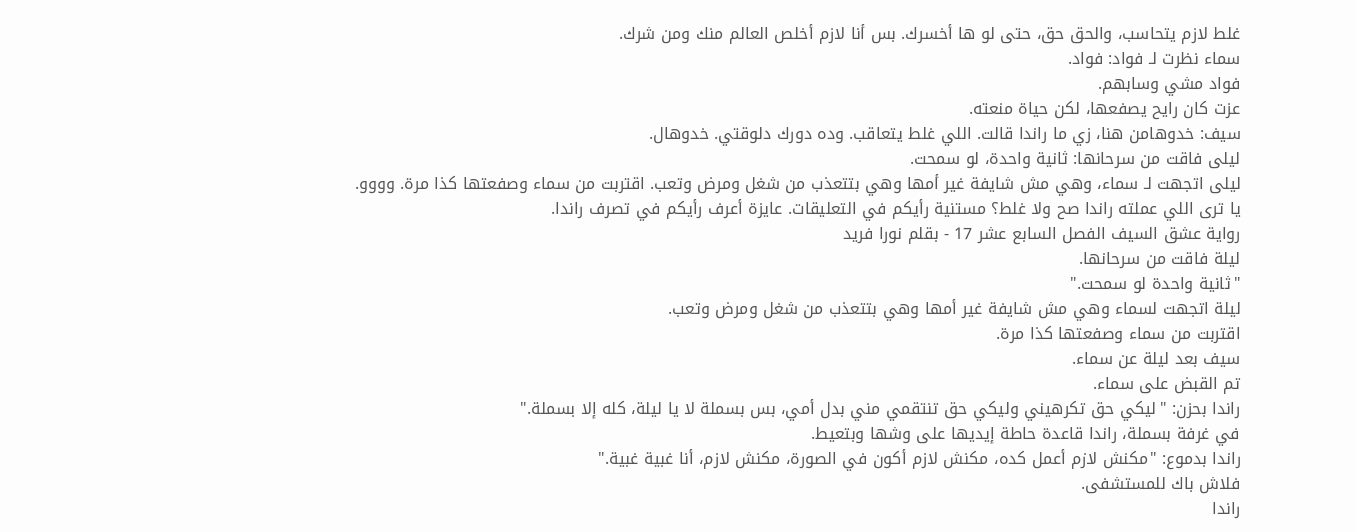غلط لازم يتحاسب، والحق حق، حتى لو ها أخسرك. بس أنا لازم أخلص العالم منك ومن شرك.
سماء نظرت لـ فواد: فواد.
فواد مشي وسابهم.
عزت كان رايح يصفعها، لكن حياة منعته.
سيف: خدوهامن هنا، زي ما راندا قالت. اللي غلط يتعاقب. وده دورك دلوقتي. خدوهال.
ليلى فاقت من سرحانها: ثانية واحدة، لو سمحت.
ليلى اتجهت لـ سماء، وهي مش شايفة غير أمها وهي بتتعذب من شغل ومرض وتعب. اقتربت من سماء وصفعتها كذا مرة. وووو.
يا ترى اللي عملته راندا صح ولا غلط؟ مستنية رأيكم في التعليقات. عايزة أعرف رأيكم في تصرف راندا.
رواية عشق السيف الفصل السابع عشر 17 - بقلم نورا فريد
ليلة فاقت من سرحانها.
"ثانية واحدة لو سمحت."
ليلة اتجهت لسماء وهي مش شايفة غير أمها وهي بتتعذب من شغل ومرض وتعب.
اقتربت من سماء وصفعتها كذا مرة.
سيف بعد ليلة عن سماء.
تم القبض على سماء.
راندا بحزن: "ليكي حق تكرهيني وليكي حق تنتقمي مني بدل أمي، بس بسملة لا يا ليلة، كله إلا بسملة."
في غرفة بسملة، راندا قاعدة حاطة إيديها على وشها وبتعيط.
راندا بدموع: "مكنش لازم أعمل كده، مكنش لازم أكون في الصورة، مكنش لازم، أنا غبية غبية."
فلاش باك للمستشفى.
راندا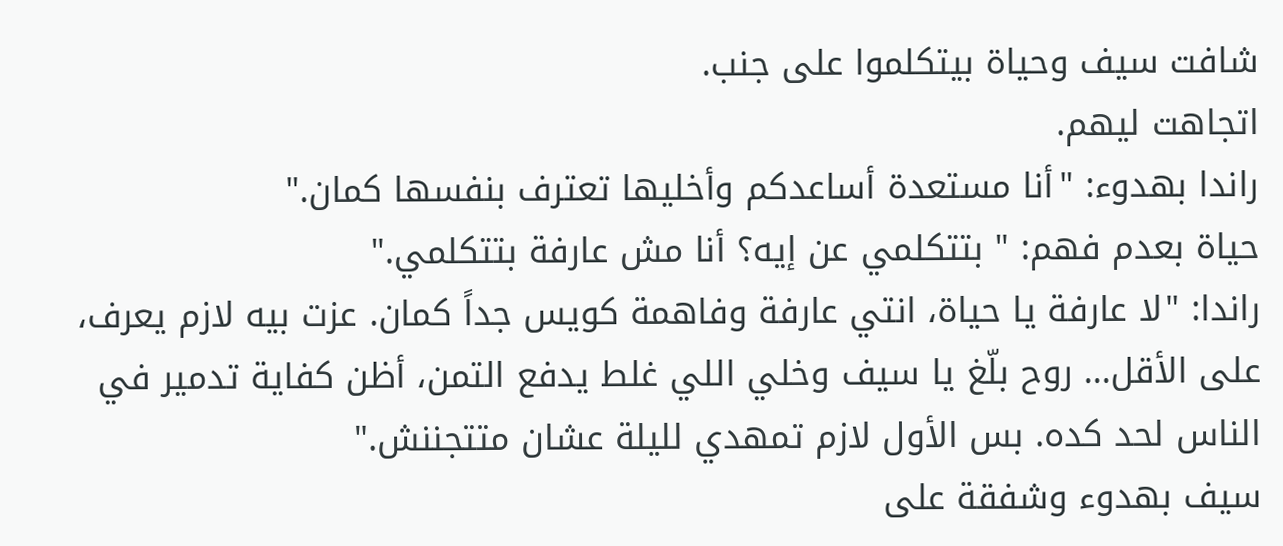شافت سيف وحياة بيتكلموا على جنب.
اتجاهت ليهم.
راندا بهدوء: "أنا مستعدة أساعدكم وأخليها تعترف بنفسها كمان."
حياة بعدم فهم: " بتتكلمي عن إيه؟ أنا مش عارفة بتتكلمي."
راندا: "لا عارفة يا حياة، انتي عارفة وفاهمة كويس جداً كمان. عزت بيه لازم يعرف، على الأقل... روح بلّغ يا سيف وخلي اللي غلط يدفع التمن، أظن كفاية تدمير في الناس لحد كده. بس الأول لازم تمهدي لليلة عشان متتجننش."
سيف بهدوء وشفقة على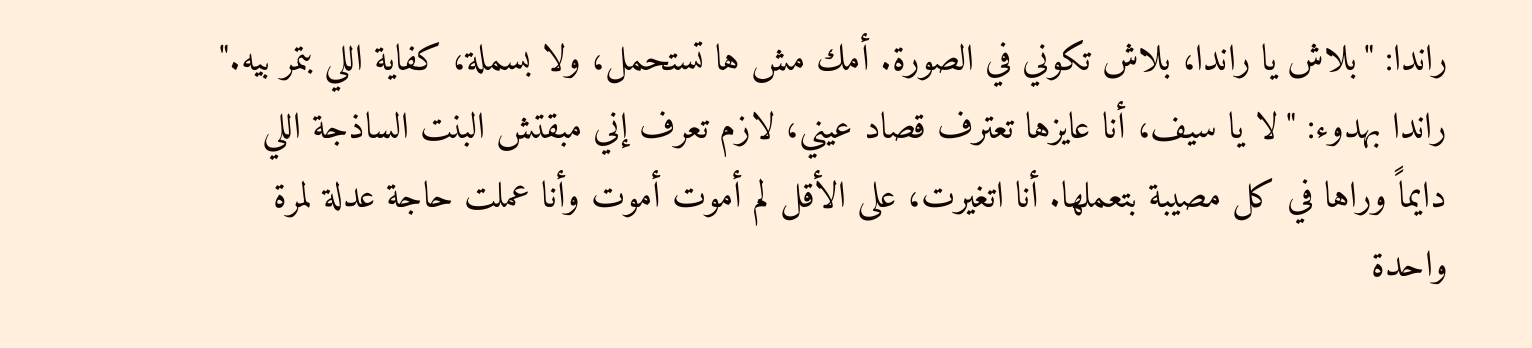راندا: "بلاش يا راندا، بلاش تكوني في الصورة. أمك مش ها تستحمل، ولا بسملة، كفاية اللي بتمر بيه."
راندا بهدوء: "لا يا سيف، أنا عايزها تعترف قصاد عيني، لازم تعرف إني مبقتش البنت الساذجة اللي دايماً وراها في كل مصيبة بتعملها. أنا اتغيرت، على الأقل لم أموت أموت وأنا عملت حاجة عدلة لمرة واحدة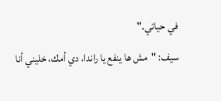في حياتي."
سيف: "مش ها ينفع يا راندا، دي أمك، خليني أنا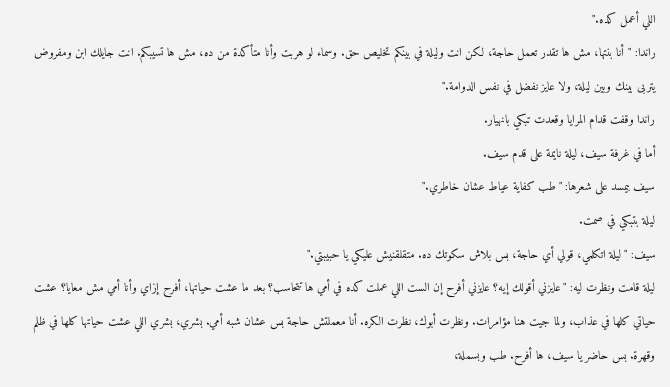اللي أعمل كده."
راندا: "أنا بنتها، مش ها تقدر تعمل حاجة، لكن انت وليلة في بينكم تخليص حق. وسماء لو هربت وأنا متأكدة من ده، مش ها تسيبكم. انت جايلك ابن ومفروض يتربى بينك وبين ليلة، ولا عايز نفضل في نفس الدوامة."
راندا وقفت قدام المرايا وقعدت تبكي بانهيار.
أما في غرفة سيف، ليلة نايمة على قدم سيف.
سيف بيمسد على شعرها: "طب كفاية عياط عشان خاطري."
ليلة بتبكي في صمت.
سيف: "ليلة اتكلمي، قولي أي حاجة، بس بلاش سكوتك ده. متقلقنيش عليكي يا حبيبتي."
ليلة قامت ونظرت ليه: "عايزني أقولك إيه؟ عايزني أفرح إن الست اللي عملت كده في أمي ها تتحاسب؟ بعد ما عشت حياتها، أفرح إزاي وأنا أمي مش معايا؟ عشت حياتي كلها في عذاب، ولما جيت هنا مؤامرات. ونظرت أبوك، نظرت الكره. أنا معملتش حاجة بس عشان شبه أمي. بشري، بشري اللي عشت حياتها كلها في ظلم وقهرة. بس حاضر يا سيف، ها أفرح. طب وبسملة،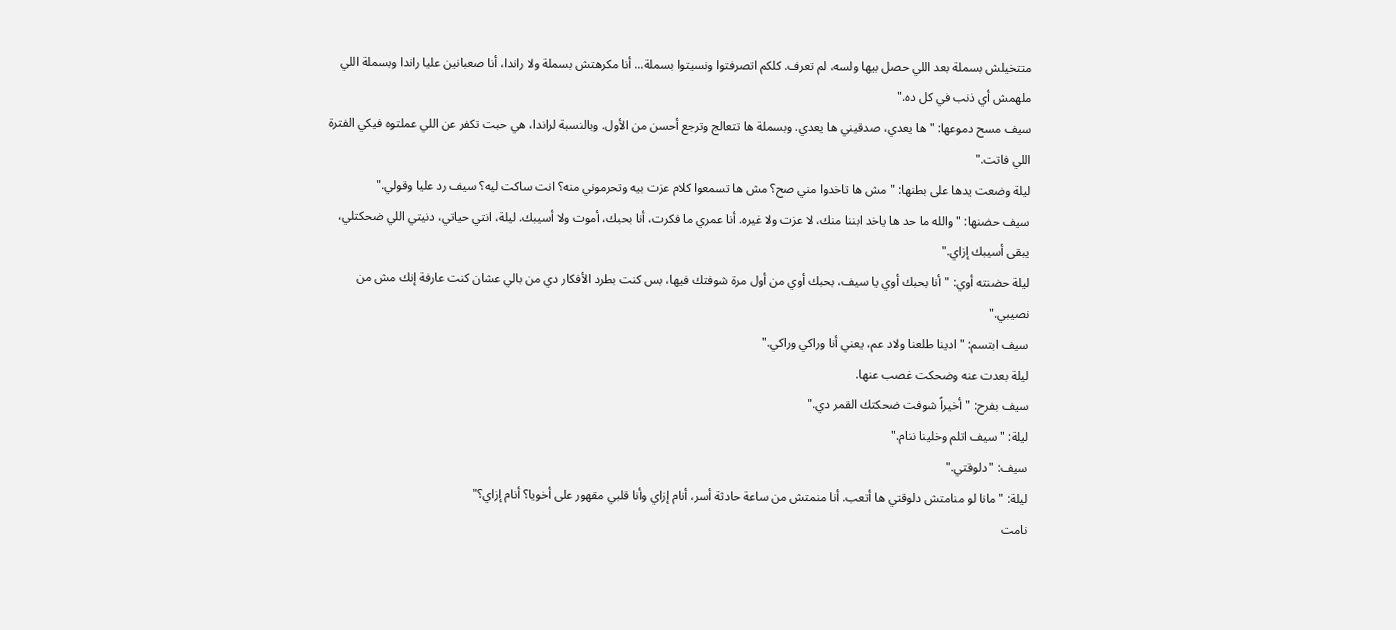متتخيلش بسملة بعد اللي حصل بيها ولسه، لم تعرف. كلكم اتصرفتوا ونسيتوا بسملة... أنا مكرهتش بسملة ولا راندا، أنا صعبانين عليا راندا وبسملة اللي ملهمش أي ذنب في كل ده."
سيف مسح دموعها: "ها يعدي، صدقيني ها يعدي. وبسملة ها تتعالج وترجع أحسن من الأول. وبالنسبة لراندا، هي حبت تكفر عن اللي عملتوه فيكي الفترة اللي فاتت."
ليلة وضعت يدها على بطنها: "مش ها تاخدوا مني صح؟ مش ها تسمعوا كلام عزت بيه وتحرموني منه؟ انت ساكت ليه؟ سيف رد عليا وقولي."
سيف حضنها: "والله ما حد ها ياخد ابننا منك، لا عزت ولا غيره. أنا عمري ما فكرت، أنا بحبك، أموت ولا أسيبك. ليلة، انتي حياتي، دنيتي اللي ضحكتلي، يبقى أسيبك إزاي."
ليلة حضنته أوي: "أنا بحبك أوي يا سيف، بحبك أوي من أول مرة شوفتك فيها، بس كنت بطرد الأفكار دي من بالي عشان كنت عارفة إنك مش من نصيبي."
سيف ابتسم: "ادينا طلعنا ولاد عم، يعني أنا وراكي وراكي."
ليلة بعدت عنه وضحكت غصب عنها.
سيف بفرح: "أخيراً شوفت ضحكتك القمر دي."
ليلة: "سيف اتلم وخلينا ننام."
سيف: "دلوقتي."
ليلة: "مانا لو منامتش دلوقتي ها أتعب. أنا منمتش من ساعة حادثة أسر، أنام إزاي وأنا قلبي مقهور على أخويا؟ أنام إزاي؟"
نامت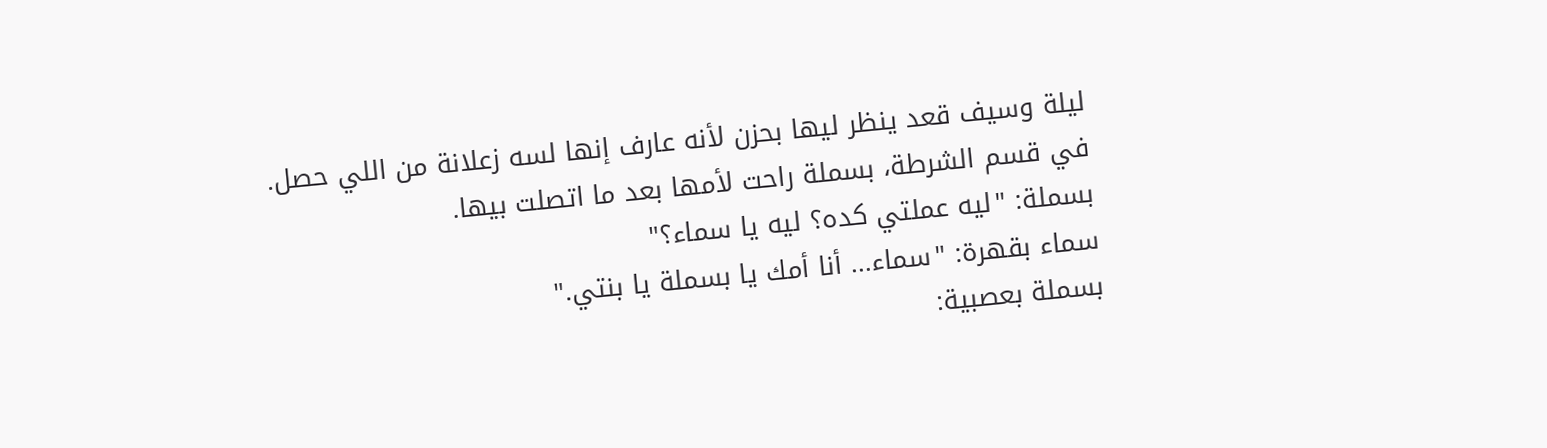ليلة وسيف قعد ينظر ليها بحزن لأنه عارف إنها لسه زعلانة من اللي حصل.
في قسم الشرطة، بسملة راحت لأمها بعد ما اتصلت بيها.
بسملة: "ليه عملتي كده؟ ليه يا سماء؟"
سماء بقهرة: "سماء... أنا أمك يا بسملة يا بنتي."
بسملة بعصبية: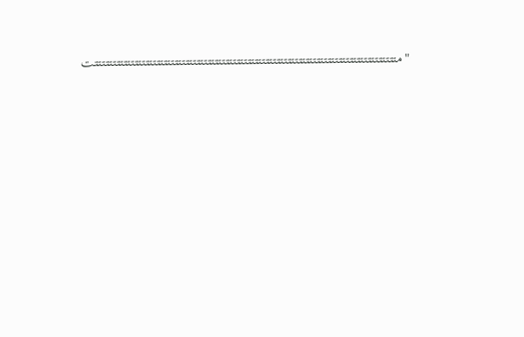"متتتتتتتتتتتتتتتتتتتتتتتتتتتتتتتتتتتتتتتتتتتتتتتتتتتتتتتتتتتتتتتتتتتتتتتتتتتتتتتتتتتت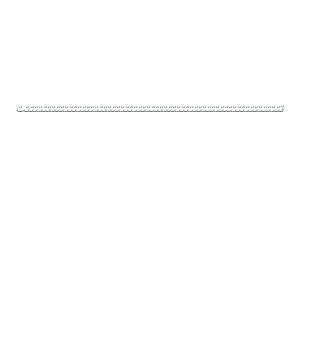تتتتتتتتتتتتتتتتتتتتتتتتتتتتتتتتتتتتتتتتتتتتتتتتتتتتتتتتتتتتت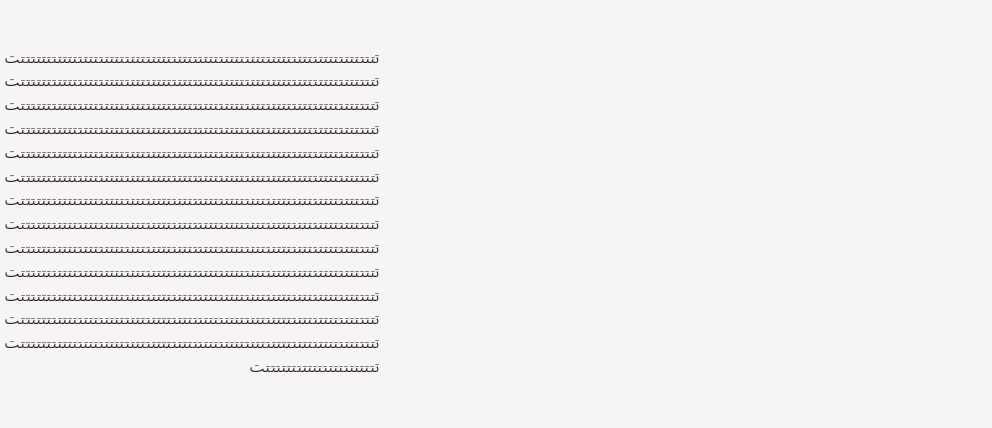تتتتتتتتتتتتتتتتتتتتتتتتتتتتتتتتتتتتتتتتتتتتتتتتتتتتتتتتتتتتتتتتتتتتتتتتتتتتتتتتتتتتتتتتتتتتتتتتتتتتتتتتتتتتتتتتتتتتتتتتتتتتتتتتتتتتتتتتتتتتتتتتتتتتتتتتتتتتتتتتتتتتتتتتتتتتتتتتتتتتتتتتتتتتتتتتتتتتتتتتتتتتتتتتتتتتتتتتتتتتتتتتتتتتتتتتتتتتتتتتتتتتتتتتتتتتتتتتتتتتتتتتتتتتتتتتتتتتتتتتتتتتتتتتتتتتتتتتتتتتتتتتتتتتتتتتتتتتتتتتتتتتتتتتتتتتتتتتتتتتتتتتتتتتتتتتتتتتتتتتتتتتتتتتتتتتتتتتتتتتتتتتتتتتتتتتتتتتتتتتتتتتتتتتتتتتتتتتتتتتتتتتتتتتتتتتتتتتتتتتتتتتتتتتتتتتتتتتتتتتتتتتتتتتتتتتتتتتتتتتتتتتتتتتتتتتتتتتتتتتتتتتتتتتتتتتتتتتتتتتتتتتتتتتتتتتتتتتتتتتتتتتتتتتتتتتتتتتتتتتتتتتتتتتتتتتتتتتتتتتتتتتتتتتتتتتتتتتتتتتتتتتتتتتتتتتتتتتتتتتتتتتتتتتتتتتتتتتتتتتتتتتتتتتتتتتتتتتتتتتتتتتتتتتتتتتتتتتتتتتتتتتتتتتتتتتتتتتتتتتتتتتتتتتتتتتتتتتتتتتتتتتتتتتتتتتتتتتتتتتتتتتتتتتتتتتتتتتتتتتتتتتتتتتتتتتتتتتتتتتتتتتتتتتتتتتتتتتتتتتتتتتتتتتتتتتتتتتتتتتتتتتتتتتتتتتتتتتتتتتتتتتتتتتتتتتتتتتتتتتتتتتتتتتتتتتتتتتتتتتتتتتتتتتتتتتتتتتتتتتتتتتتتتتتتتتتتتتتتتتتتتتتتتتتتتتت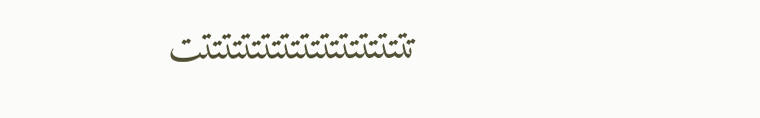تتتتتتتتتتتتتتتتتتتتتتت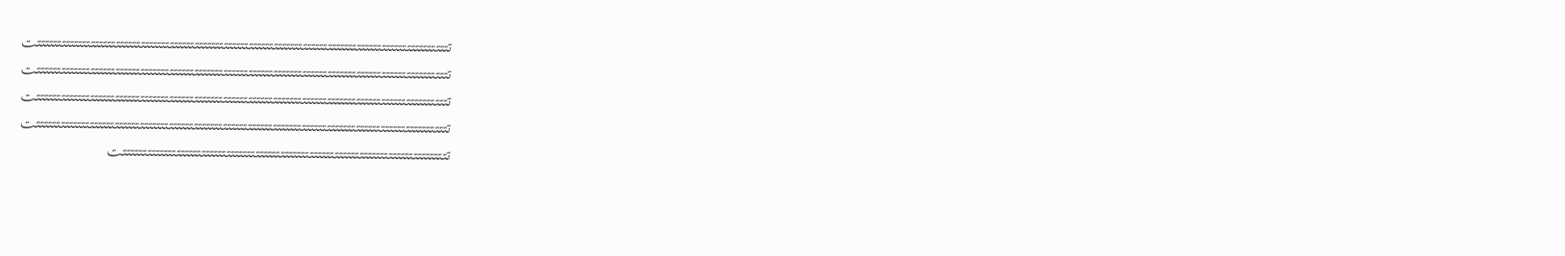تتتتتتتتتتتتتتتتتتتتتتتتتتتتتتتتتتتتتتتتتتتتتتتتتتتتتتتتتتتتتتتتتتتتتتتتتتتتتتتتتتتتتتتتتتتتتتتتتتتتتتتتتتتتتتتتتتتتتتتتتتتتتتتتتتتتتتتتتتتتتتتتتتتتتتتتتتتتتتتتتتتتتتتتتتتتتتتتتتتتتتتتتتتتتتتتتتتتتتتتتتتتتتتتتتتتتتتتتتتتتتتتتتتتتتتتتتتتتتتتتتتتتتتتتتتتتتتتتتتتتتتتتتتتتتتتتتتتتتتتتتتتتتتتتتتتتتتتتتتتتتتتتتتتتتتتتتتتتتتتتتتتتتتتتتتتتتتتتتتتتتتتتتتتتتتتتتتتتتتتتتتتتتتتتتتتتتتتتتتتتتتتتتتتتتتتتتتتتتتتتتتتتتتتتتتتتتتتتتتتتتتتتتتتتتتتتتتتتتتتتتتتتتتتتتتتتتتتتتتتتتتتتتتتتتتتتتتتتتتتتتتت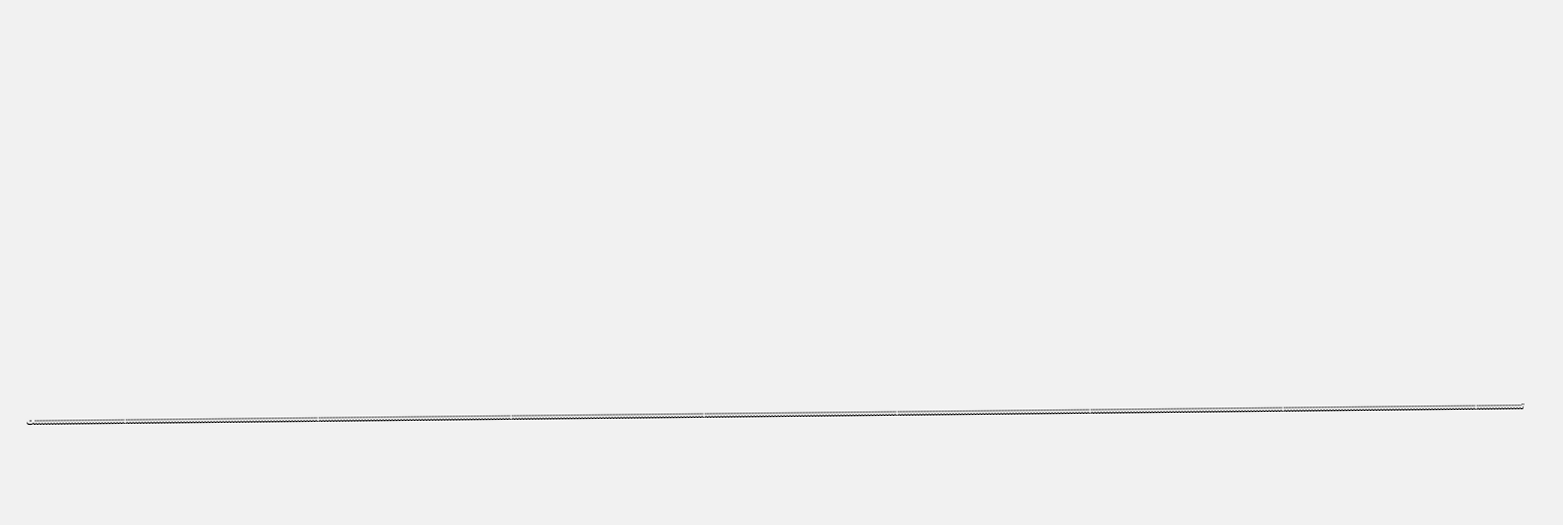تتتتتتتتتتتتتتتتتتتتتتتتتتتتتتتتتتتتتتتتتتتتتتتتتتتتتتتتتتتتتتتتتتتتتتتتتتتتتتتتتتتتتتتتتتتتتتتتتتتتتتتتتتتتتتتتتتتتتتتتتتتتتتتتتتتتتتتتتتتتتتتتتتتتتتتتتتتتتتتتتتتتتتتتتتتتتتتتتتتتتتتتتتتتتتتتتتتتتتتتتتتتتتتتتتتتتتتتتتتتتتتتتتتتتتتتتتتتتتتتتتتتتتتتتتتتتتتتتتتتتتتتتتتتتتتتتتتتتتتتتتتتتتتتتتتتتتتتتتتتتتتتتتتتتتتتتتتتتتتتتتتتتتتتتتتتتتتتتتتتتتتتتتتتتتتتتتتتتتتتتتتتتتتتتتتتتتتتتتتتتتتتتتتتتتتتتتتتتتتتتتتتتتتتتتتتتتتتتتتتتتتتتتتتتتتتتتتتتتتتتتتتتتتتتتتتتتتتتتتتتتتتتتتتتتتتتتتتتتتتتتتتتتتتتتتتتتت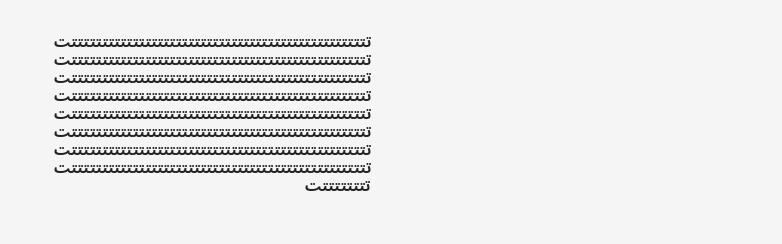تتتتتتتتتتتتتتتتتتتتتتتتتتتتتتتتتتتتتتتتتتتتتتتتتتتتتتتتتتتتتتتتتتتتتتتتتتتتتتتتتتتتتتتتتتتتتتتتتتتتتتتتتتتتتتتتتتتتتتتتتتتتتتتتتتتتتتتتتتتتتتتتتتتتتتتتتتتتتتتتتتتتتتتتتتتتتتتتتتتتتتتتتتتتتتتتتتتتتتتتتتتتتتتتتتتتتتتتتتتتتتتتتتتتتتتتتتتتتتتتتتتتتتتتتتتتتتتتتتتتتتتتتتتتتتتتتتتتتتتتتتتتتتتتتتتتتتتتتتتتتتتتتتتتتتتتتتتتتتتتتتتتتتتتتتتتتتتتتتتتتتتتتتتتتتتتتتتتتتتتتتتتتتتتتتتتتتتتتتتتتتتتتتتتتتتتتتتتتتتتتتتتتتتتت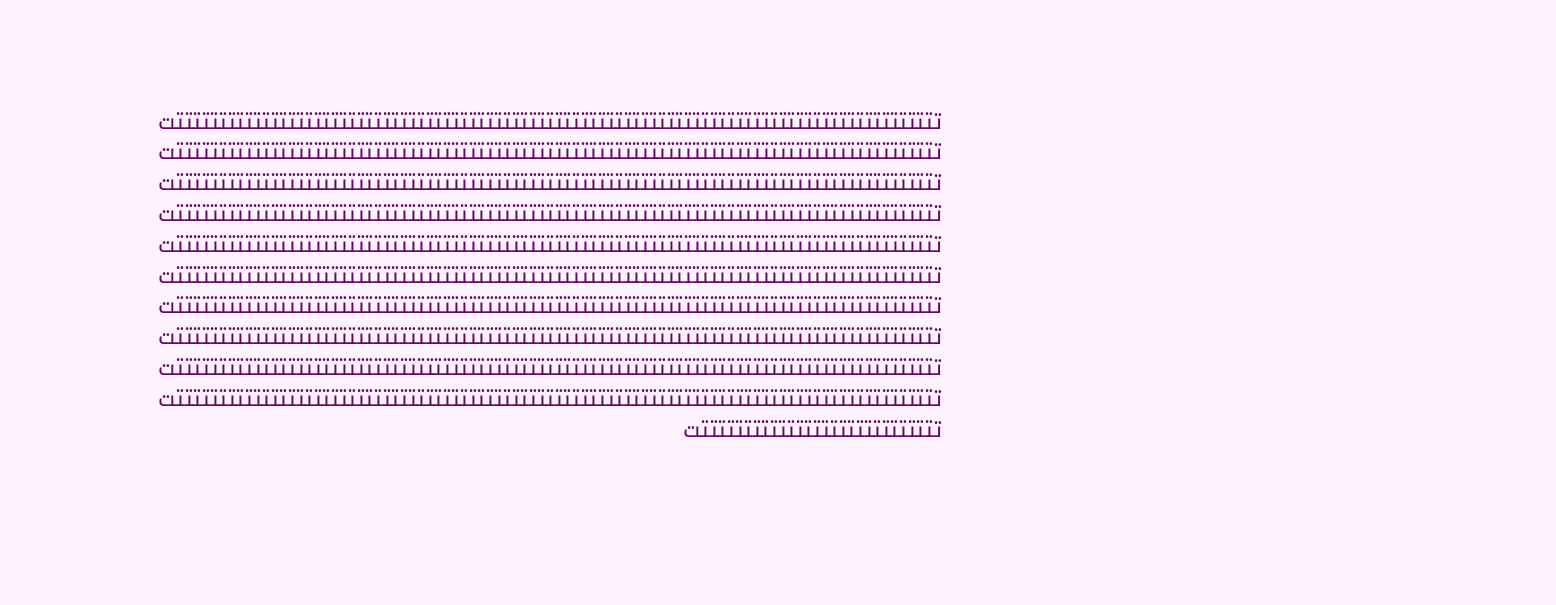تتتتتتتتتتتتتتتتتتتتتتتتتتتتتتتتتتتتتتتتتتتتتتتتتتتتتتتتتتتتتتتتتتتتتتتتتتتتتتتتتتتتتتتتتتتتتتتتتتتتتتتتتتتتتتتتتتتتتتتتتتتتتتتتتتتتتتتتتتتتتتتتتتتتتتتتتتتتتتتتتتتتتتتتتتتتتتتتتتتتتتتتتتتتتتتتتتتتتتتتتتتتتتتتتتتتتتتتتتتتتتتتتتتتتتتتتتتتتتتتتتتتتتتتتتتتتتتتتتتتتتتتتتتتتتتتتتتتتتتتتتتتتتتتتتتتتتتتتتتتتتتتتتتتتتتتتتتتتتتتتتتتتتتتتتتتتتتتتتتتتتتتتتتتتتتتتتتتتتتتتتتتتتتتتتتتتتتتتتتتتتتتتتتتتتتتتتتتتتتتتتتتتتتتتتتتتتتتتتتتتتتتتتتتتتتتتتتتتتتتتتتتتتتتتتتتتتتتتتتتتتتتتتتتتتتتتتتتتتتتتتتتتتتتتتتتتتتتتتتتتتتتتتتتتتتتتتتتتتتتتتتتتتتتتتتتتتتتتتتتتتتتتتتتتتتتتتتتتتتتتتتتتتتتتتتتتتتتتتتتتتتتتتتتتتتتتتتتتتتتتتتتتتتتتتتتتتتتتتتتتتتتتتتتتتتتتتتتتتتتتتتتتتتتتتتتتتتتتتتتتتتتتتتتتتتتتتتتتتتتتتتتتتتتتتتتتتتتتتتتتتتتتتتتتتتتتتتتتتتتتتتتتتتتتتتتتتتتتتتتتتتتتتتتتتتتتتتتتتتتتتتتتتتتتتتتتتتتتتتتتتتتتتتتتتتتتتتتتتتتتتتتتتتتتتتتتتتتتتتتتتتتتتتتتتتتتتتتتتتتتتتتتتتتتتتتتتتتتتتتتتتتتتتتتتتتتتتتتتتتتتتتتتتتتتتتتتتتتتتتتتتتتتتتتتتتتتتتتتتتتتتتتتتتت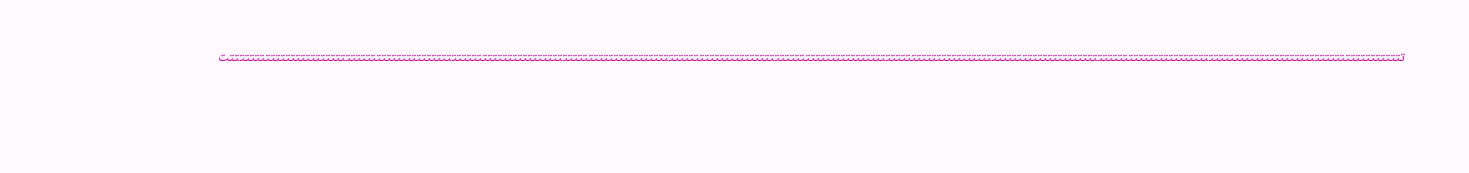تتتتتتتتتتتتتتتتتتتتتتتتتتتتتتتتتتتتتتتتتتتتتتتتتتتتتتتتتتتتتتتتتتتتتتتتتتتتتتتتتتتتتتتتتتتتتتتتتتتتتتتتتتتتتتتتتتتتتتتتتتتتتتتتتتتتتتتتتتتتتتتتتتتتتتتتتتتتتتتتتتتتتتتتتتتتتتتتتتتتتتتتتتتتتتتتتتتتتتتتتتتتتتتتتتتتتتتتتتتتتتتتتتتتتتتتتت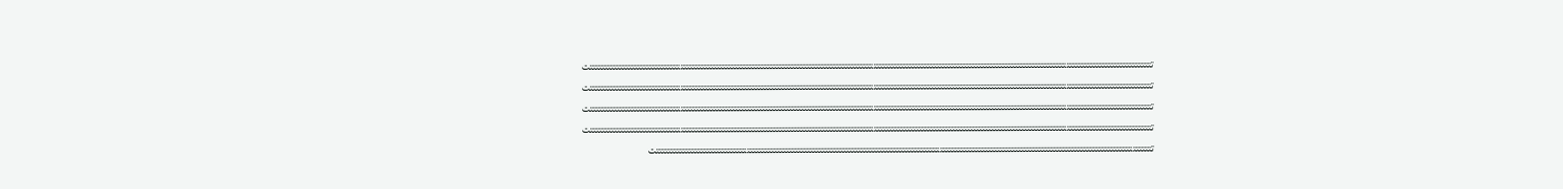تتتتتتتتتتتتتتتتتتتتتتتتتتتتتتتتتتتتتتتتتتتتتتتتتتتتتتتتتتتتتتتتتتتتتتتتتتتتتتتتتتتتتتتتتتتتتتتتتتتتتتتتتتتتتتتتتتتتتتتتتتتتتتتتتتتتتتتتتتتتتتتتتتتتتتتتتتتتتتتتتتتتتتتتتتتتتتتتتتتتتتتتتتتتتتتتتتتتتتتتتتتتتتتتتتتتتتتتتتتتتتتتتتتتتتتتتتتتتتتتتتتتتتتتتتتتتتتتتتتتتتتتتتتتتتتتتتتتتتتتتتتتتتتتتتتتتتتتتتتتتتتتتتتتتتتتتتتتتتتتتتتتتتتتتتتتتتتتتتتتتتتتتتتتتتتتتتتتتتتتتتتتتتتتتتتتتتتتتتتتتتتتتتتتتتتتتتتتتتتتتتتتتتتتتتتتتتتتتتتتتتتتتتتتتتتتتتتتتتتتتتتتتتتتتتتتتتتتتتتتتتتتتتتتتتتتتتتتتتتتتتتتتتتتتتتتتتتتتتتتتتتتتتتتتتتتتتتتتتتتتتتتتتتتتتتتتتتتتتتتتتتتتتتتتتتتتتتتتتتتتتتتتتتتتتتتتتتتتتتتتتتتتتتتتتتتتتتتتتتتتتتتتتتتتتتتتتتتتتتتتتتتتتتتتتتتتتتتتتتتتتتتتتتتتتتتتتتتتتتتتتتتتتتتتتتتتتتتتتتتتتتتتتتتتتتتتتتتتتتتتتتتتتتتتتتتتتتتتتتتتتتتتتتتتتتتتتتتتتتتتتتتتتتتتتتتتتتتتتتتتتتتتتتتتتتتتتتتتتتتتتتتتتتتتتتتتتتتتتتتتتتتتتتتتتتتتتتتتتتتتتتتتتتتتتتتتتتتتتتتتتتتتتتتتتتتتتتتتتتتتتتتتتتتتتتتتتتتتتتتتتتتتتتتتتتتتتتتتتتتتتتتتتتتتتتتتتتتتت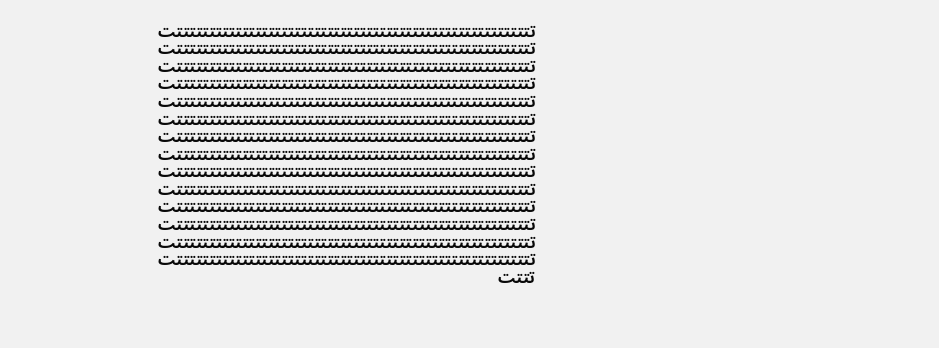تتتتتتتتتتتتتتتتتتتتتتتتتتتتتتتتتتتتتتتتتتتتتتتتتتتتتتتتتتتتتتتتتتتتتتتتتتتتتتتتتتتتتتتتتتتتتتتتتتتتتتتتتتتتتتتتتتتتتتتتتتتتتتتتتتتتتتتتتتتتتتتتتتتتتتتتتتتتتتتتتتتتتتتتتتتتتتتتتتتتتتتتتتتتتتتتتتتتتتتتتتتتتتتتتتتتتتتتتتتتتتتتتتتتتتتتتتتتتتتتتتتتتتتتتتتتتتتتتتتتتتتتتتتتتتتتتتتتتتتتتتتتتتتتتتتتتتتتتتتتتتتتتتتتتتتتتتتتتتتتتتتتتتتتتتتتتتتتتتتتتتتتتتتتتتتتتتتتتتتتتتتتتتتتتتتتتتتتتتتتتتتتتتتتتتتتتتتتتتتتتتتتتتتتتتتتتتتتتتتتتتتتتتتتتتتتتتتتتتتتتتتتتتتتتتتتتتتتتتتتتتتتتتتتتتتتتتتتتتتتتتتتتتتتتتتتتتتتتتتتتتتتتتتتتتتتتتتتتتتتتتتتتتتتتتتتتتتتتتتتتتتتتتتتتتتتتتتتتتتتتتتتتتتتتتتتتتتتتتتتتتتتتتتتتتتتتتتتتتتتتتتتتتتتتتتتتتتتتتتتتتتتتتتتتتتتتتتتتتتتتتتتتتتتتتتتتتتتتتتتتتتتتتتتتتتتتتتتتتتتتتتتتتتتتتتتتتتتتتتتتتتتتتتتتتتتتتتتتتتتتتتتتتتتتتتتتتتتتتتتتتتتتتتتتتتتتتتتتتتتتتتتتتتتتتتتتتتتتتتتتتتتتتتت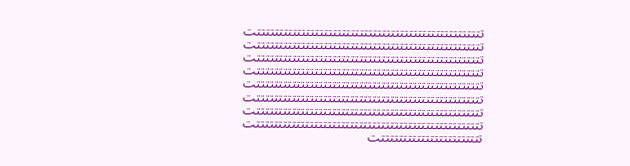تتتتتتتتتتتتتتتتتتتتتتتتتتتتتتتتتتتتتتتتتتتتتتتتتتتتتتتتتتتتتتتتتتتتتتتتتتتتتتتتتتتتتتتتتتتتتتتتتتتتتتتتتتتتتتتتتتتتتتتتتتتتتتتتتتتتتتتتتتتتتتتتتتتتتتتتتتتتتتتتتتتتتتتتتتتتتتتتتتتتتتتتتتتتتتتتتتتتتتتتتتتتتتتتتتتتتتتتتتتتتتتتتتتتتتتتتتتتتتتتتتتتتتتتتتتتتتتتتتتتتتتتتتتتتتتتتتتتتتتتتتتتتتتتتتتتتتتتتتتتتتتتتتتتتتتتتتتتتتتتتتتتتتتتتتتتتتتتتتتتتتتتتتتتتتتتتتتتتتتتتتتتتتتتتتتتتتتتتتتتتتتتتتتتتتتتتتتتتتتتتتتتتتتتتتتتتتتتتتتتتتتتتتتتتتتتتتتتتتتت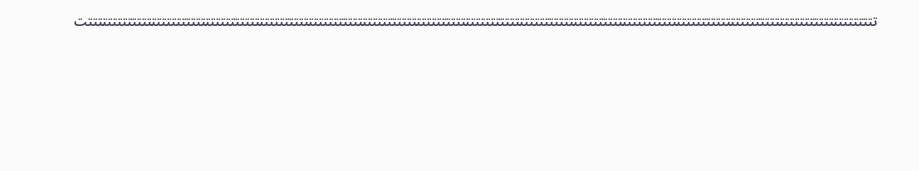تتتتتتتتتتتتتتتتتتتتتتتتتتتتتتتتتتتتتتتتتتتتتتتتتتتتتتتتتتتتتتتتتتتتتتتتتتتتتتتتتتتتتتتتتتتتتتتتتتتتتتتتتتتتتتتتتتتتتتتتتتتتتتتتتتتتتتتتتتتتتتتتتتتتتتتتتتتتتتتتتت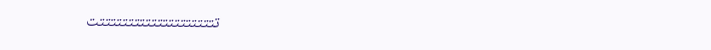تتتتتتتتتتتتتتتتتتتتتت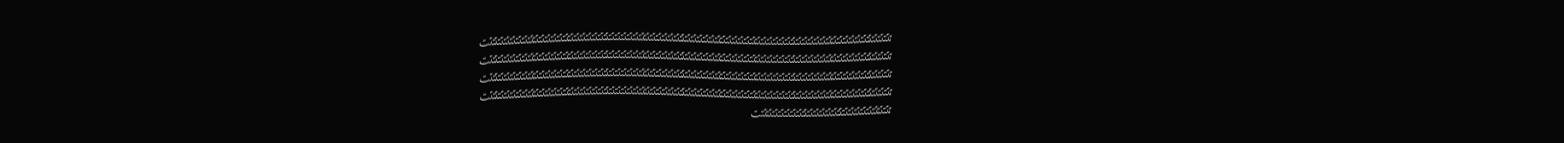تتتتتتتتتتتتتتتتتتتتتتتتتتتتتتتتتتتتتتتتتتتتتتتتتتتتتتتتتتتتتتتتتتتتتتتتتتتتتتتتتتتتتتتتتتتتتتتتتتتتتتتتتتتتتتتتتتتتتتتتتتتتتتتتتتتتتتتتتتتتتتتتتتتتتتتتتتتتتتتتتتتتتتتتتتتتتتتتتتتتتتتتتتتتتتتتتتتتتتتتتتتتتتتتتتتتتتتتتتتتتتتتتتتتتتتتتتتتتتتتتتتتتتتتتتتتتتتتتتتتتتتتتتتتتتتتتتتتتتتتتتتتتتتتتتتتتتتتتتتتتتتتتتتتتتتتتتتتتتتتتتتتتتتتتتتتتتتتتتتتتتتتتتتتتتتتتتتتتتتتتتتتتتتتتتتتتتتتتتتتتتتتتتتتتتتتتتتتتتتتتتتتتتتتتتتتتتتتتتتتتتتتتتتتتتتتتتتتتتتتتتتتتتتتتتتتتتتتتتتتتتتتتتتتتتتتتتتتتتتتتتتتتتتتتتتتتتتتتتتتتتتتتتتتتتتتتتتتتتتتتتتتتتتتتتتتتتتتتتتتتتتتتتتتتتتتتتتتتتتتتتتتتتتتتتتتتتتتتتتتتتتتتتتتتتتتتتتتتتتتتت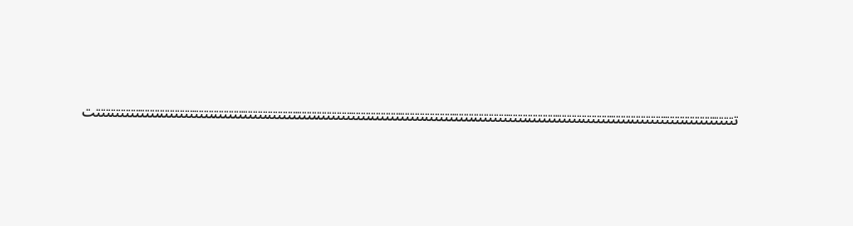تتتتتتتتتتتتتتتتتتتتتتتتتتتتتتتتتتتتتتتتتتتتتتتتتتتتتتتتتتتتتتتتتتتتتتتتتتتتتتتتتتتتتتتتتتتتتتتتتتتتتتتتتتتتتتتتتتتتتتتتتتتتتتتتتتتت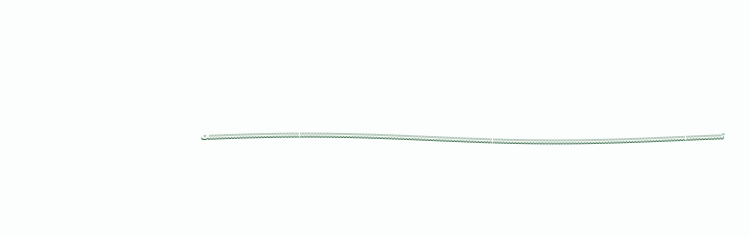تتتتتتتتتتتتتتتتتتتتتتتتتتتتتتتتتتتتتتتتتتتتتتتتتتتتتتتتتتتتتتتتتتتتتتتتتتتتتتتتتتتتتتتتتتتتتتتتتتتتتتتتتتتتتتتتتتتتتتتتتتتتتتتتتتتتتتتتتتتتتتتتتتتتتتتتتتتتتتتتتتتتتتتتتتتت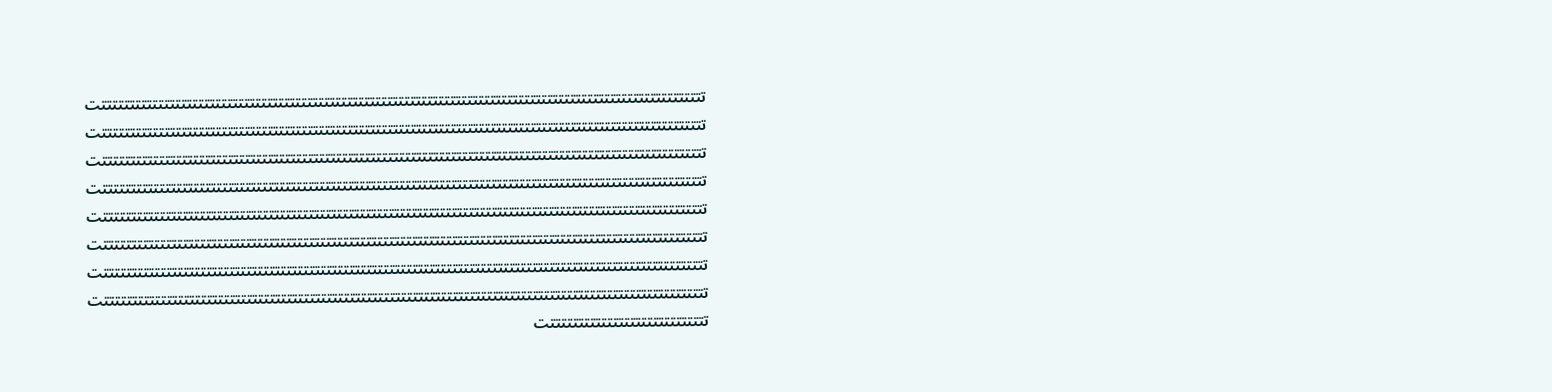تتتتتتتتتتتتتتتتتتتتتتتتتتتتتتتتتتتتتتتتتتتتتتتتتتتتتتتتتتتتتتتتتتتتتتتتتتتتتتتتتتتتتتتتتتتتتتتتتتتتتتتتتتتتتتتتتتتتتتتتتتتتتتتتتتتتتتتتتتتتتتتتتتتتتتتتتتتتتتتتتتتتتتتتتتتتتتتتتتتتتتتتتتتتتتتتتتتتتتتتتتتتتتتتتتتتتتتتتتتتتتتتتتتتتتتتتتتتتتتتتتتتتتتتتتتتتتتتتتتتتتتتتتتتتتتتتتتتتتتتتتتتتتتتتتتتتتتتتتتتتتتتتتتتتتتتتتتتتتتتتتتتتتتتتتتتتتتتتتتتتتتتتتتتتتتتتتتتتتتتتتتتتتتتتتتتتتتتتتتتتتتتتتتتتتتتتتتتتتتتتتتتتتتتتتتتتتتتتتتتتتتتتتتتتتتتتتتتتتتتتتتتتتتتتتتتتتتتتتتتتتتتتتتتتتتتتتتتتتتتتتتتتتتتتتتتتتتتتتتتتتتتتتتتتتتتتتتتتتتتتتتتتتتتتتتتتتتتتتتتتتتتتتتتتتتتتتتتتتتتتتتتتتتتتتتتتتتتتتتتتتتتتتتتتتتتتتتتتتتتتتتتتتتتتتتتتتتتتتتتتتتتتتتتتتتتتتتتتتتتتتتتتتتتتتتتتتتتتتتتتتتتتتتتتتتتتتتتتتتتتتتتتتتتتتتتتتتتتتتتتتتتتتتتتتتتتتتتتتتتتتتتتتتتتتتتتتتتتتتتتتتتتتتتتتتتتتتتتتتتتتتتتتتتتتتتتتتتتتتتتتتتتتتتتتتتتتتتتتتتتتتتتتتتتتتتتتتتتتتتتتتتتتتتتتتتتتتتتتتتتتتتتتتتتتتتتتتتتتتتتتتتتتتتتتتتتتتتتتتتتتتتت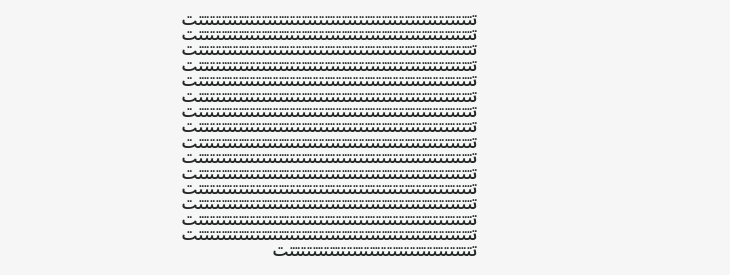تتتتتتتتتتتتتتتتتتتتتتتتتتتتتتتتتتتتتتتتتتتتتتتتتتتتتتتتتتتتتتتتتتتتتتتتتتتتتتتتتتتتتتتتتتتتتتتتتتتتتتتتتتتتتتتتتتتتتتتتتتتتتتتتتتتتتتتتتتتتتتتتتتتتتتتتتتتتتتتتتتتتتتتتتتتتتتتتتتتتتتتتتتتتتتتتتتتتتتتتتتتتتتتتتتتتتتتتتتتتتتتتتتتتتتتتتتتتتتتتتتتتتتتتتتتتتتتتتتتتتتتتتتتتتتتتتتتتتتتتتتتتتتتتتتتتتتتتتتتتتتتتتتتتتتتتتتتتتتتتتتتتتتتتتتتتتتتتتتتتتتتتتتتتتتتتتتتتتتتتتتتتتتتتتتتتتتتتتتتتتتتتتتتتتتتتتتتتتتتتتتتتتتتتتتتتتتتتتتتتتتتتتتتتتتتتتتتتتتتتتتتتتتتتتتتتتتتتتتتتتتتتتتتتتتتتتتتتتتتتتتتتتتتتتتتتتتتتتتتتتتتتتتتتتتتتتتتتتتتتتتتتتتتتتتتتتتتتتتتتتتتتتتتتتتتتتتتتتتتتتتتتتتتتتتتتتتتتتتتتتتتتتتتتتتتتتتتتتتتتتتتتتتتتتتتتتتتتتتتتتتتتتتتتتتتتتتتتتتتتتتتتتتتتتتتتتتتتتتتتتتتتتتتتتتتتتتتتتتتتتتتتتتتتتتتتتتتتتتتتتتتتتتتتتتتتتتتتتتتتتتتتتتتتتتتتتتتتتتتتتتتتتتتتتتتتتتتتتتتتتتتتتتتتتتتتتتتتتتتتتتتت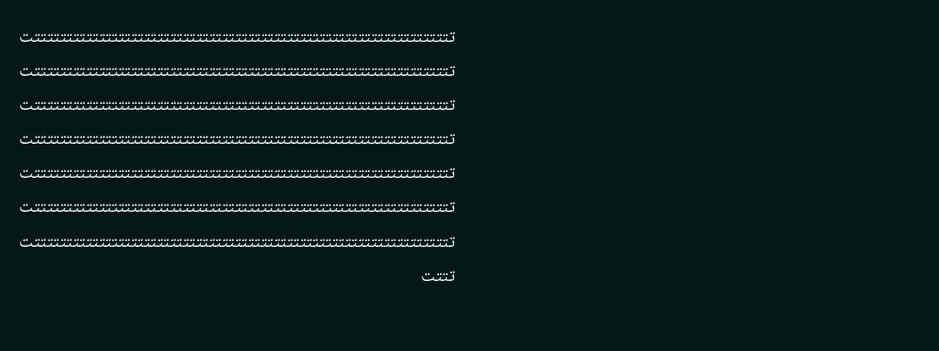تتتتتتتتتتتتتتتتتتتتتتتتتتتتتتتتتتتتتتتتتتتتتتتتتتتتتتتتتتتتتتتتتتتتتتتتتتتتتتتتتتتتتتتتتتتتتتتتتتتتتتتتتتتتتتتتتتتتتتتتتتتتتتتتتتتتتتتتتتتتتتتتتتتتتتتتتتتتتتتتتتتتتتتتتتتتتتتتتتتتتتتتتتتتتتتتتتتتتتتتتتتتتتتتتتتتتتتتتتتتتتتتتتتتتتتتتتتتتتتتتتتتتتتتتتتتتتتتتتتتتتتتتتتتتتتتتتتتتتتتتتتتتتتتتتتتتتتتتتتتتتتتتتتتتتتتتتتتتتتتتتتتتتتتتتتتتتتتتتتتتتتتتتتتتتتتتتتتتتتتتتتتتتتتتتتتتتتتتتتتتتتتتتتتتتتتتتتتتتتتتتتتتتتتتتتتتتتتتتتتتتتتتتتتتتتتتتتتتتتتتتتتتتتتتتتتتتتتتتتتتتتتتت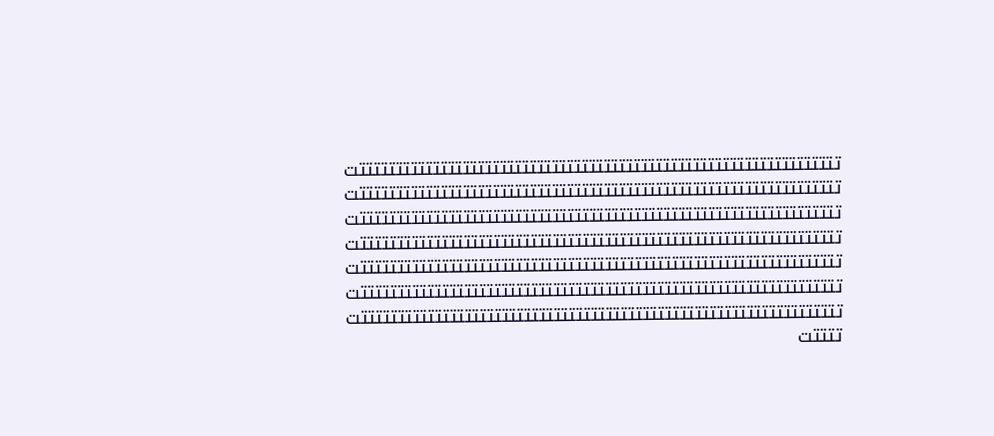تتتتتتتتتتتتتتتتتتتتتتتتتتتتتتتتتتتتتتتتتتتتتتتتتتتتتتتتتتتتتتتتتتتتتتتتتتتتتتتتتتتتتتتتتتتتتتتتتتتتتتتتتتتتتتتتتتتتتتتتتتتتتتتتتتتتتتتتتتتتتتتتتتتتتتتتتتتتتتتتتتتتتتتتتتتتتتتتتتتتتتتتتتتتتتتتتتتتتتتتتتتتتتتتتتتتتتتتتتتتتتتتتتتتتتتتتتتتتتتتتتتتتتتتتتتتتتتتتتتتتتتتتتتتتتتتتتتتتتتتتتتتتتتتتتتتتتتتتتتتتتتتتتتتتتتتتتتتتتتتتتتتتتتتتتتتتتتتتتتتتتتتتتتتتتتتتتتتتتتتتتتتتتتتتتتتتتتتتتتتتتتتتتتتتتتتتتتتتتتتتتتتتتتتتتتتتتتتتتتتتتتتتتتتتتتتتتتتتتتتتتتتتتتتتتتتتتتتتتتتتتتتتتت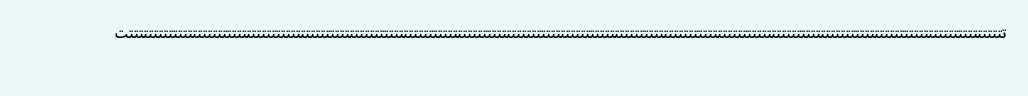تتتتتتتتتتتتتتتتتتتتتتتتتتتتتتتتتتتتتتتتتتتتتتتتتتتتتتتتتتتتتتتتتتتتتتتتتتتتتتتتتتتتتتتتتتتتتتتتتتتتتتتتتتتتتتتتتتتتتتتتتتتتتتتتتتتتتتتتتتتتتتتتتتتتتتتتتتتتتتتتتتتتتتتتتتتتتتتتتتتت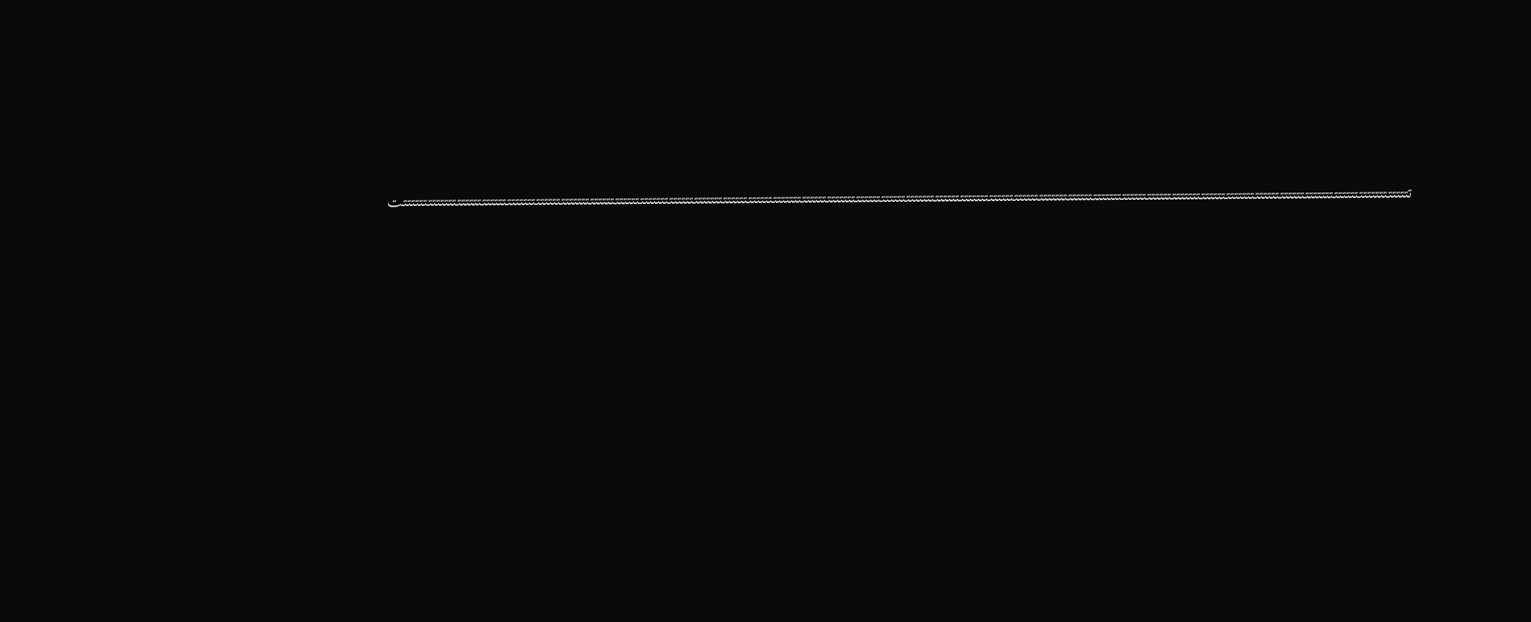تتتتتتتتتتتتتتتتتتتتتتتتتتتتتتتتتتتتتتتتتتتتتتتتتتتتتتتتتتتتتتتتتتتتتتتتتتتتتتتتتتتتتتتتتتتتتتتتتتتتتتتتتتتتتتتتتتتتتتتتتتتتتتتتتتتتتتتتتتتتتتتتتتتتتتتتتتتتتتتتتتتتتتتتتتتتتتتتتتتتتتتتتتتتتتتتتتتتتتتتتتتتتتتتتتتتتتتتتتتتتتتتتتتتتتتتتتتتتتتتتتتت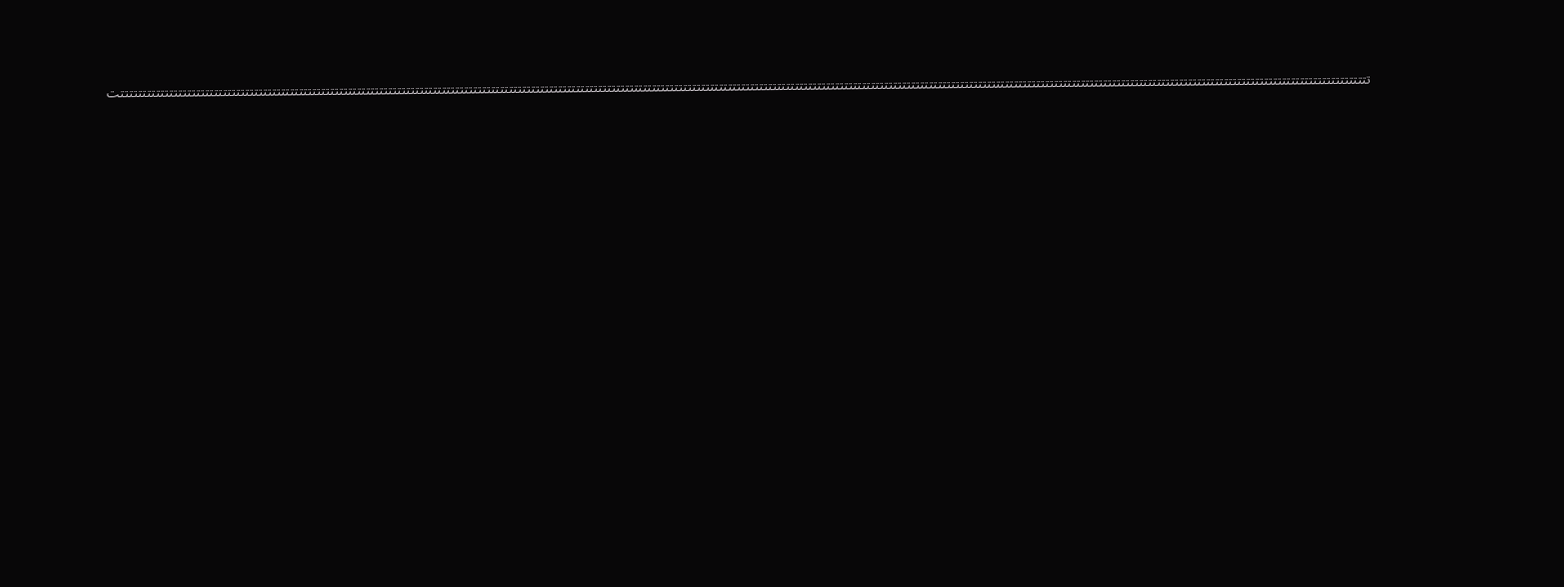تتتتتتتتتتتتتتتتتتتتتتتتتتتتتتتتتتتتتتتتتتتتتتتتتتتتتتتتتتتتتتتتتتتتتتتتتتتتتتتتتتتتتتتتتتتتتتتتتتتتتتتتتتتتتتتتتتتتتتتتتتتتتتتتتتتتتتتتتتتتتتتتتتتتتتتتتتتتتتتتتتتتتتتتتتتتتتتتتتتتتتتتتتتتتتتتتتتتتتتتتتتتتتتتتتتتتتتتتتتتتتتتتتتتتتتتتتتتتتتتتتتتتتتتتتتتتتتتتتتتتتتتتتتتتتتتتتتتتتتتت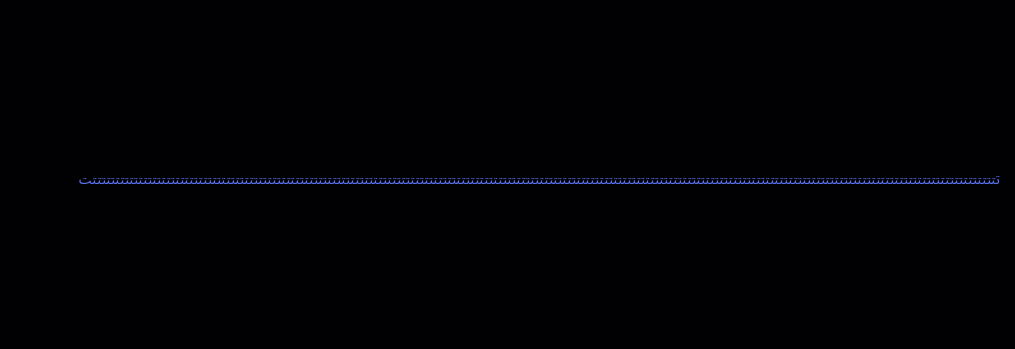تتتتتتتتتتتتتتتتتتتتتتتتتتتتتتتتتتتتتتتتتتتتتتتتتتتتتتتتتتتتتتتتتتتتتتتتتتتتتتتتتتتتتتتتتتتتتتتتتتتتتتتتتتتتتتتتتتتتتتتتتتتتتتتتتتتتتتتتتتتتتتتتتتتتتتتتتتتتتتتتتتتتتتتتتتتتتتتتتتتتتتتتتتتتتتتتتتتتتت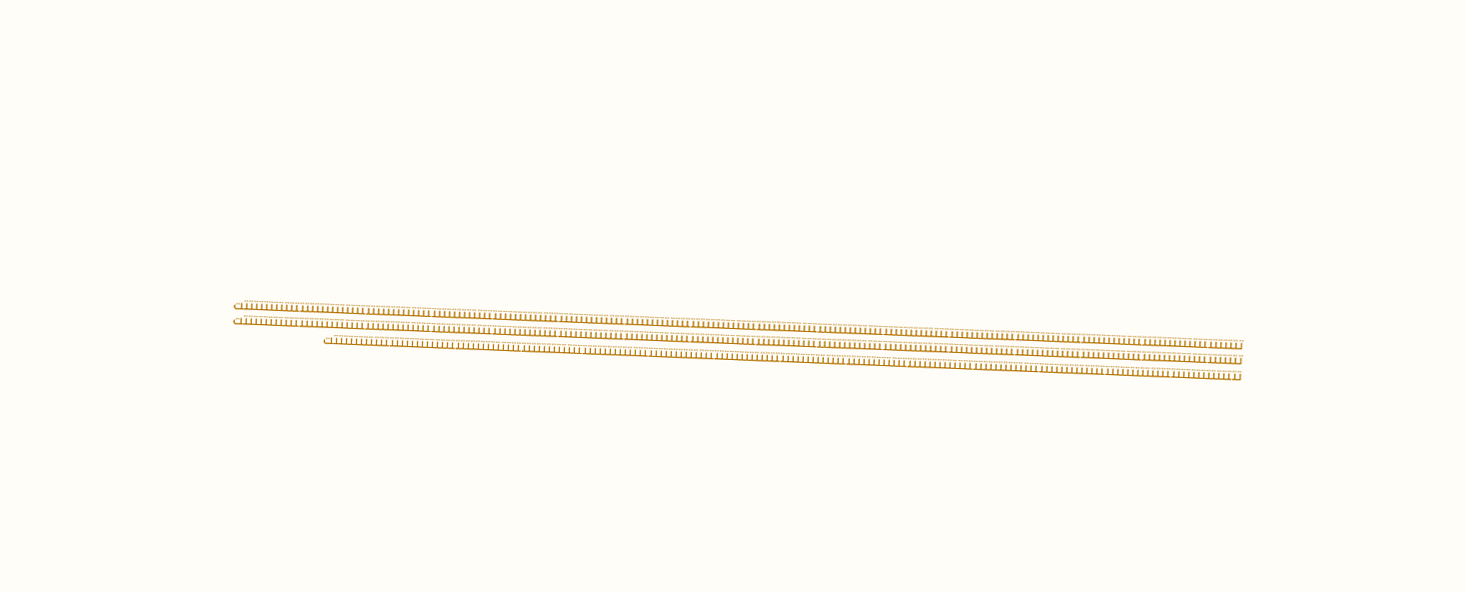تتتتتتتتتتتتتتتتتتتتتتتتتتتتتتتتتتتتتتتتتتتتتتتتتتتتتتتتتتتتتتتتتتتتتتتتتتتتتتتتتتتتتتتتتتتتتتتتتتتتتتتتتتتتتتتتتتتتتتتتتتتتتتتتتتتتتتتتتتتتتتتتتتتتتتتتتتتتتتتتتتتتتتتتتتتتتتتتتتتتتتتتتتتتتتتتتتتتتت تتتتتتتتتتتتتتتتتتتتتتتتتتتتتتتتتتتتتتتتتتتتتتتتتتتتتتتتتتتتتتتتتتتتتتتتتتتتتتتتتتتتتتتتتتتتتتتتتتتتتتتتتتتتتتتتتتتتتتتتتتتتتتتتتتتتتتتتتتتتتتتتتتتتتتتتتتتتتتتتتتتتتتتتتتتتتتتتتتتتتتتتتتتتتتتتتتتتتت تتتتتتتتتتتتتتتتتتتتتتتتتتتتتتتتتتتتتتتتتتتتتتتتتتتتتتتتتتتتتتتتتتتتتتتتتتتتتتتتتتتتتتتتتتتتتتتتتتتتتتتتتتتتتتتتتتتتتتتتتتتتتتتتتتتتتتتتتتتتتتتتتتتتتتتتتتتتتتتتتتتتتتتتتتتتتتتتتتتت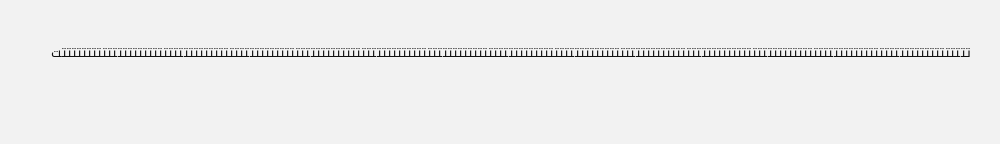تتتتتتتتتتتتتتتتتتتتتتتتتتتتتتتتتتتتتتتتتتتتتتتتتتتتتتتتتتتتتتتتتتتتتتتتتتتتتتتتتتتتتتتتتتتتتتتتتتتتتتتتتتتتتتتتتتتتتتتتتتتتتتتتتتتتتتتتتتتتتتتتتتتتتتتتتتتتتتتتتتتتتتتتتتتتتتتتتتتت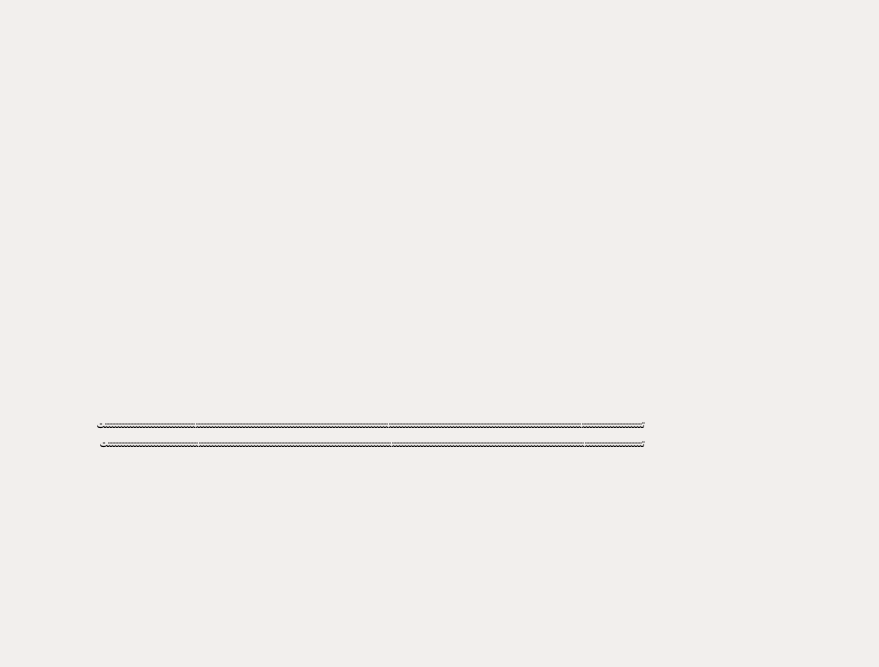تتتتتتتتتتتتتتتتتتتتتتتتتتتتتتتتتتتتتتتتتتتتتتتتتتتتتتتتتتتتتتتتتتتتتتتتتتتتتتتتتتتتتتتتتتتتتتتتتتتتتتتتتتتتتتتتتتتتتتتتتتتتتتتتتتتتتتتتتتتتتتتتتتتتتتتتتتتتتتتتتتتتتتتتتتتتتتتتتتتت تتتتتتتتتتتتتتتتتتتتتتتتتتتتتتتتتتتتتتتتتتتتتتتتتتتتتتتتتتتتتتتتتتتتتتتتتتتتتتتتتتتتتتتتتتتتتتتتتتتتتتتتتتتتتتتتتتتتتتتتتتتتتتتتتتتتتتتتتتتتتتتتتتتتتتتتتتتتتتتتتتتتتتتتتتتتتتتتتتت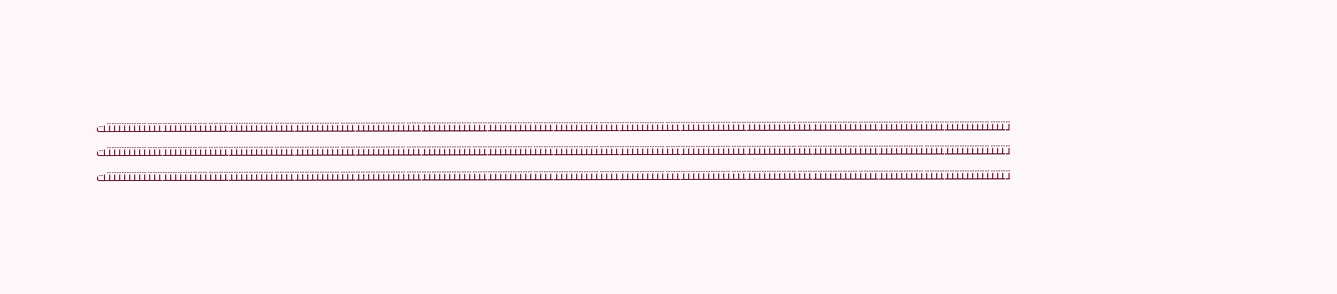تتتتتتتتتتتتتتتتتتتتتتتتتتتتتتتتتتتتتتتتتتتتتتتتتتتتتتتتتتتتتتتتتتتتتتتتتتتتتتتتتتتتتتتتتتتتتتتتتتتتتتتتتتتتتتتتتتتتتتتتتتتتتتتتتتتتتتتتتتتتتتتتتتتتتتتتتتتتتتتتتتتتتتتتتتتتتتتتتتت تتتتتتتتتتتتتتتتتتتتتتتتتتتتتتتتتتتتتتتتتتتتتتتتتتتتتتتتتتتتتتتتتتتتتتتتتتتتتتتتتتتتتتتتتتتتتتتتتتتتتتتتتتتتتتتتتتتتتتتتتتتتتتتتتتتتتتتتتتتتتتتتتتتتتتتتتتتتتتتتتتتتتتتتتتتتتتتتتتت تتتتتتتتتتتتتتتتتتتتتتتتتتتتتتتتتتتتتتتتتتتتتتتتتتتتتتتتتتتتتتتتتتتتتتتتتتتتتتتتتتتتتتتتتتتتتتتتتتتتتتتتتتتتتتتتتتتتتتتتتتتتتتتتتتتتتتتتتتتتتتتتتتتتتتتتتتتتتتتتتتتتتتتتتتتتتتتتتتت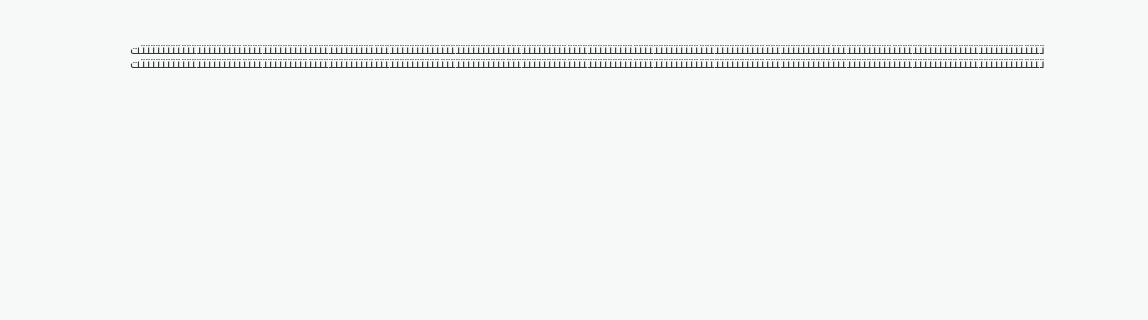تتتتتتتتتتتتتتتتتتتتتتتتتتتتتتتتتتتتتتتتتتتتتتتتتتتتتتتتتتتتتتتتتتتتتتتتتتتتتتتتتتتتتتتتتتتتتتتتتتتتتتتتتتتتتتتتتتتتتتتتتتتتتتتتتتتتتتتتتتتتتتتتتتتتتتتتتتتتتتتتتتتتتتتتتتتتتتتتتتت تتتتتتتتتتتتتتتتتتتتتتتتتتتتتتتتتتتتتتتتتتتتتتتتتتتتتتتتتتتتتتتتتتتتتتتتتتتتتتتتتتتتتتتتتتتتتتتتتتتتتتتتتتتتتتتتتتتتتتتتتتتتتتتتتتتتتتتتتتتتتتتتتتتتتتتتتتتتتتتتتتتتتتتتتتتتتتتتتتت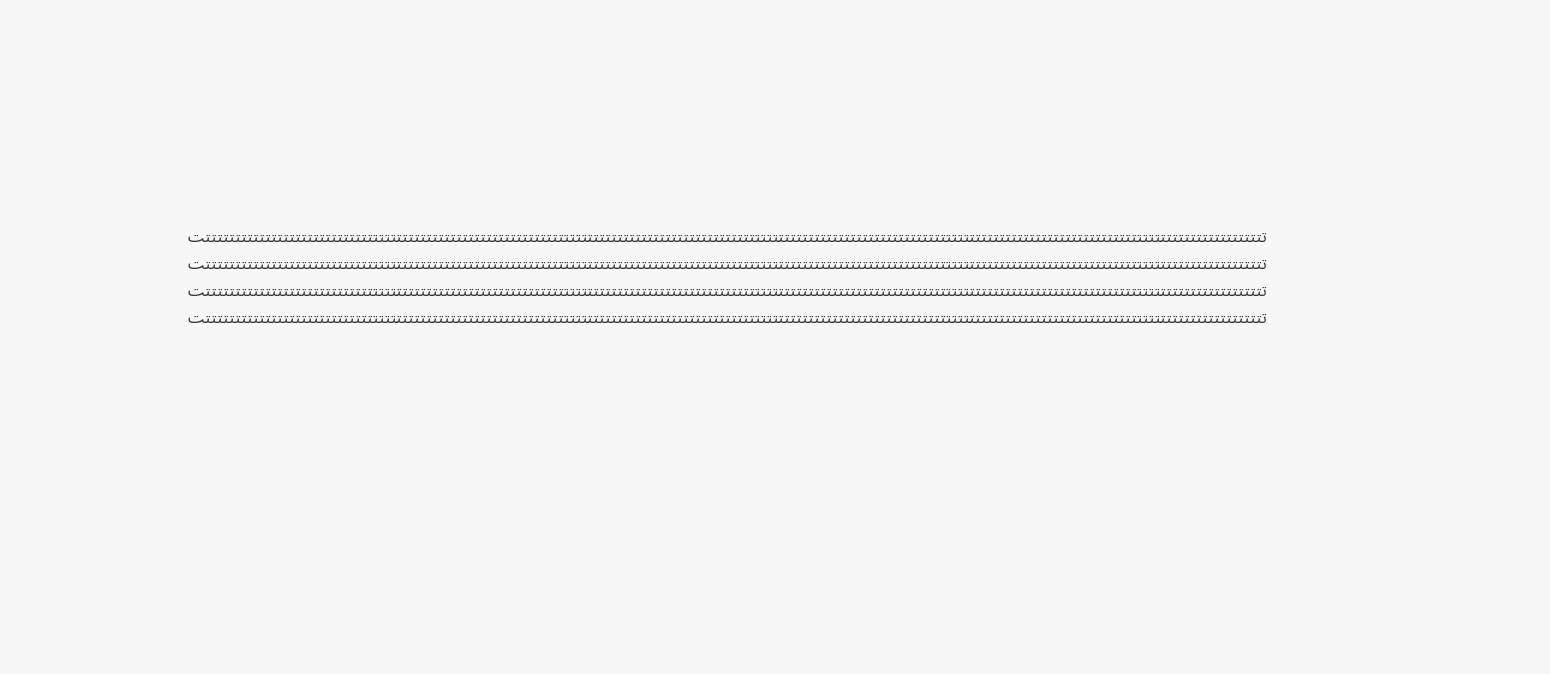تتتتتتتتتتتتتتتتتتتتتتتتتتتتتتتتتتتتتتتتتتتتتتتتتتتتتتتتتتتتتتتتتتتتتتتتتتتتتتتتتتتتتتتتتتتتتتتتتتتتتتتتتتتتتتتتتتتتتتتتتتتتتتتتتتتتتتتتتتتتتتتتتتتتتتتتتتتتتتتتتتتتتتتتتتتتتتتتتتت تتتتتتتتتتتتتتتتتتتتتتتتتتتتتتتتتتتتتتتتتتتتتتتتتتتتتتتتتتتتتتتتتتتتتتتتتتتتتتتتتتتتتتتتتتتتتتتتتتتتتتتتتتتتتتتتتتتتتتتتتتتتتتتتتتتتتتتتتتتتتتتتتتتتتتتتتتتتتتتتتتتتتتتتتتتتتتتتتتت تتتتتتتتتتتتتتتتتتتتتتتتتتتتتتتتتتتتتتتتتتتتتتتتتتتتتتتتتتتتتتتتتتتتتتتتتتتتتتتتتتتتتتتتتتتتتتتتتتتتتتتتتتتتتتتتتتتتتتتتتتتتتتتتتتتتتتتتتتتتتتتتتتتتتتتتتتتتتتتتتتتتتتتتتتتتتتتتتتت تتتتتتتتتتتتتتتتتتتتتتتتتتتتتتتتتتتتتتتتتتتتتتتتتتتتتتتتتتتتتتتتتتتتتتتتتتتتتتتتتتتتتتتتتتتتتتتتتتتتتتتتتتتتتتتتتتتتتتتتتتتتتتتتتتتتتتتتتتتتتتتتتتتتتتتتتتتتتتتتتتتتتتتتتتتتتتتتتتت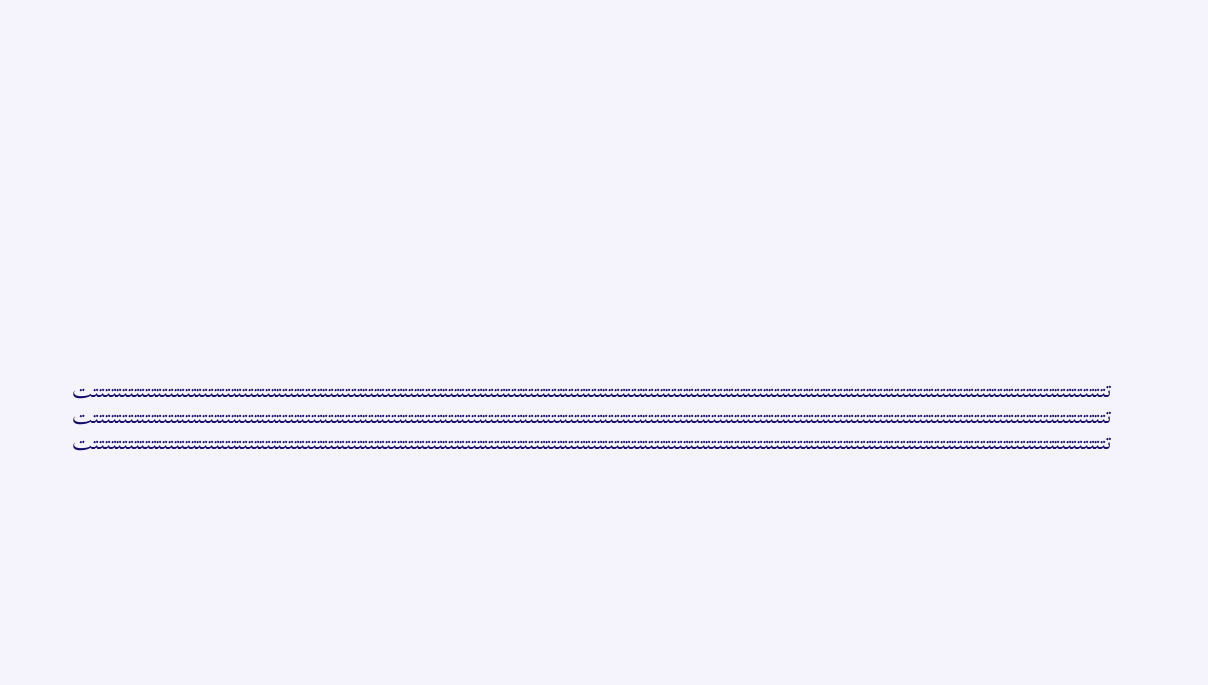تتتتتتتتتتتتتتتتتتتتتتتتتتتتتتتتتتتتتتتتتتتتتتتتتتتتتتتتتتتتتتتتتتتتتتتتتتتتتتتتتتتتتتتتتتتتتتتتتتتتتتتتتتتتتتتتتتتتتتتتتتتتتتتتتتتتتتتتتتتتتتتتتتتتتتتتتتتتتتتتتتتتتتتتتتتتتتتتتتت تتتتتتتتتتتتتتتتتتتتتتتتتتتتتتتتتتتتتتتتتتتتتتتتتتتتتتتتتتتتتتتتتتتتتتتتتتتتتتتتتتتتتتتتتتتتتتتتتتتتتتتتتتتتتتتتتتتتتتتتتتتتتتتتتتتتتتتتتتتتتتتتتتتتتتتتتتتتتتتتتتتتتتتتتتتتتتتتتتت تتتتتتتتتتتتتتتتتتتتتتتتتتتتتتتتتتتتتتتتتتتتتتتتتتتتتتتتتتتتتتتتتتتتتتتتتتتتتتتتتتتتتتتتتتتتتتتتتتتتتتتتتتتتتتتتتتتتتتتتتتتتتتتتتتتتتتتتتتتتتتتتتتتتتتتتتتتتتتتتتتتتتتتتتتتتتتتتتتت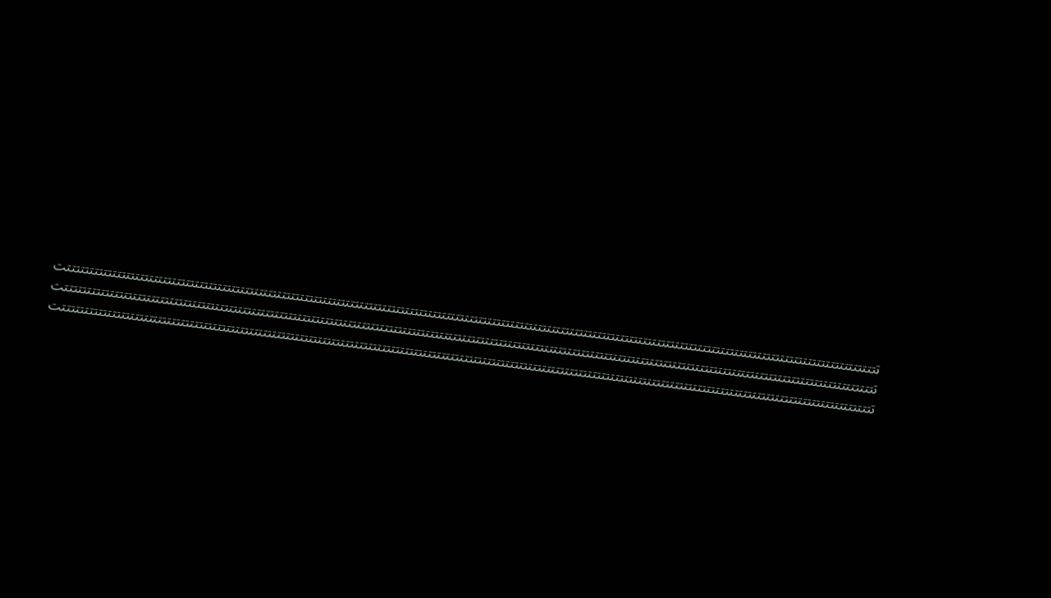تتتتتتتتتتتتتتتتتتتتتتتتتتتتتتتتتتتتتتتتتتتتتتتتتتتتتتتتتتتتتتتتتتتتتتتتتتتتتتتتتتتتتتتتتتتتتتتتتتتتتتتتتتتتتتتتتتتتتتتتتتتتتتتتتتتتتتتتتتتتتتتتتتتتتتتتتتتتتتتتتتتتتتتتتتتتتتتتتتت تتتتتتتتتتتتتتتتتتتتتتتتتتتتتتتتتتتتتتتتتتتتتتتتتتتتتتتتتتتتتتتتتتتتتتتتتتتتتتتتتتتتتتتتتتتتتتتتتتتتتتتتتتتتتتتتتتتتتتتتتتتتتتتتتتتتتتتتتتتتتتتتتتتتتتتتتتتتتتتتتتتتتتتتتتتتتتتتتتت تتتتتتتتتتتتتتتتتتتتتتتتتتتتتتتتتتتتتتتتتتتتتتتتتتتتتتتتتتتتتتتتتتتتتتتتتتتتتتتتتتتتتتتتتتتتتتتتتتتتتتتتتتتتتتتتتتتتتتتتتتتتتتتتتتتتتتتتتتتتتتتتتتتتتتتتتتتتتتتتتتتتتتتتتتتتتتتتتتت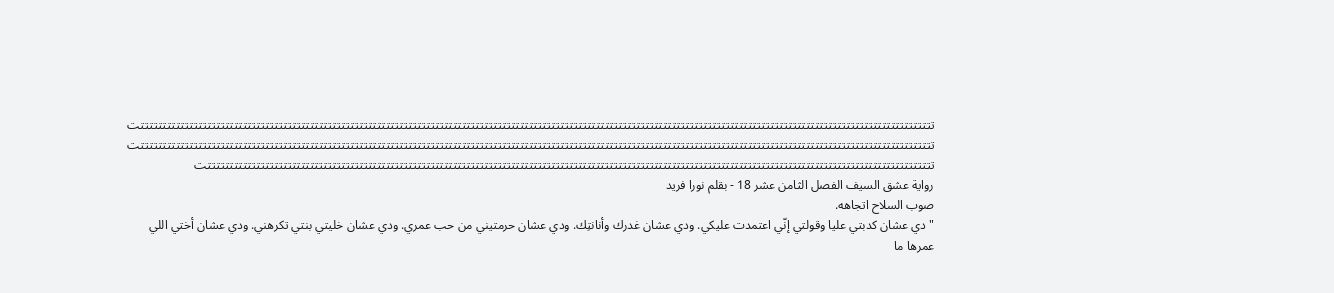تتتتتتتتتتتتتتتتتتتتتتتتتتتتتتتتتتتتتتتتتتتتتتتتتتتتتتتتتتتتتتتتتتتتتتتتتتتتتتتتتتتتتتتتتتتتتتتتتتتتتتتتتتتتتتتتتتتتتتتتتتتتتتتتتتتتتتتتتتتتتتتتتتتتتتتتتتتتتتتتتتتتتتتتتتتتتتتتتتت تتتتتتتتتتتتتتتتتتتتتتتتتتتتتتتتتتتتتتتتتتتتتتتتتتتتتتتتتتتتتتتتتتتتتتتتتتتتتتتتتتتتتتتتتتتتتتتتتتتتتتتتتتتتتتتتتتتتتتتتتتتتتتتتتتتتتتتتتتتتتتتتتتتتتتتتتتتتتتتتتتتتتتتتتتتتتتتتتتت تتتتتتتتتتتتتتتتتتتتتتتتتتتتتتتتتتتتتتتتتتتتتتتتتتتتتتتتتتتتتتتتتتتتتتتتتتتتتتتتتتتتتتتتتتتتتتتتتتتتتتتتتتتتتتتتتتتتتتتتتتتتتتتتتتتتتتتتتتتتتتتتتتتتتتتتتتتتتتتتتتتت
رواية عشق السيف الفصل الثامن عشر 18 - بقلم نورا فريد
صوب السلاح اتجاهه.
"دي عشان كدبتي عليا وقولتي إنّي اعتمدت عليكي. ودي عشان غدرك وأنانتِك. ودي عشان حرمتيني من حب عمري. ودي عشان خليتي بنتي تكرهني. ودي عشان أختي اللي عمرها ما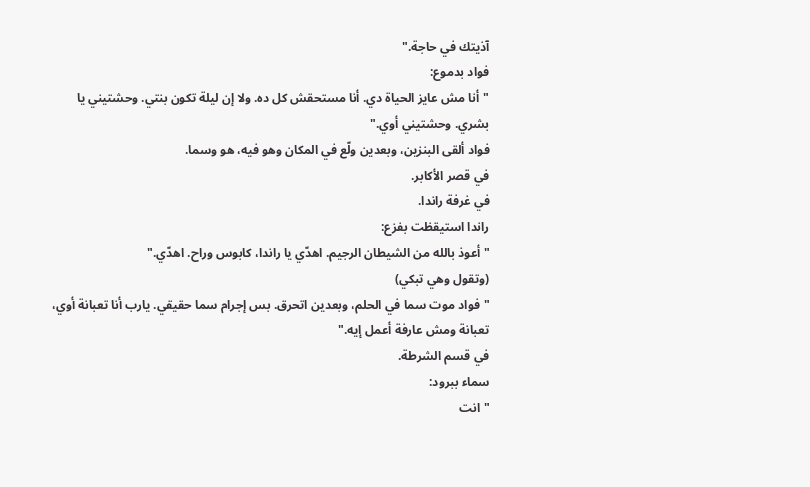آذيتك في حاجة."
فواد بدموع:
"أنا مش عايز الحياة دي. أنا مستحقش كل ده. ولا إن ليلة تكون بنتي. وحشتيني يا بشري. وحشتيني أوي."
فواد ألقى البنزين، وبعدين ولّع في المكان وهو فيه، هو وسما.
في قصر الأكابر.
في غرفة راندا.
راندا استيقظت بفزع:
"أعوذ بالله من الشيطان الرجيم. اهدّي يا راندا، كابوس وراح. اهدّي."
(وتقول وهي تبكي)
"فواد موت سما في الحلم، وبعدين اتحرق. بس إجرام سما حقيقي. يارب أنا تعبانة أوي، تعبانة ومش عارفة أعمل إيه."
في قسم الشرطة.
سماء ببرود:
"انت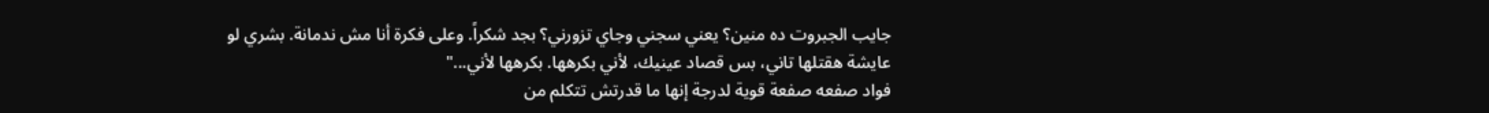جايب الجبروت ده منين؟ يعني سجني وجاي تزورني؟ بجد شكراً. وعلى فكرة أنا مش ندمانة. بشري لو عايشة هقتلها تاني، بس قصاد عينيك، لأني بكرهها. بكرهها لأني..."
فواد صفعه صفعة قوية لدرجة إنها ما قدرتش تتكلم من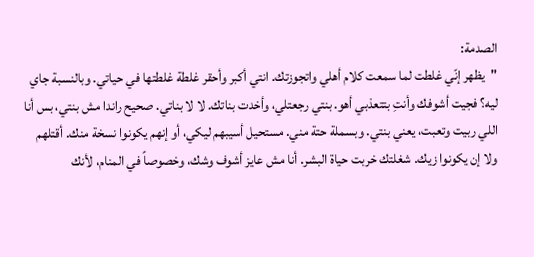الصدمة:
"يظهر إنّي غلطت لما سمعت كلام أهلي واتجوزتك. انتي أكبر وأحقر غلطة غلطتها في حياتي. وبالنسبة جاي ليه؟ فجيت أشوفك وأنتِ بتتعذبي أهو. بنتي رجعتلي، وأخدت بناتك. لا لا بناتي. صحيح راندا مش بنتي، بس أنا اللي ربيت وتعبت، يعني بنتي. وبسملة حتة مني. مستحيل أسيبهم ليكي، أو إنهم يكونوا نسخة منك. أقتلهم ولا إن يكونوا زيك. شغلتك خربت حياة البشر. أنا مش عايز أشوف وشك، وخصوصاً في المنام، لأنك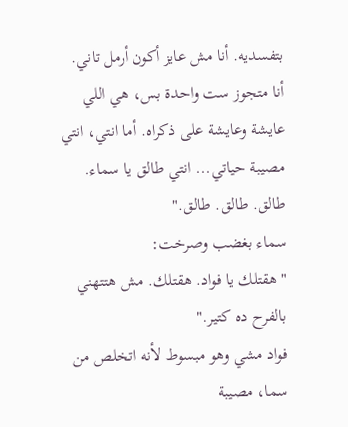بتفسديه. أنا مش عايز أكون أرمل تاني. أنا متجوز ست واحدة بس، هي اللي عايشة وعايشة على ذكراه. أما انتي، انتي مصيبة حياتي... انتي طالق يا سماء. طالق. طالق. طالق."
سماء بغضب وصرخت:
"هقتلك يا فواد. هقتلك. مش هتتهني بالفرح ده كتير."
فواد مشي وهو مبسوط لأنه اتخلص من سما، مصيبة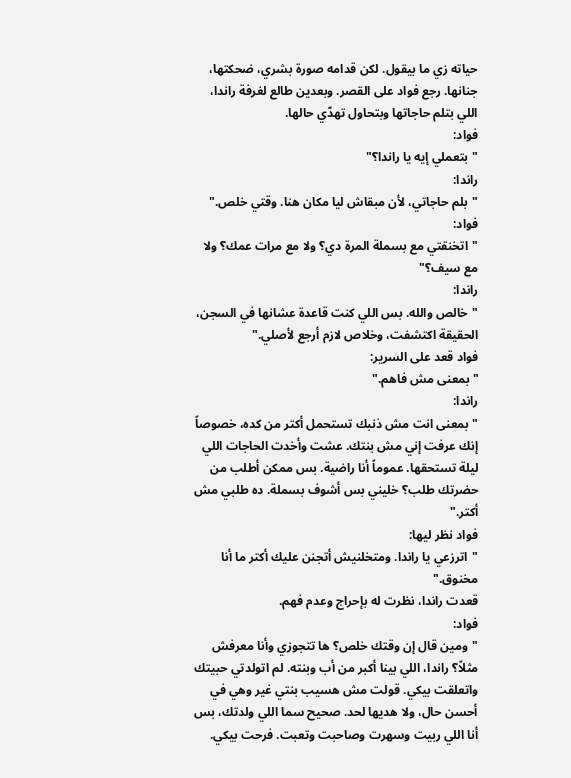حياته زي ما بيقول. لكن قدامه صورة بشري، ضحكتها، جنانها. رجع فواد على القصر. وبعدين طالع لغرفة راندا، اللي بتلم حاجاتها وبتحاول تهدّي حالها.
فواد:
"بتعملي إيه يا راندا؟"
راندا:
"بلم حاجاتي، لأن مبقاش ليا مكان هنا. وقتي خلص."
فواد:
"اتخنقتي مع بسملة المرة دي؟ ولا مع مرات عمك؟ ولا مع سيف؟"
راندا:
"خالص والله. بس اللي كنت قاعدة عشانها في السجن، الحقيقة اكتشفت، وخلاص لازم أرجع لأصلي."
فواد قعد على السرير:
"بمعنى مش فاهم."
راندا:
"بمعنى انت مش ذنبك تستحمل أكتر من كده، خصوصاً إنك عرفت إني مش بنتك. عشت وأخدت الحاجات اللي ليلة تستحقها. عموماً أنا راضية. بس ممكن أطلب من حضرتك طلب؟ خليني بس أشوف بسملة. ده طلبي مش أكتر."
فواد نظر ليها:
"اترزعي يا راندا. ومتخلنيش أتجنن عليك أكتر ما أنا مخنوق."
قعدت راندا، نظرت له بإحراج وعدم فهم.
فواد:
"ومين قال إن وقتك خلص؟ ها تتجوزي وأنا معرفش مثلاً؟ راندا، اللي بينا أكبر من أب وبنته. لم اتولدتي حبيتك واتعلقت بيكي. قولت مش هسيب بنتي غير وهي في أحسن حال، ولا هديها لحد. صحيح سما اللي ولدتك، بس أنا اللي ربيت وسهرت وصاحبت وتعبت. فرحت بيكي.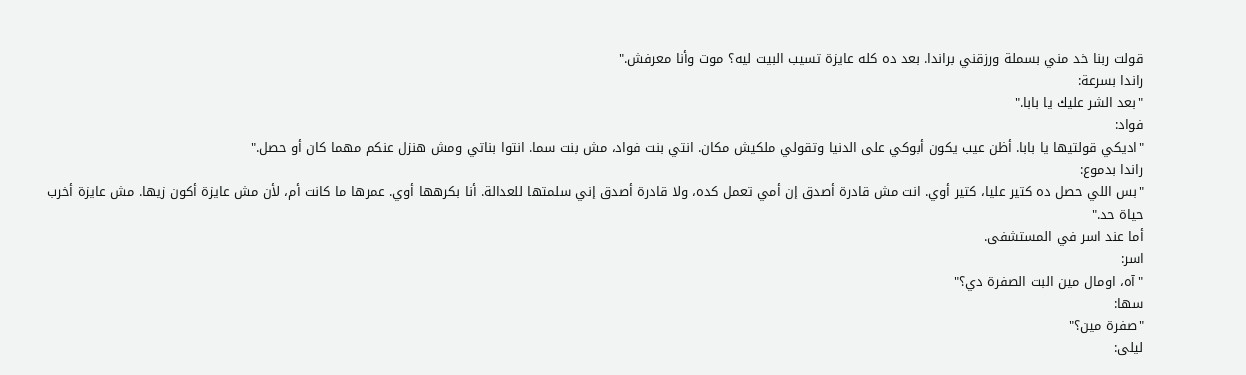قولت ربنا خد مني بسملة ورزقني براندا. بعد ده كله عايزة تسيب البيت ليه؟ موت وأنا معرفش."
راندا بسرعة:
"بعد الشر عليك يا بابا."
فواد:
"اديكي قولتيها يا بابا. أظن عيب يكون أبوكي على الدنيا وتقولي ملكيش مكان. انتي بنت فواد، مش بنت سما. انتوا بناتي ومش هنزل عنكم مهما كان أو حصل."
راندا بدموع:
"بس اللي حصل ده كتير عليا، كتير أوي. انت مش قادرة أصدق إن أمي تعمل كده، ولا قادرة أصدق إني سلمتها للعدالة. أنا بكرهها أوي. عمرها ما كانت أم، لأن مش عايزة أكون زيها. مش عايزة أخرب حياة حد."
أما عند اسر في المستشفى.
اسر:
"آه، اومال مين البت الصفرة دي؟"
سها:
"صفرة مين؟"
ليلى: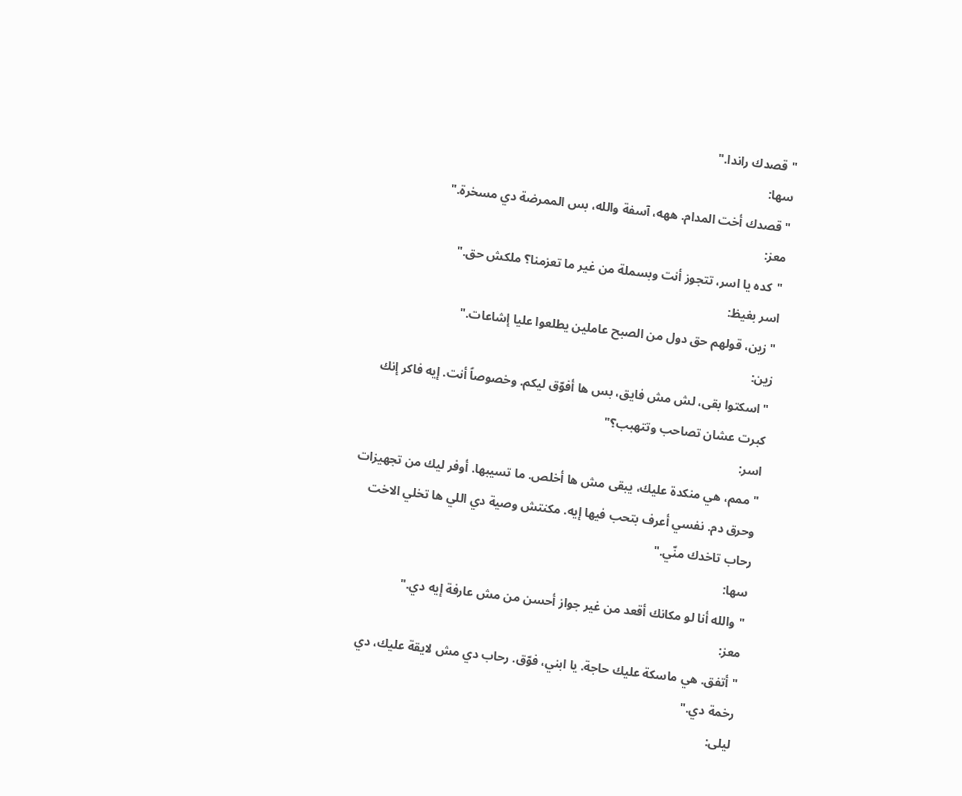"قصدك راندا."
سها:
"قصدك أخت المدام. ههه، آسفة والله، بس الممرضة دي مسخرة."
معز:
"كده يا اسر، تتجوز أنت وبسملة من غير ما تعزمنا؟ ملكش حق."
اسر بغيظ:
"زين، قولهم حق دول من الصبح عاملين يطلعوا عليا إشاعات."
زين:
"اسكتوا بقى، لش مش فايق، بس ها أفوّق ليكم. وخصوصاً أنت. إيه فاكر إنك كبرت عشان تصاحب وتتهبب؟"
اسر:
"ممم، هي منكدة عليك، يبقى مش ها أخلص. ما تسيبها. أوفر ليك من تجهيزات وحرق دم. نفسي أعرف بتحب فيها إيه. مكنتش وصية دي اللي ها تخلي الاخت رحاب تاخدك منّي."
سها:
"والله أنا لو مكانك أقعد من غير جواز أحسن من مش عارفة إيه دي."
معز:
"أتفق. هي ماسكة عليك حاجة. يا ابني، فوّق. رحاب دي مش لايقة عليك، دي رخمة دي."
ليلى: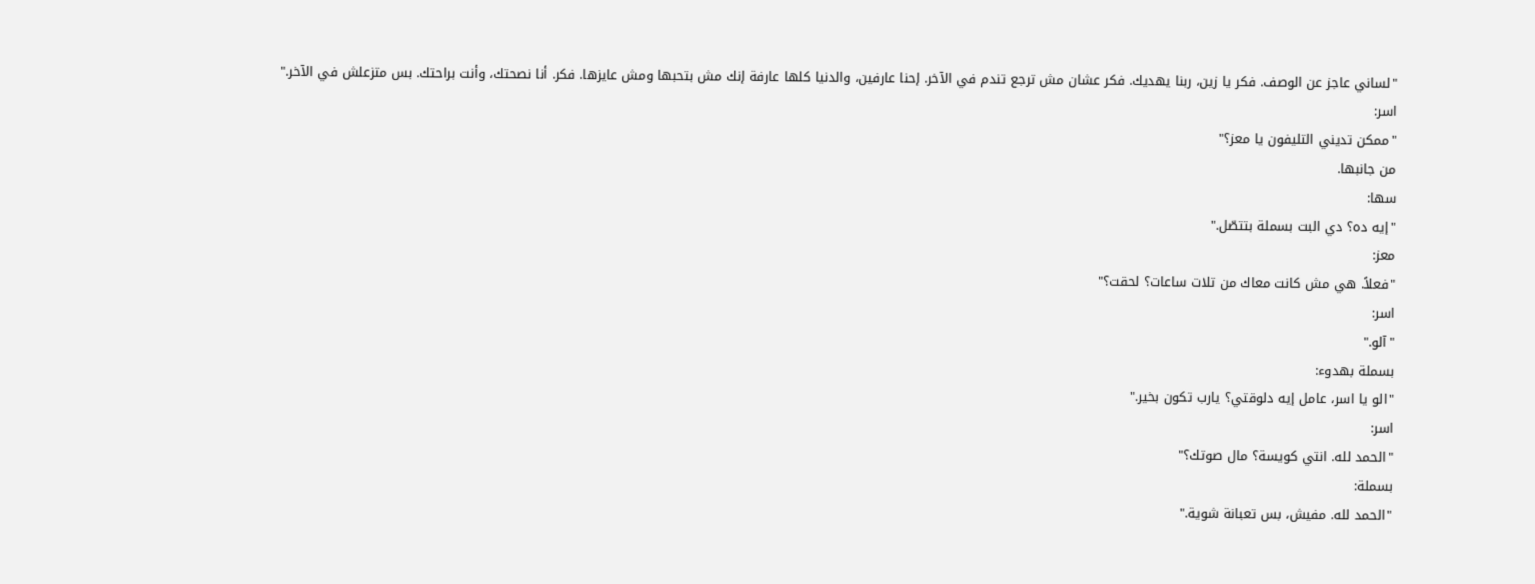"لساني عاجز عن الوصف. فكر يا زين، ربنا يهديك. فكر عشان مش ترجع تندم في الآخر. إحنا عارفين، والدنيا كلها عارفة إنك مش بتحبها ومش عايزها. فكر. أنا نصحتك، وأنت براحتك. بس متزعلش في الآخر."
اسر:
"ممكن تديني التليفون يا معز؟"
من جانبها.
سها:
"إيه ده؟ دي البت بسملة بتتصّل."
معز:
"فعلاً. هي مش كانت معاك من تلات ساعات؟ لحقت؟"
اسر:
"آلو."
بسملة بهدوء:
"الو يا اسر، عامل إيه دلوقتي؟ يارب تكون بخير."
اسر:
"الحمد لله. انتي كويسة؟ مال صوتك؟"
بسملة:
"الحمد لله. مفيش، بس تعبانة شوية."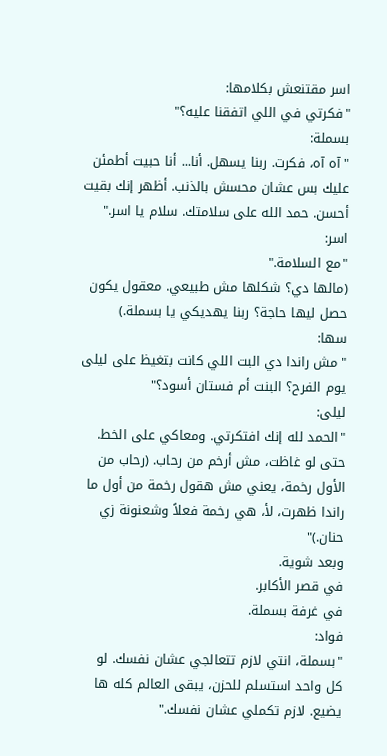اسر مقتنعش بكلامها:
"فكرتي في اللي اتفقنا عليه؟"
بسملة:
"آه آه، فكرت. ربنا يسهل. أنا... أنا حبيت أطمئن عليك بس عشان محسش بالذنب. أظهر إنك بقيت أحسن. حمد الله على سلامتك. سلام يا اسر."
اسر:
"مع السلامة."
(مالها دي؟ شكلها مش طبيعي. معقول يكون حصل ليها حاجة؟ ربنا يهديكي يا بسملة.)
سها:
"مش راندا دي البت اللي كانت بتغيظ على ليلى يوم الفرح؟ البنت أم فستان أسود؟"
ليلى:
"الحمد لله إنك افتكرتي. ومعاكي على الخط. حتى لو غاظت، مش أرخم من رحاب. (رحاب من الأول رخمة، يعني مش هقول رخمة من أول ما راندا ظهرت، لأ، هي رخمة فعلاً وشعنونة زي حنان.)"
وبعد شوية.
في قصر الأكابر.
في غرفة بسملة.
فواد:
"بسملة، انتي لازم تتعالجي عشان نفسك. لو كل واحد استسلم للحزن، يبقى العالم كله ها يضيع. لازم تكملي عشان نفسك."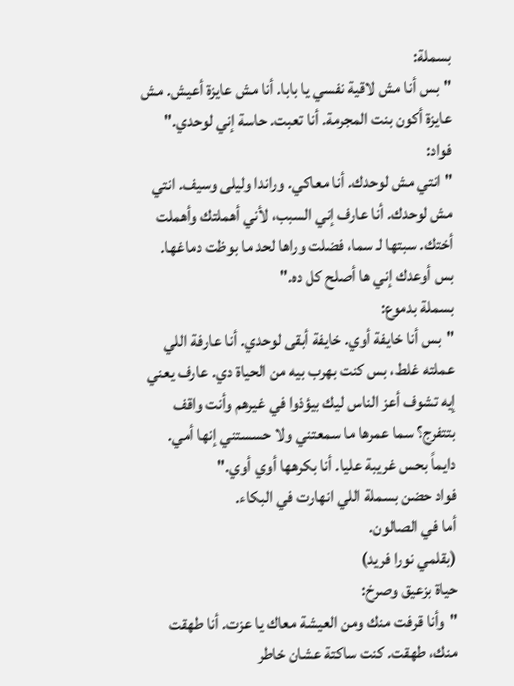بسملة:
"بس أنا مش لاقية نفسي يا بابا. أنا مش عايزة أعيش. مش عايزة أكون بنت المجرمة. أنا تعبت. حاسة إني لوحدي."
فواد:
"انتي مش لوحدك. أنا معاكي. وراندا وليلى وسيف. انتي مش لوحدك. أنا عارف إني السبب، لأني أهملتك وأهملت أختك. سبتها لـ سما، فضلت وراها لحد ما بوظت دماغها. بس أوعدك إني ها أصلح كل ده."
بسملة بدموع:
"بس أنا خايفة أوي. خايفة أبقى لوحدي. أنا عارفة اللي عملته غلط، بس كنت بهرب بيه من الحياة دي. عارف يعني إيه تشوف أعز الناس ليك بيؤذوا في غيرهم وأنت واقف بتتفرج؟ سما عمرها ما سمعتني ولا حسستني إنها أمي. دايماً بحس غريبة عليا. أنا بكرهها أوي أوي."
فواد حضن بسملة اللي انهارت في البكاء.
أما في الصالون.
(بقلمي نورا فريد)
حياة بزعيق وصرخ:
"وأنا قرفت منك ومن العيشة معاك يا عزت. أنا طهقت منك، طهقت. كنت ساكتة عشان خاطر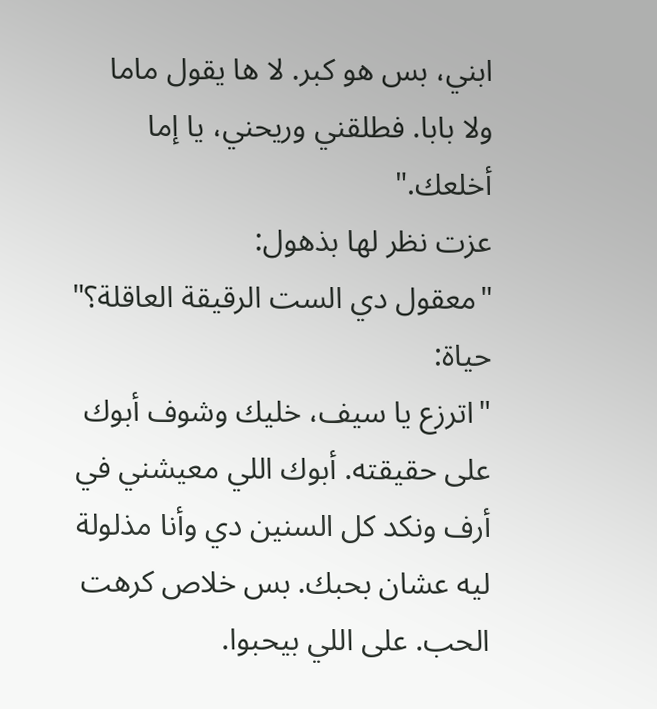ابني، بس هو كبر. لا ها يقول ماما ولا بابا. فطلقني وريحني، يا إما أخلعك."
عزت نظر لها بذهول:
"معقول دي الست الرقيقة العاقلة؟"
حياة:
"اترزع يا سيف، خليك وشوف أبوك على حقيقته. أبوك اللي معيشني في أرف ونكد كل السنين دي وأنا مذلولة ليه عشان بحبك. بس خلاص كرهت الحب. على اللي بيحبوا.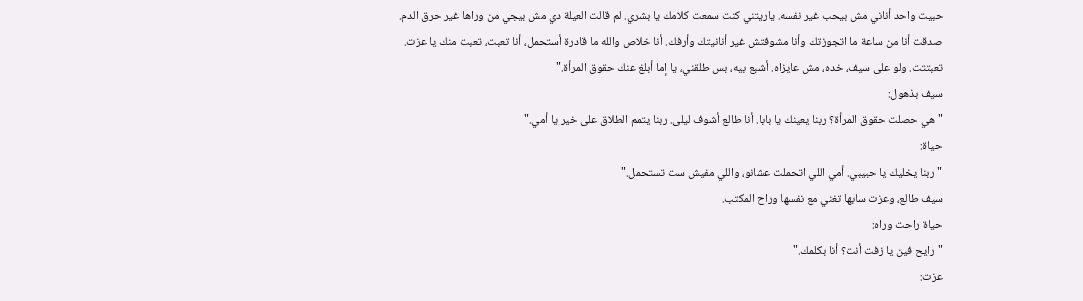حبيت واحد أناني مش بيحب غير نفسه. ياريتني كنت سمعت كلامك يا بشري. لم قالت العيلة دي مش بيجي من وراها غير حرق الدم. صدقت أنا من ساعة ما اتجوزتك وأنا مشوفتش غير أنانيتك وأرفك. أنا خلاص والله ما قادرة أستحمل، أنا تعبت، تعبت منك يا عزت. تعبتتت. ولو على سيف، خده، مش عايزاه. أشبع بيه، بس طلقني، يا إما أبلغ عنك حقوق المرأة."
سيف بذهول:
"هي حصلت حقوق المرأة؟ ربنا يعينك يا بابا. أنا طالع أشوف ليلى. ربنا يتمم الطلاق على خير يا أمي."
حياة:
"ربنا يخليك يا حبيبي. أمي اللي اتحملت عشانو، واللي مفيش ست تستحمل."
سيف طالع، وعزت سابها تغني مع نفسها وراح المكتب.
حياة راحت وراه:
"رايح فين يا زفت أنت؟ أنا بكلمك."
عزت: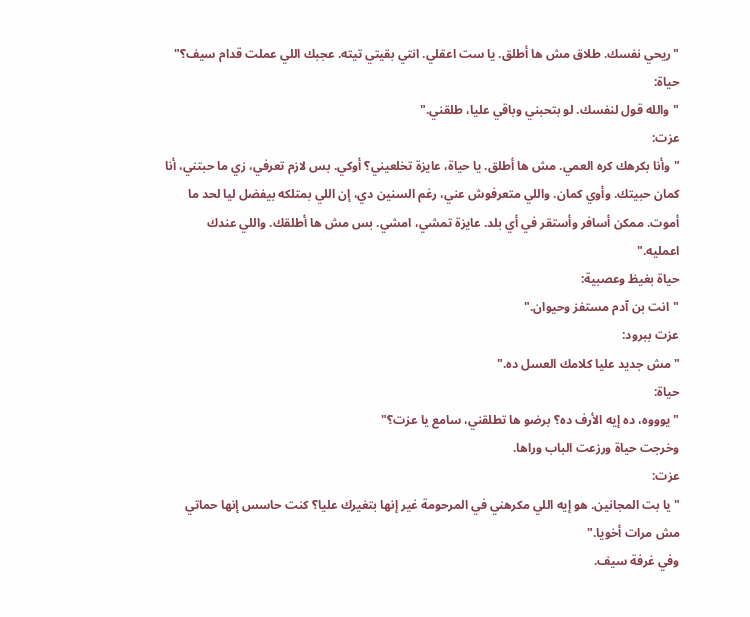"ريحي نفسك. طلاق مش ها أطلق. يا ست اعقلي. انتي بقيتي تيته. عجبك اللي عملت قدام سيف؟"
حياة:
"والله قول لنفسك. لو بتحبني وباقي عليا، طلقني."
عزت:
"وأنا بكرهك كره العمي. مش ها أطلق. يا حياة، عايزة تخلعيني؟ أوكي. بس لازم تعرفي، زي ما حبتني، أنا كمان حبيتك. وأوي كمان. واللي متعرفوش عني، رغم السنين دي، إن اللي بمتلكه بيفضل ليا لحد ما أموت. ممكن أسافر وأستقر في أي بلد. عايزة تمشي، امشي. بس مش ها أطلقك. واللي عندك اعمليه."
حياة بغيظ وعصبية:
"انت بن آدم مستفز وحيوان."
عزت ببرود:
"مش جديد عليا كلامك العسل ده."
حياة:
"يوووه، ده إيه الأرف ده؟ برضو ها تطلقني، سامع يا عزت؟"
وخرجت حياة ورزعت الباب وراها.
عزت:
"يا بت المجانين. هو إيه اللي مكرهني في المرحومة غير إنها بتغيرك عليا؟ كنت حاسس إنها حماتي مش مرات أخويا."
وفي غرفة سيف.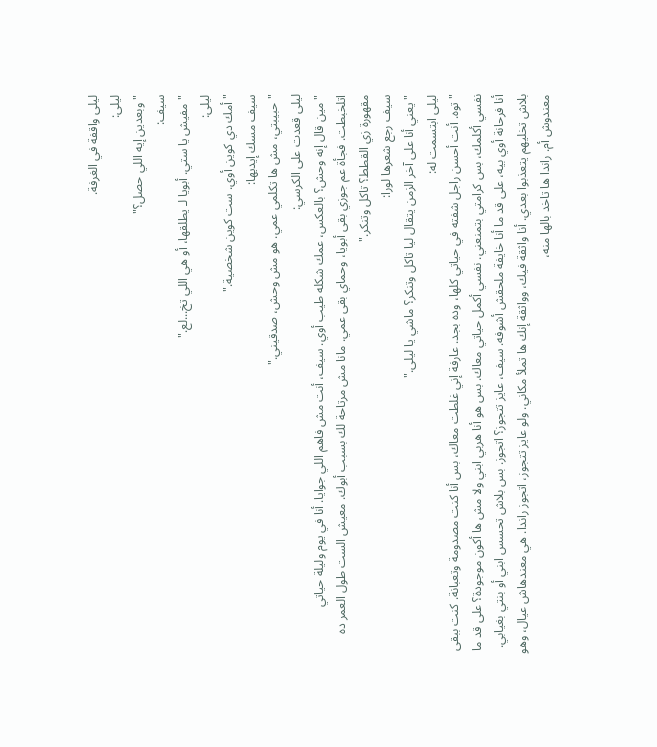ليلى واقفة في الغرفة.
ليلى:
"وبعدين إيه اللي حصل؟"
سيف:
"مفيش يا ستي. أبويا لـ يطلقها، أو هي اللي تخ...لع."
ليلى:
"أمك دي كوين أوي. ست كوين شخصية."
سيف مسك إيديها:
"حبيبتي، مش ها تكلمي عمي. هو مش وحش، صدقيني."
ليلى قعدت على الكرسي:
"مين قال إنه وحش؟ بالعكس، عمك شكله طيب أوي. سيف، أنت مش فاهم اللي جوايا. أنا في يوم وليلة حياتي اتلخبطت. فجأة عم جوزي بقى أبويا، وحماي بقى عمي. مانا مش مرتاحة لك بسبب أبوك. معيش الست طول العمر ده مقهورة زي القطط؟ تاكل وتنكر."
سيف رجع شعرها لورا:
"يعني أنا على آخر الزمن يتقال ليا تاكل وتنكر؟ ماشي يا ليلى."
ليلى ابتسمت له:
"توه. أنت أحسن راجل شفته في حياتي كلها، وده بجد. عارفة إني غلطت معاك، بس أنا كنت مصدومة وتعبانة. كنت ببقى نفسي أكلمك، بس كرامتي بتمنعني. نفسي أكمل حياتي معاك. بس هو أنا هربي ابني ولا مش ها أكون موجودة؟ على قد ما أنا فرحانة أوي بيه، على قد ما أنا خايفة ملحقش أشوفه. سيف، عايز تتجوز؟ اتجوز. بس بلاش تحسس ابني أو بنتي بغيابي. بلاش تخليهم يتعذبوا بعدي. أنا واثقة فيك، وواثقة إنك ها تملأ مكاني. ولو عايز تتجوز، اتجوز راندا. هي معندهاش عيال، وهو معندوش أم. راندا ها تاخد بالها منه،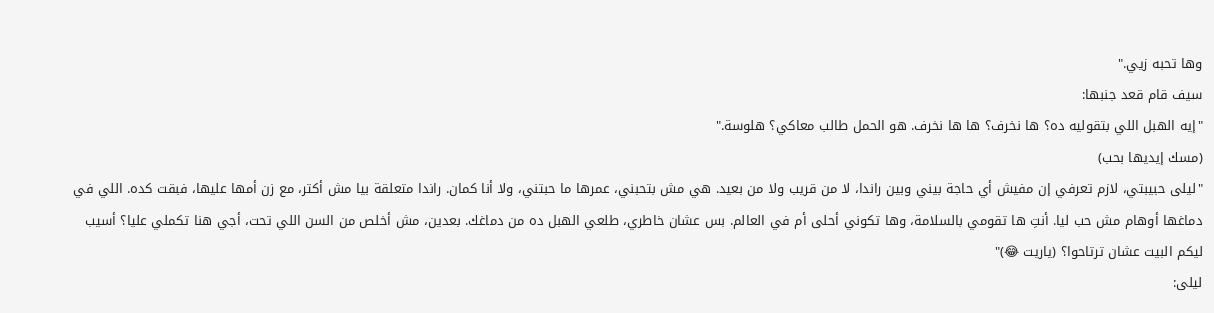وها تحبه زيي."
سيف قام قعد جنبها:
"إيه الهبل اللي بتقوليه ده؟ ها نخرف؟ ها ها نخرف. هو الحمل طالب معاكي؟ هلوسة."
(مسك إيديها بحب)
"ليلى حبيبتي، لازم تعرفي إن مفيش أي حاجة بيني وبين راندا، لا من قريب ولا من بعيد. هي مش بتحبني، عمرها ما حبتني، ولا أنا كمان. راندا متعلقة بيا مش أكتر، مع زن أمها عليها، فبقت كده. اللي في دماغها أوهام مش حب ليا. أنتِ ها تقومي بالسلامة، وها تكوني أحلى أم في العالم. بس عشان خاطري، طلعي الهبل ده من دماغك. بعدين، مش أخلص من السن اللي تحت، أجي هنا تكملي عليا؟ أسيب ليكم البيت عشان ترتاحوا؟ (ياريت 😂)"
ليلى: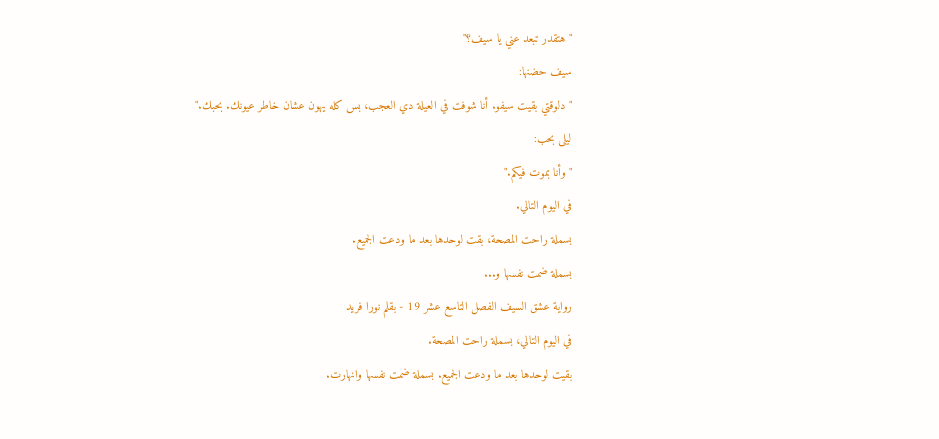"هتقدر تبعد عني يا سيف؟"
سيف حضنها:
"دلوقتي بقيت سيفو. أنا شوفت في العيلة دي العجب، بس كله يهون عشان خاطر عيونك. بحبك."
ليلى بحب:
"وأنا بموت فيكم."
في اليوم التالي.
بسملة راحت المصحة، بقت لوحدها بعد ما ودعت الجميع.
بسملة ضمت نفسها و...
رواية عشق السيف الفصل التاسع عشر 19 - بقلم نورا فريد
في اليوم التالي، بسملة راحت المصحة.
بقيت لوحدها بعد ما ودعت الجميع. بسملة ضمت نفسها وانهارت.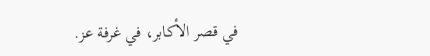في قصر الأكابر، في غرفة عز.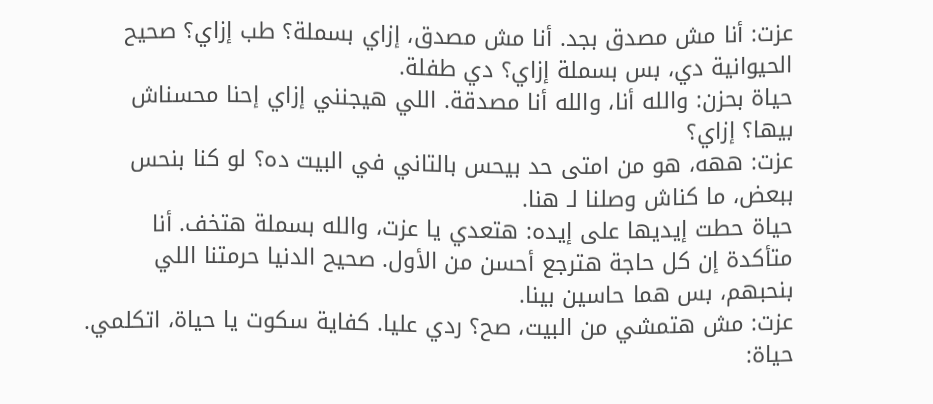عزت: أنا مش مصدق بجد. أنا مش مصدق، إزاي بسملة؟ طب إزاي؟ صحيح الحيوانية دي، بس بسملة إزاي؟ دي طفلة.
حياة بحزن: والله أنا، والله أنا مصدقة. اللي هيجنني إزاي إحنا محسناش بيها؟ إزاي؟
عزت: ههه، هو من امتى حد بيحس بالتاني في البيت ده؟ لو كنا بنحس ببعض، ما كناش وصلنا لـ هنا.
حياة حطت إيديها على إيده: هتعدي يا عزت، والله بسملة هتخف. أنا متأكدة إن كل حاجة هترجع أحسن من الأول. صحيح الدنيا حرمتنا اللي بنحبهم، بس هما حاسين بينا.
عزت: مش هتمشي من البيت، صح؟ ردي عليا. كفاية سكوت يا حياة، اتكلمي.
حياة: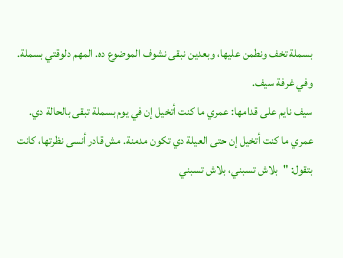بسملة تخف ونطمن عليها، وبعدين نبقى نشوف الموضوع ده. المهم دلوقتي بسملة.
وفي غرفة سيف.
سيف نايم على قدامها: عمري ما كنت أتخيل إن في يوم بسملة تبقى بالحالة دي. عمري ما كنت أتخيل إن حتى العيلة دي تكون مدمنة. مش قادر أنسى نظرتها، كانت بتقول: "بلاش تسبني، بلاش تسبني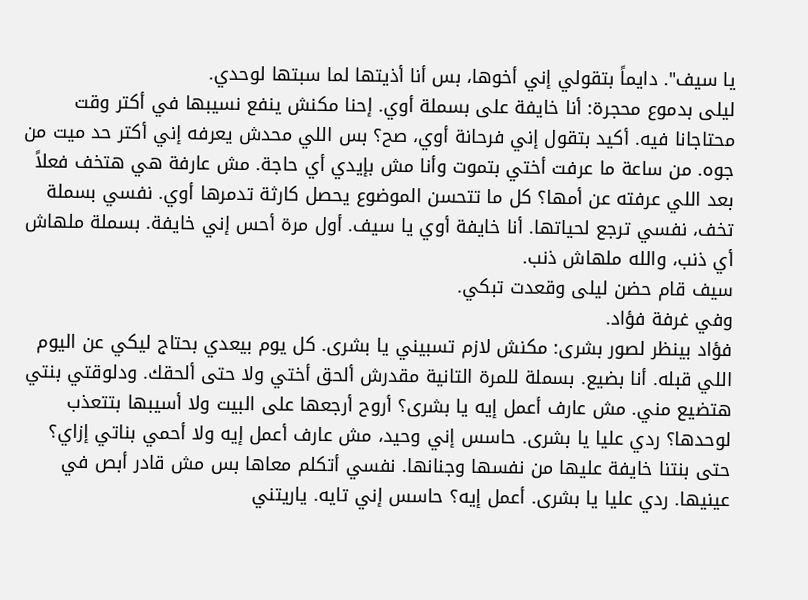يا سيف". دايماً بتقولي إني أخوها، بس أنا أذيتها لما سبتها لوحدي.
ليلى بدموع محجرة: أنا خايفة على بسملة أوي. إحنا مكنش ينفع نسيبها في أكتر وقت محتاجانا فيه. أكيد بتقول إني فرحانة أوي، صح؟ بس اللي محدش يعرفه إني أكتر حد ميت من جوه. من ساعة ما عرفت أختي بتموت وأنا مش بإيدي أي حاجة. مش عارفة هي هتخف فعلاً بعد اللي عرفته عن أمها؟ كل ما تتحسن الموضوع يحصل كارثة تدمرها أوي. نفسي بسملة تخف، نفسي ترجع لحياتها. أنا خايفة أوي يا سيف. أول مرة أحس إني خايفة. بسملة ملهاش أي ذنب، والله ملهاش ذنب.
سيف قام حضن ليلى وقعدت تبكي.
وفي غرفة فؤاد.
فؤاد بينظر لصور بشرى: مكنش لازم تسبيني يا بشرى. كل يوم بيعدي بحتاج ليكي عن اليوم اللي قبله. أنا بضيع. بسملة للمرة التانية مقدرش ألحق أختي ولا حتى ألحقك. ودلوقتي بنتي هتضيع مني. مش عارف أعمل إيه يا بشرى؟ أروح أرجعها على البيت ولا أسيبها بتتعذب لوحدها؟ ردي عليا يا بشرى. حاسس إني وحيد، مش عارف أعمل إيه ولا أحمي بناتي إزاي؟ حتى بنتنا خايفة عليها من نفسها وجنانها. نفسي أتكلم معاها بس مش قادر أبص في عينيها. ردي عليا يا بشرى. أعمل إيه؟ حاسس إني تايه. ياريتني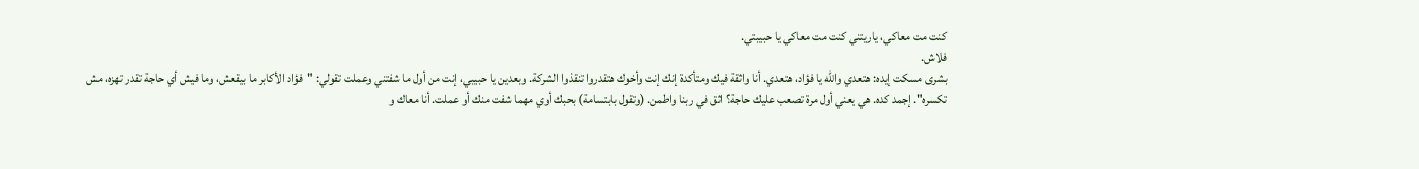كنت مت معاكي، ياريتني كنت مت معاكي يا حبيبتي.
فلاش.
بشرى مسكت إيده: هتعدي والله يا فؤاد، هتعدي. أنا واثقة فيك ومتأكدة إنك إنت وأخوك هتقدروا تنقذوا الشركة. وبعدين يا حبيبي، إنت من أول ما شفتني وعملت تقولي: "فؤاد الأكابر ما بيقعش، وما فيش أي حاجة تقدر تهزه، مش تكسره". إجمد كده. هي يعني أول مرة تصعب عليك حاجة؟ اثق في ربنا واطمن. (وتقول بابتسامة) بحبك أوي مهما شفت منك أو عملت. أنا معاك و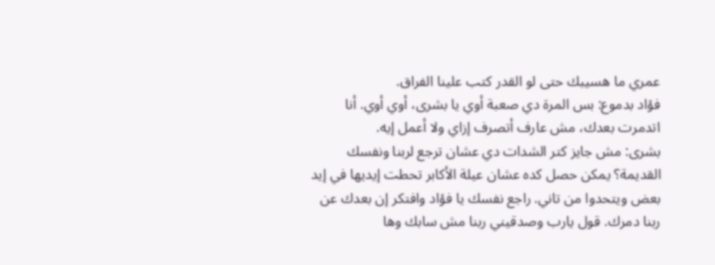عمري ما هسيبك حتى لو القدر كتب علينا الفراق.
فؤاد بدموع: بس المرة دي صعبة أوي يا بشرى، أوي أوي. أنا اتدمرت بعدك، مش عارف أتصرف إزاي ولا أعمل إيه.
بشرى: مش جايز كتر الشدات دي عشان ترجع لربنا ونفسك القديمة؟ يمكن حصل كده عشان عيلة الأكابر تحطت إيديها في إيد بعض ويتحدوا من تاني. راجع نفسك يا فؤاد وافتكر إن بعدك عن ربنا دمرك. قول يارب وصدقيني ربنا مش سابك وها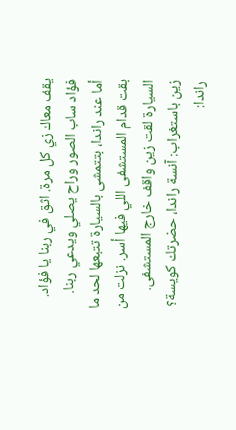يقف معاك زي كل مرة. اثق في ربنا يا فؤاد.
فؤاد ساب الصور وراح يصلي ويدعي ربنا.
أما عند راندا، بتتمشى بالسيارة تتبعها لحد ما بقت قدام المستشفى اللي فيها أسر. نزلت من السيارة لقت زين واقف خارج المستشفى.
زين باستغراب: آنسة راندا، حضرتك كويسة؟
راندا: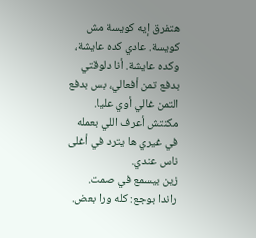هتفرق إيه كويسة مش كويسة. عادي كده عايشة، وكده عايشة. أنا دلوقتي بدفع تمن أفعالي، بس بدفع التمن غالي أوي عليا. مكنتش أعرف اللي بعمله في غيري ها يترد في أغلى ناس عندي.
زين بيسمع في صمت.
راندا بوجع: كله ورا بعض.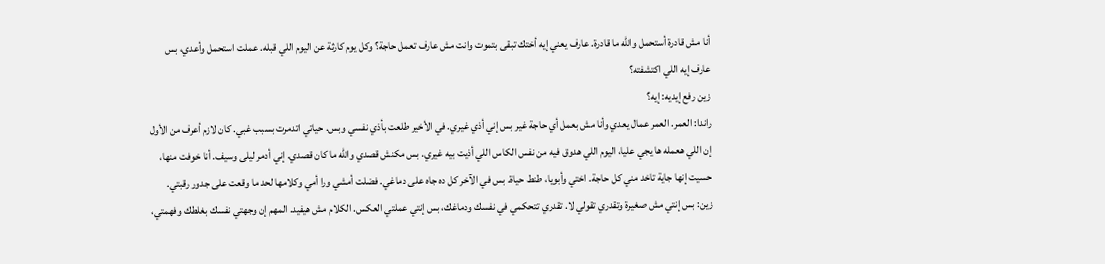أنا مش قادرة أستحمل والله ما قادرة. عارف يعني إيه أختك تبقى بتموت وانت مش عارف تعمل حاجة؟ وكل يوم كارثة عن اليوم اللي قبله. عملت استحمل وأعدي، بس عارف إيه اللي اكتشفته؟
زين رفع إيديه: إيه؟
راندا: العمر. العمر عمال يعدي وأنا مش بعمل أي حاجة غير بس إني أذي غيري. في الأخير طلعت بأذي نفسي وبس. حياتي اتدمرت بسبب غبي. كان لازم أعرف من الأول إن اللي هعمله ها يجي عليا، اليوم اللي هدوق فيه من نفس الكاس اللي أذيت بيه غيري. بس مكنش قصدي والله ما كان قصدي. إني أدمر ليلى وسيف. أنا خوفت منها، حسيت إنها جاية تاخد مني كل حاجة. اختي وأبويا، طنط حياة. بس في الآخر كل ده جاه على دماغي. فضلت أمشي ورا أمي وكلامها لحد ما وقعت على جدور رقبتي.
زين: بس إنتي مش صغيرة وتقدري تقولي لا. تقدري تتحكمي في نفسك ودماغك، بس إنتي عملتي العكس. الكلام مش هيفيد. المهم إن وجهتي نفسك بغلطك وفهمتي،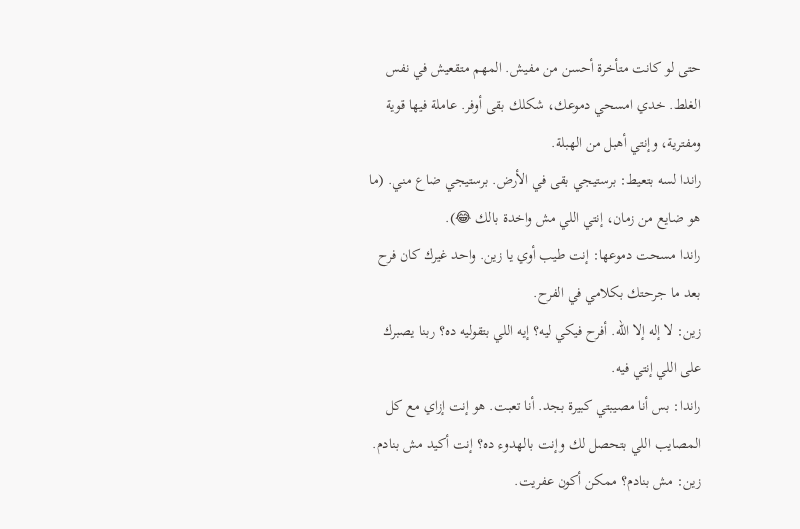حتى لو كانت متأخرة أحسن من مفيش. المهم متقعيش في نفس الغلط. خدي امسحي دموعك، شكلك بقى أوفر. عاملة فيها قوية ومفترية، وإنتي أهبل من الهبلة.
راندا لسه بتعيط: برستيجي بقى في الأرض. برستيجي ضاع مني. (ما هو ضايع من زمان، إنتي اللي مش واخدة بالك 😂).
راندا مسحت دموعها: إنت طيب أوي يا زين. واحد غيرك كان فرح بعد ما جرحتك بكلامي في الفرح.
زين: لا إله إلا الله. أفرح فيكي ليه؟ إيه اللي بتقوليه ده؟ ربنا يصبرك على اللي إنتي فيه.
راندا: بس أنا مصيبتي كبيرة بجد. أنا تعبت. هو إنت إزاي مع كل المصايب اللي بتحصل لك وإنت بالهدوء ده؟ إنت أكيد مش بنادم.
زين: مش بنادم؟ ممكن أكون عفريت.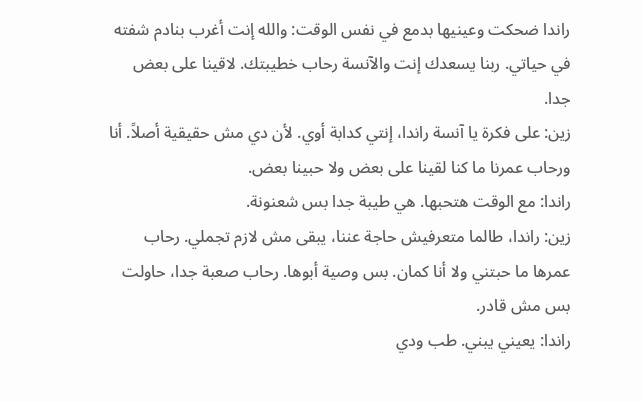راندا ضحكت وعينيها بدمع في نفس الوقت: والله إنت أغرب بنادم شفته في حياتي. ربنا يسعدك إنت والآنسة رحاب خطيبتك. لاقينا على بعض جدا.
زين: على فكرة يا آنسة راندا، إنتي كدابة أوي. لأن دي مش حقيقية أصلاً. أنا ورحاب عمرنا ما كنا لقينا على بعض ولا حبينا بعض.
راندا: مع الوقت هتحبها. هي طيبة جدا بس شعنونة.
زين: راندا، طالما متعرفيش حاجة عننا، يبقى مش لازم تجملي. رحاب عمرها ما حبتني ولا أنا كمان. بس وصية أبوها. رحاب صعبة جدا، حاولت بس مش قادر.
راندا: يعيني يبني. طب ودي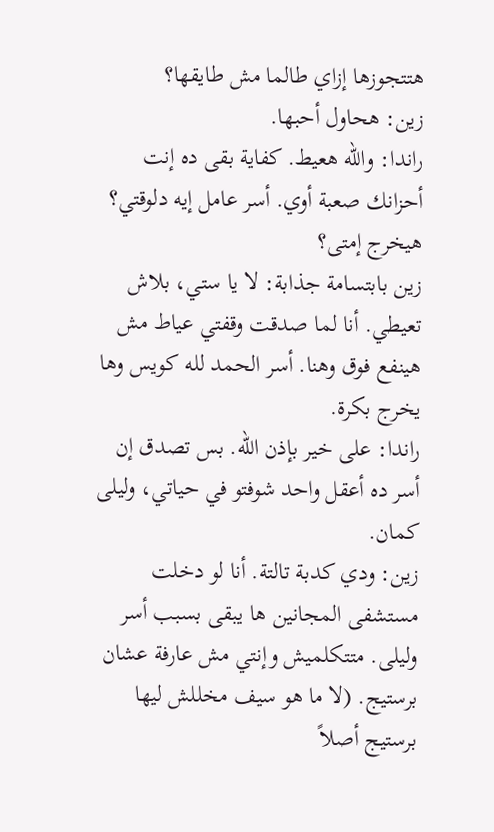هتتجوزها إزاي طالما مش طايقها؟
زين: هحاول أحبها.
راندا: والله هعيط. كفاية بقى ده إنت أحزانك صعبة أوي. أسر عامل إيه دلوقتي؟ هيخرج إمتى؟
زين بابتسامة جذابة: لا يا ستي، بلاش تعيطي. أنا لما صدقت وقفتي عياط مش هينفع فوق وهنا. أسر الحمد لله كويس وها يخرج بكرة.
راندا: على خير بإذن الله. بس تصدق إن أسر ده أعقل واحد شوفتو في حياتي، وليلى كمان.
زين: ودي كدبة تالتة. أنا لو دخلت مستشفى المجانين ها يبقى بسبب أسر وليلى. متتكلميش وإنتي مش عارفة عشان برستيج. (لا ما هو سيف مخللش ليها برستيج أصلاً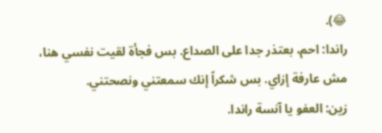😂).
راندا: احم، بعتذر جدا على الصداع. بس فجأة لقيت نفسي هنا، مش عارفة إزاي. بس شكراً إنك سمعتني ونصحتني.
زين: العفو يا آنسة راندا.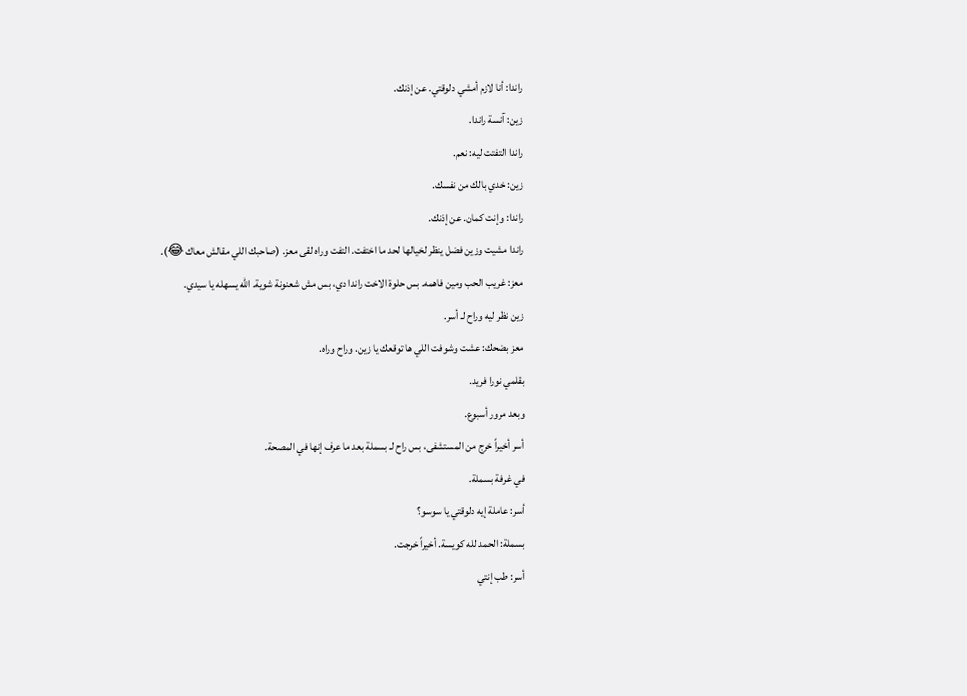راندا: أنا لازم أمشي دلوقتي. عن إذنك.
زين: آنسة راندا.
راندا التفتت ليه: نعم.
زين: خدي بالك من نفسك.
راندا: وإنت كمان. عن إذنك.
راندا مشيت وزين فضل ينظر لخيالها لحد ما اختفت. التفت وراه لقى معز. (صاحبك اللي مقالش معاك 😂).
معز: غريب الحب ومين فاهمه. بس حلوة الاخت راندا دي، بس مش شعنونة شوية. الله يسهله يا سيدي.
زين نظر ليه وراح لـ أسر.
معز بضحك: عشت وشوفت اللي ها توقعك يا زين. وراح وراه.
بقلمي نورا فريد.
وبعد مرور أسبوع.
أسر أخيراً خرج من المستشفى، بس راح لـ بسملة بعد ما عرف إنها في المصحة.
في غرفة بسملة.
أسر: عاملة إيه دلوقتي يا سوسو؟
بسملة: الحمد لله كويسة. أخيراً خرجت.
أسر: طب إنتي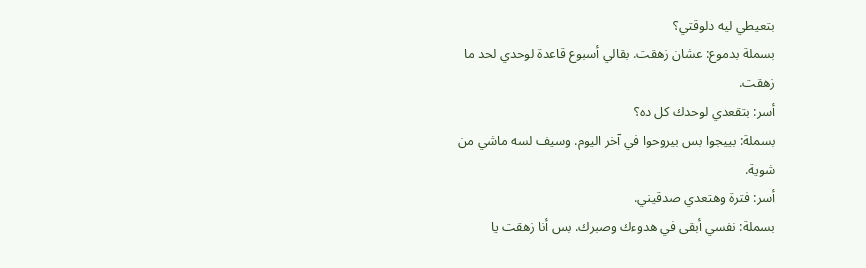بتعيطي ليه دلوقتي؟
بسملة بدموع: عشان زهقت. بقالي أسبوع قاعدة لوحدي لحد ما زهقت.
أسر: بتقعدي لوحدك كل ده؟
بسملة: بييجوا بس بيروحوا في آخر اليوم. وسيف لسه ماشي من شوية.
أسر: فترة وهتعدي صدقيني.
بسملة: نفسي أبقى في هدوءك وصبرك. بس أنا زهقت يا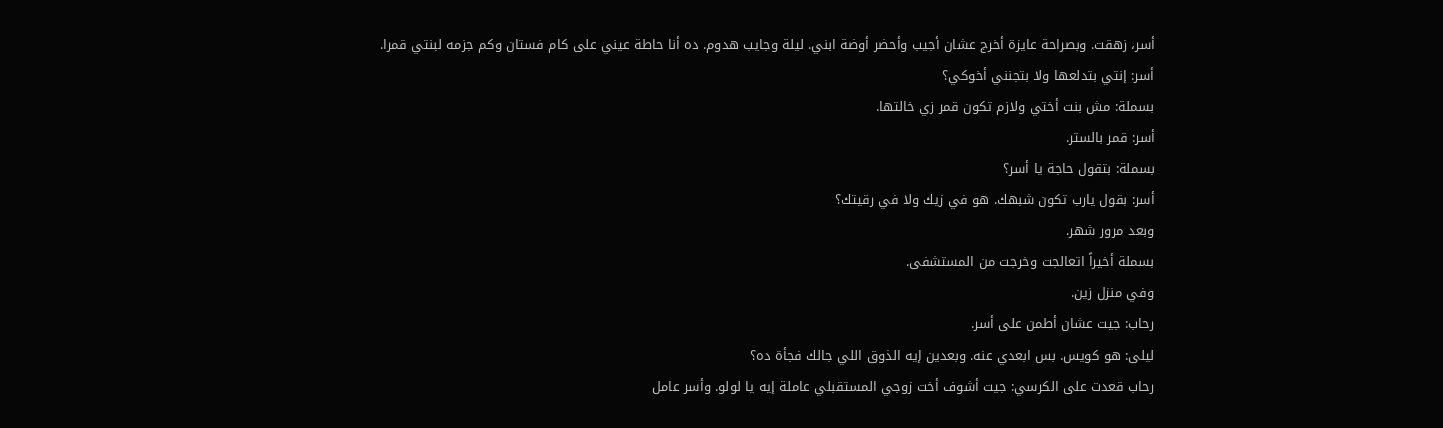أسر، زهقت. وبصراحة عايزة أخرج عشان أجيب وأحضر أوضة ابني. ليلة وجايب هدوم. ده أنا حاطة عيني على كام فستان وكم جزمه لبنتي قمرا.
أسر: إنتي بتدلعها ولا بتجنني أخوكي؟
بسملة: مش بنت أختي ولازم تكون قمر زي خالتها.
أسر: قمر بالستر.
بسملة: بتقول حاجة يا أسر؟
أسر: بقول يارب تكون شبهك. هو في زيك ولا في رقيتك؟
وبعد مرور شهر.
بسملة أخيراً اتعالجت وخرجت من المستشفى.
وفي منزل زين.
رحاب: جيت عشان أطمن على أسر.
ليلى: هو كويس. بس ابعدي عنه. وبعدين إيه الذوق اللي جالك فجأة ده؟
رحاب قعدت على الكرسي: جيت أشوف أخت زوجي المستقبلي عاملة إيه يا لولو. وأسر عامل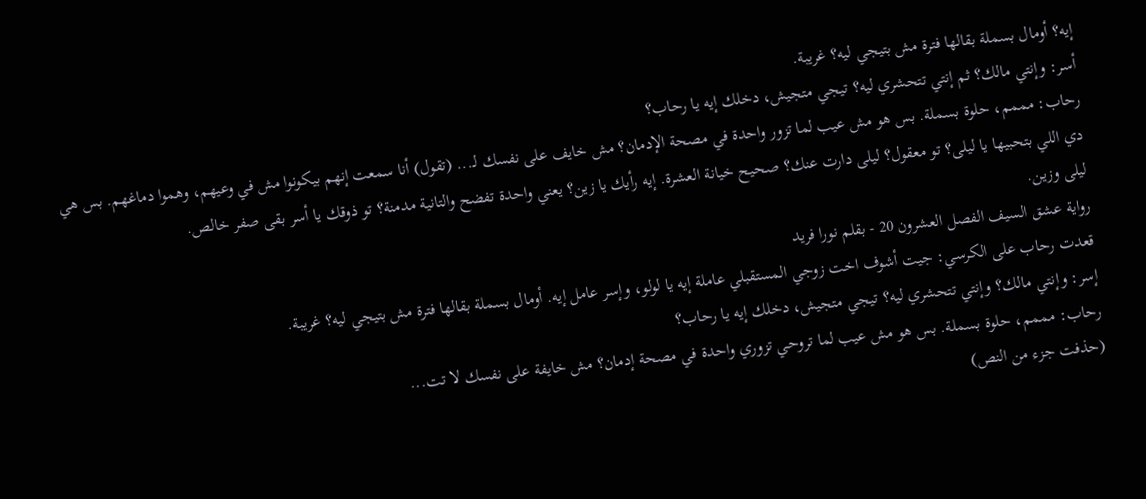إيه؟ أومال بسملة بقالها فترة مش بتيجي ليه؟ غريبة.
أسر: وإنتي مالك؟ ثم إنتي تتحشري ليه؟ تيجي متجيش، دخلك إيه يا رحاب؟
رحاب: مممم، حلوة بسملة. بس هو مش عيب لما تزور واحدة في مصحة الإدمان؟ مش خايف على نفسك لـ... (تقول) أنا سمعت إنهم بيكونوا مش في وعيهم، وهموا دماغهم. بس هي دي اللي بتحبيها يا ليلى؟ تو معقول؟ ليلى دارت عنك؟ صحيح خيانة العشرة. إيه رأيك يا زين؟ يعني واحدة تفضح والتانية مدمنة؟ تو ذوقك يا أسر بقى صفر خالص.
ليلى وزين.
رواية عشق السيف الفصل العشرون 20 - بقلم نورا فريد
قعدت رحاب على الكرسي: جيت أشوف اخت زوجي المستقبلي عاملة إيه يا لولو، وإسر عامل إيه. أومال بسملة بقالها فترة مش بتيجي ليه؟ غريبة.
إسر: وإنتي مالك؟ وإنتي تتحشري ليه؟ تيجي متجيش، دخلك إيه يا رحاب؟
رحاب: مممم، حلوة بسملة. بس هو مش عيب لما تروحي تزوري واحدة في مصحة إدمان؟ مش خايفة على نفسك لا تت...
(حذفت جزء من النص)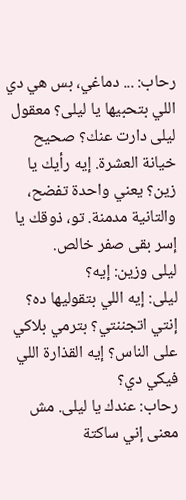رحاب: ... دماغي، بس هي دي اللي بتحبيها يا ليلى؟ معقول ليلى دارت عنك؟ صحيح خيانة العشرة. إيه رأيك يا زين؟ يعني واحدة تفضح، والتانية مدمنة. تو، ذوقك يا إسر بقى صفر خالص.
ليلى وزين: إيه؟
ليلى: إيه اللي بتقوليها ده؟ إنتي اتجننتي؟ بترمي بلاكي على الناس؟ إيه القذارة اللي فيكي دي؟
رحاب: عندك يا ليلى. مش معنى إني ساكتة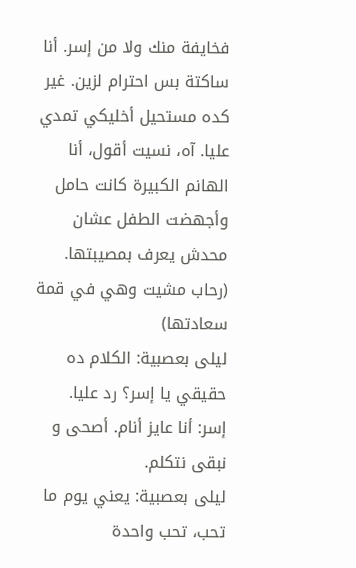فخايفة منك ولا من إسر. أنا ساكتة بس احترام لزين. غير كده مستحيل أخليكي تمدي عليا. آه، نسيت أقول، أنا الهانم الكبيرة كانت حامل وأجهضت الطفل عشان محدش يعرف بمصيبتها.
(رحاب مشيت وهي في قمة سعادتها)
ليلى بعصبية: الكلام ده حقيقي يا إسر؟ رد عليا.
إسر: أنا عايز أنام. أصحى و نبقى نتكلم.
ليلى بعصبية: يعني يوم ما تحب، تحب واحدة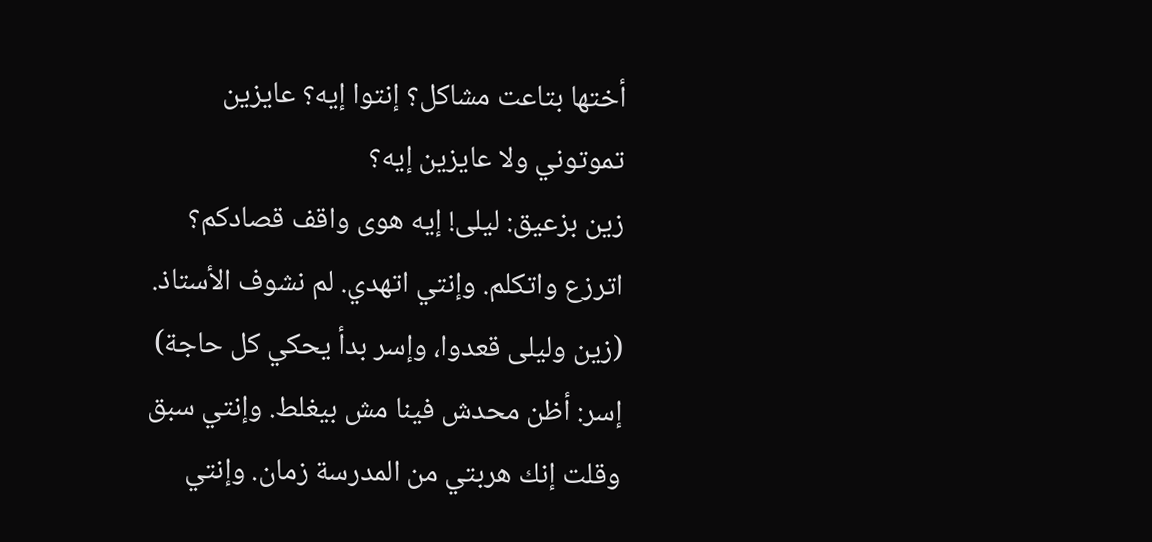أختها بتاعت مشاكل؟ إنتوا إيه؟ عايزين تموتوني ولا عايزين إيه؟
زين بزعيق: ليلى! إيه هوى واقف قصادكم؟ اترزع واتكلم. وإنتي اتهدي. لم نشوف الأستاذ.
(زين وليلى قعدوا، وإسر بدأ يحكي كل حاجة)
إسر: أظن محدش فينا مش بيغلط. وإنتي سبق وقلت إنك هربتي من المدرسة زمان. وإنتي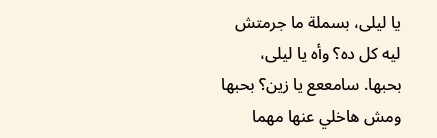يا ليلى، بسملة ما جرمتش ليه كل ده؟ وأه يا ليلى، بحبها. سامععع يا زين؟ بحبها ومش هاخلي عنها مهما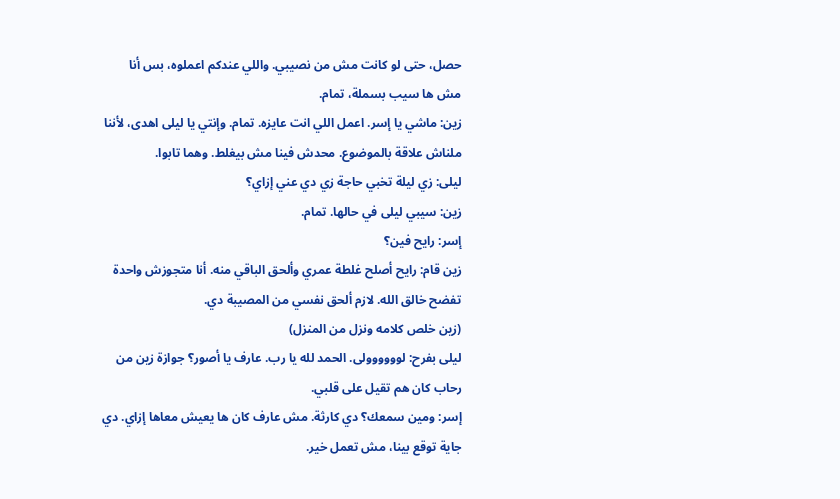حصل، حتى لو كانت مش من نصيبي. واللي عندكم اعملوه، بس أنا مش ها سيب بسملة، تمام.
زين: ماشي يا إسر. اعمل اللي انت عايزه. تمام. وإنتي يا ليلى اهدى، لأننا ملناش علاقة بالموضوع. محدش فينا مش بيغلط. وهما تابوا.
ليلى: زي ليلة تخبي حاجة زي دي عني إزاي؟
زين: سيبي ليلى في حالها. تمام.
إسر: رايح فين؟
زين قام: رايح أصلح غلطة عمري وألحق الباقي منه. أنا متجوزش واحدة تفضح خالق الله. لازم ألحق نفسي من المصيبة دي.
(زين خلص كلامه ونزل من المنزل)
ليلى بفرح: لوووووولى. الحمد لله يا رب. عارف يا أصور؟ جوازة زين من رحاب كان هم تقيل على قلبي.
إسر: ومين سمعك؟ دي كارثة. مش عارف كان ها يعيش معاها إزاي. دي جاية توقع بينا، مش تعمل خير.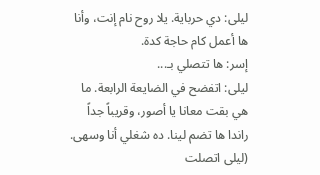ليلى: دي حرباية. يلا روح نام إنت، وأنا ها أعمل كام حاجة كدة.
إسر: ها تتصلي بـ...
ليلى: اتفضح في الضايعة الرابعة. ما هي بقت معانا يا أصور، وقريباً جداً راندا ها تضم لينا. ده شغلي أنا وسهى.
(ليلى اتصلت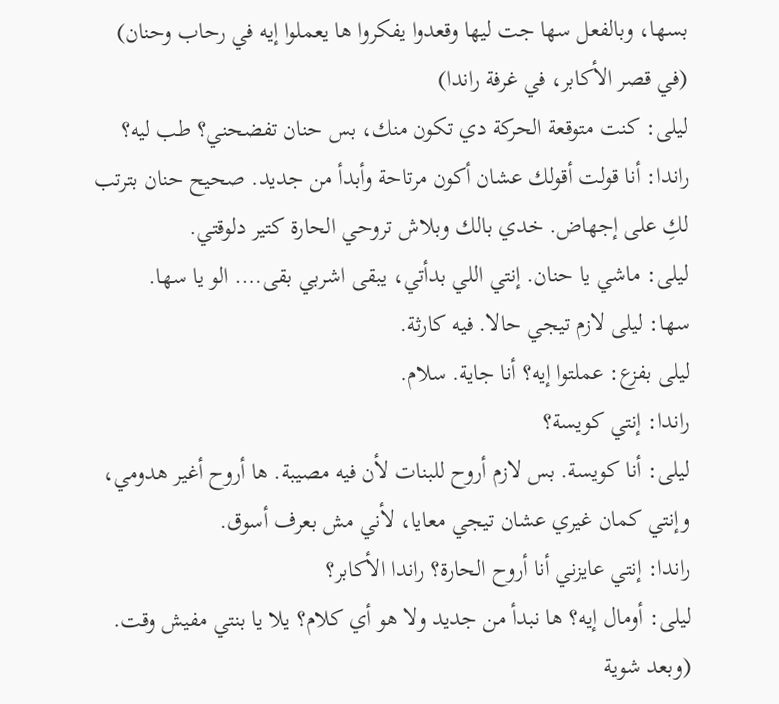بسها، وبالفعل سها جت ليها وقعدوا يفكروا ها يعملوا إيه في رحاب وحنان)
(في قصر الأكابر، في غرفة راندا)
ليلى: كنت متوقعة الحركة دي تكون منك، بس حنان تفضحني؟ طب ليه؟
راندا: أنا قولت أقولك عشان أكون مرتاحة وأبدأ من جديد. صحيح حنان بترتب لكِ على إجهاض. خدي بالك وبلاش تروحي الحارة كتير دلوقتي.
ليلى: ماشي يا حنان. إنتي اللي بدأتي، يبقى اشربي بقى…. الو يا سها.
سها: ليلى لازم تيجي حالا. فيه كارثة.
ليلى بفزع: عملتوا إيه؟ أنا جاية. سلام.
راندا: إنتي كويسة؟
ليلى: أنا كويسة. بس لازم أروح للبنات لأن فيه مصيبة. ها أروح أغير هدومي، وإنتي كمان غيري عشان تيجي معايا، لأني مش بعرف أسوق.
راندا: إنتي عايزني أنا أروح الحارة؟ راندا الأكابر؟
ليلى: أومال إيه؟ ها نبدأ من جديد ولا هو أي كلام؟ يلا يا بنتي مفيش وقت.
(وبعد شوية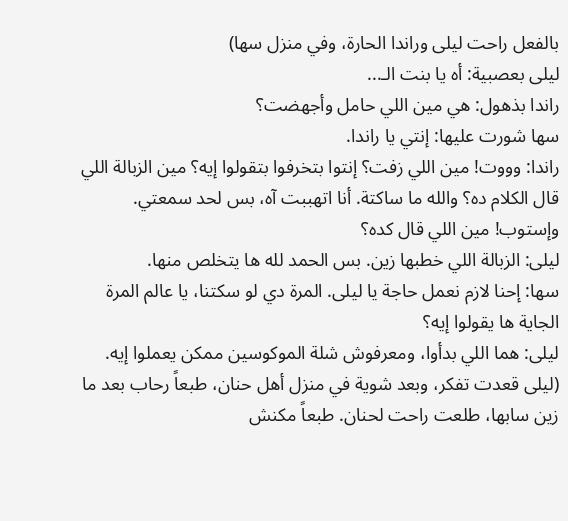بالفعل راحت ليلى وراندا الحارة، وفي منزل سها)
ليلى بعصبية: أه يا بنت الـ...
راندا بذهول: هي مين اللي حامل وأجهضت؟
سها شورت عليها: إنتي يا راندا.
راندا: وووت! مين اللي زفت؟ إنتوا بتخرفوا بتقولوا إيه؟ مين الزبالة اللي قال الكلام ده؟ والله ما ساكتة. أنا اتهببت آه، بس لحد سمعتي. وإستوب! مين اللي قال كده؟
ليلى: الزبالة اللي خطبها زين. بس الحمد لله ها يتخلص منها.
سها: إحنا لازم نعمل حاجة يا ليلى. المرة دي لو سكتنا، يا عالم المرة الجاية ها يقولوا إيه؟
ليلى: هما اللي بدأوا، ومعرفوش شلة الموكوسين ممكن يعملوا إيه.
(ليلى قعدت تفكر، وبعد شوية في منزل أهل حنان، طبعاً رحاب بعد ما زين سابها، طلعت راحت لحنان. طبعاً مكنش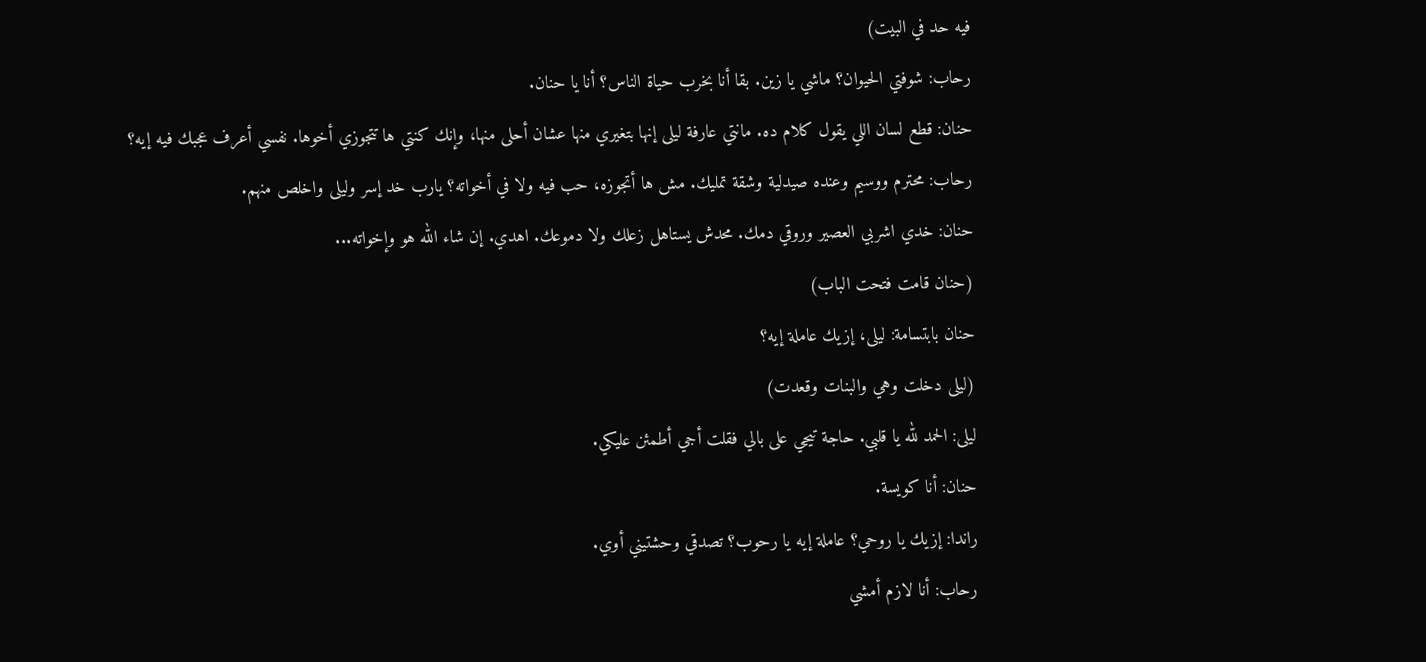فيه حد في البيت)
رحاب: شوفتي الحيوان؟ ماشي يا زين. بقا أنا بخرب حياة الناس؟ أنا يا حنان.
حنان: قطع لسان اللي يقول كلام ده. مانتي عارفة ليلى إنها بتغيري منها عشان أحلى منها، وإنك كنتي ها تتجوزي أخوها. نفسي أعرف عجبك فيه إيه؟
رحاب: محترم ووسيم وعنده صيدلية وشقة تمليك. مش ها أتجوزه، حب فيه ولا في أخواته؟ يارب خد إسر وليلى واخلص منهم.
حنان: خدي اشربي العصير وروقي دمك. محدش يستاهل زعلك ولا دموعك. اهدي. إن شاء الله هو وإخواته...
(حنان قامت فتحت الباب)
حنان بابتسامة: ليلى، إزيك عاملة إيه؟
(ليلى دخلت وهي والبنات وقعدت)
ليلى: الحمد لله يا قلبي. حاجة تيجي على بالي فقلت أجي أطمئن عليكي.
حنان: أنا كويسة.
راندا: إزيك يا روحي؟ عاملة إيه يا رحوب؟ تصدقي وحشتيني أوي.
رحاب: أنا لازم أمشي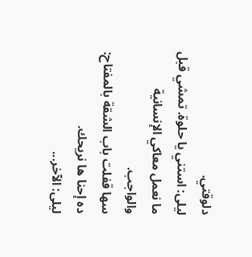دلوقتي.
ليلى: استني يا حلوة. تمشي قبل ما نعمل معاكي الإنسانية والواجب.
سها قفلت باب الشقة بالمفتاح: ده إحنا ها نريحك.
ليلى: الآخر...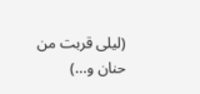(ليلى قربت من حنان و...)